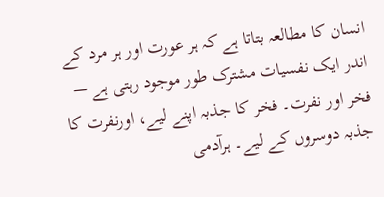انسان کا مطالعہ بتاتا ہے کہ ہر عورت اور ہر مرد کے اندر ایک نفسیات مشترک طور موجود رہتی ہے — فخر اور نفرت۔ فخر کا جذبہ اپنے لیے، اورنفرت کا جذبہ دوسروں کے لیے۔ ہرآدمی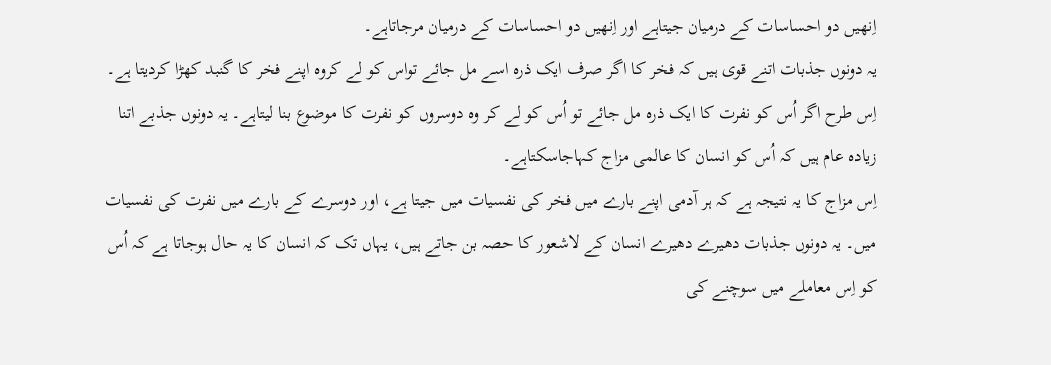اِنھیں دو احساسات کے درمیان جیتاہے اور اِنھیں دو احساسات کے درمیان مرجاتاہے۔
یہ دونوں جذبات اتنے قوی ہیں کہ فخر کا اگر صرف ایک ذرہ اسے مل جائے تواس کو لے کروہ اپنے فخر کا گنبد کھڑا کردیتا ہے۔ اِس طرح اگر اُس کو نفرت کا ایک ذرہ مل جائے تو اُس کو لے کر وہ دوسروں کو نفرت کا موضوع بنا لیتاہے۔ یہ دونوں جذبے اتنا زیادہ عام ہیں کہ اُس کو انسان کا عالمی مزاج کہاجاسکتاہے۔
اِس مزاج کا یہ نتیجہ ہے کہ ہر آدمی اپنے بارے میں فخر کی نفسیات میں جیتا ہے، اور دوسرے کے بارے میں نفرت کی نفسیات میں۔ یہ دونوں جذبات دھیرے دھیرے انسان کے لاشعور کا حصہ بن جاتے ہیں، یہاں تک کہ انسان کا یہ حال ہوجاتا ہے کہ اُس کو اِس معاملے میں سوچنے کی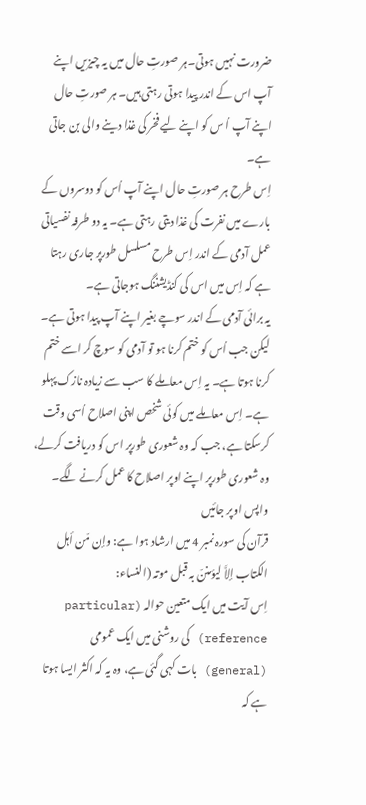ضرورت نہیں ہوتی۔ہر صورتِ حال میں یہ چیزیں اپنے آپ اس کے اندر پیدا ہوتی رہتی ہیں۔ ہر صورتِ حال اپنے آپ اُ س کو اپنے لیے فخر کی غذا دینے والی بن جاتی ہے۔
اِس طرح ہر صورتِ حال اپنے آپ اُس کو دوسروں کے بارے میں نفرت کی غذا دیتی رہتی ہے۔ یہ دو طرفہ نفسیاتی عمل آدمی کے اندر اِس طرح مسلسل طورپر جاری رہتا ہے کہ اِس میں اس کی کنڈیشننگ ہوجاتی ہے۔
یہ برائی آدمی کے اندر سوچے بغیر اپنے آپ پیدا ہوتی ہے۔ لیکن جب اُس کو ختم کرنا ہو تو آدمی کو سوچ کر اسے ختم کرنا ہوتا ہے۔ یہ اِس معاملے کا سب سے زیادہ نازک پہلو ہے۔ اِس معاملے میں کوئی شخص اپنی اصلاح اُسی وقت کرسکتا ہے، جب کہ وہ شعوری طورپر اس کو دریافت کرلے، وہ شعوری طورپر اپنے اوپر اصلاح کا عمل کرنے لگے۔
واپس اوپر جائیں
قرآن کی سورہ نمبر 4 میں ارشاد ہوا ہے: وإن مّن أہل الکتاب إلاَّ لیؤمننّ بہ قبل موتہ (النساء:
اِس آیت میں ایک متعین حوالہ (particular reference) کی روشنی میں ایک عمومی (general) بات کہی گئی ہے، وہ یہ کہ اکثر ایسا ہوتا ہے کہ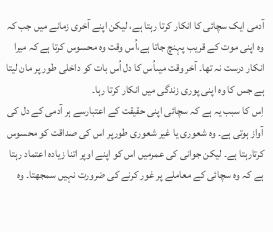آدمی ایک سچائی کا انکار کرتا رہتا ہے، لیکن اپنے آخری زمانے میں جب کہ وہ اپنی موت کے قریب پہنچ جاتا ہے،اُس وقت وہ محسوس کرتا ہے کہ میرا انکار درست نہ تھا۔ آخر وقت میںاُس کا دل اُس بات کو داخلی طور پر مان لیتا ہے جس کا وہ اپنی پوری زندگی میں انکار کرتا رہا۔
اِس کا سبب یہ ہے کہ سچائی اپنی حقیقت کے اعتبارسے ہر آدمی کے دل کی آواز ہوتی ہے۔ وہ شعوری یا غیر شعوری طورپر اس کی صداقت کو محسوس کرتارہتا ہے۔ لیکن جوانی کی عمرمیں اس کو اپنے اوپر اتنا زیادہ اعتماد رہتا ہے کہ وہ سچائی کے معاملے پر غور کرنے کی ضرورت نہیں سمجھتا۔ وہ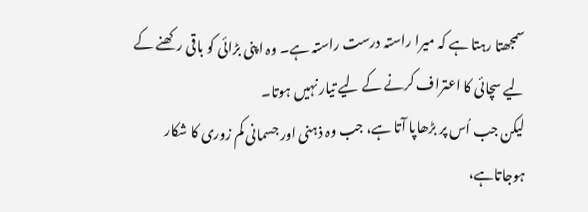سمجھتا رہتا ہے کہ میرا راستہ درست راستہ ہے۔ وہ اپنی بڑائی کو باقی رکھنے کے لیے سچائی کا اعتراف کرنے کے لیے تیار نہیں ہوتا۔
لیکن جب اُس پر بڑھاپا آتا ہے، جب وہ ذہنی اور جسمانی کم زوری کا شکار ہوجاتاہے،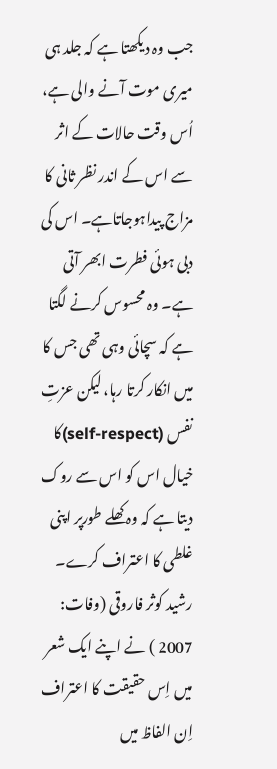جب وہ دیکھتا ہے کہ جلد ہی میری موت آنے والی ہے، اُس وقت حالات کے اثر سے اس کے اندر نظر ثانی کا مزاج پیداہوجاتاہے۔ اس کی دبی ہوئی فطرت ابھر آتی ہے۔ وہ محسوس کرنے لگتا ہے کہ سچائی وہی تھی جس کا میں انکار کرتا رہا، لیکن عزتِ نفس (self-respect)کا خیال اس کو اس سے روک دیتا ہے کہ وہ کھلے طورپر اپنی غلطی کا اعتراف کرے۔ رشید کوثر فاروقی (وفات: 2007 ) نے اپنے ایک شعر میں اِس حقیقت کا اعتراف اِن الفاظ میں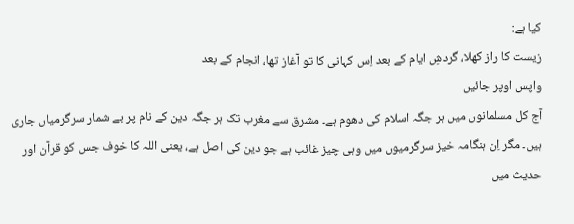کیا ہے:
زیست کا راز کھلا، گردشِ ایام کے بعد اِس کہانی کا تو آغاز تھا، انجام کے بعد
واپس اوپر جائیں
آج کل مسلمانوں میں ہر جگہ اسلام کی دھوم ہے۔ مشرق سے مغرب تک ہر جگہ دین کے نام پر بے شمار سرگرمیاں جاری ہیں۔ مگر اِن ہنگامہ خیز سرگرمیوں میں وہی چیز غائب ہے جو دین کی اصل ہے، یعنی اللہ کا خوف جس کو قرآن اور حدیث میں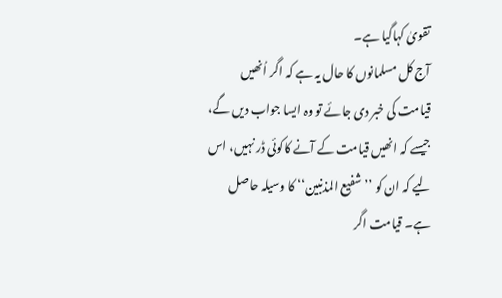تقویٰ کہاگیا ہے۔
آج کل مسلمانوں کا حال یہ ہے کہ اگر اُنھیں قیامت کی خبر دی جائے تو وہ ایسا جواب دیں گے، جیسے کہ انھیں قیامت کے آنے کاکوئی ڈر نہیں، اس لیے کہ ان کو ’’شفیع المذنبین‘‘ کا وسیلہ حاصل ہے۔ قیامت اگر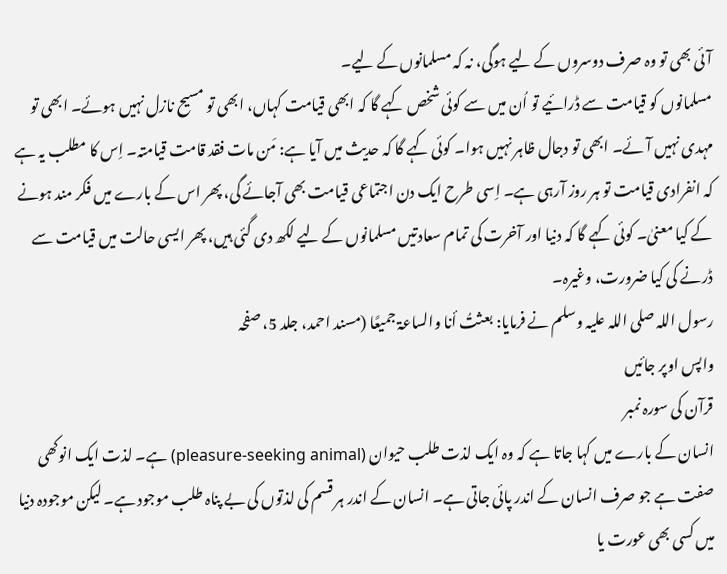آئی بھی تو وہ صرف دوسروں کے لیے ہوگی، نہ کہ مسلمانوں کے لیے۔
مسلمانوں کو قیامت سے ڈرائیے تو اُن میں سے کوئی شخص کہے گا کہ ابھی قیامت کہاں، ابھی تو مسیح نازل نہیں ہوئے۔ ابھی تو مہدی نہیں آئے۔ ابھی تو دجال ظاہر نہیں ہوا۔ کوئی کہے گا کہ حدیث میں آیا ہے: مَن مات فقد قامت قیامتہ۔ اِس کا مطلب یہ ہے کہ انفرادی قیامت تو ہر روز آرہی ہے۔ اِسی طرح ایک دن اجتماعی قیامت بھی آجائے گی، پھر اس کے بارے میں فکر مند ہونے کے کیا معنیٰ۔ کوئی کہے گا کہ دنیا اور آخرت کی تمام سعادتیں مسلمانوں کے لیے لکھ دی گئی ہیں، پھر ایسی حالت میں قیامت سے ڈرنے کی کیا ضرورت، وغیرہ۔
رسول اللہ صلی اللہ علیہ وسلم نے فرمایا: بعثتُ أنا والساعۃ جمیعًا (مسند احمد، جلد 5، صفحہ
واپس اوپر جائیں
قرآن کی سورہ نمبر
انسان کے بارے میں کہا جاتا ہے کہ وہ ایک لذت طلب حیوان (pleasure-seeking animal) ہے۔ لذت ایک انوکھی صفت ہے جو صرف انسان کے اندر پائی جاتی ہے۔ انسان کے اندر ہر قسم کی لذتوں کی بے پناہ طلب موجود ہے۔ لیکن موجودہ دنیا میں کسی بھی عورت یا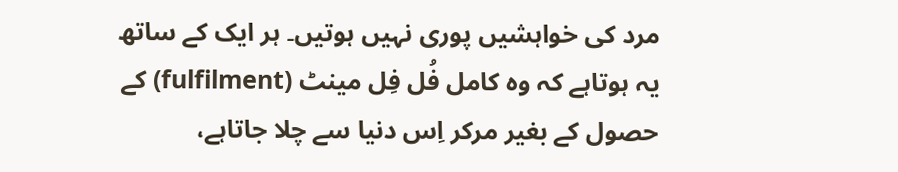مرد کی خواہشیں پوری نہیں ہوتیں۔ ہر ایک کے ساتھ یہ ہوتاہے کہ وہ کامل فُل فِل مینٹ (fulfilment) کے حصول کے بغیر مرکر اِس دنیا سے چلا جاتاہے،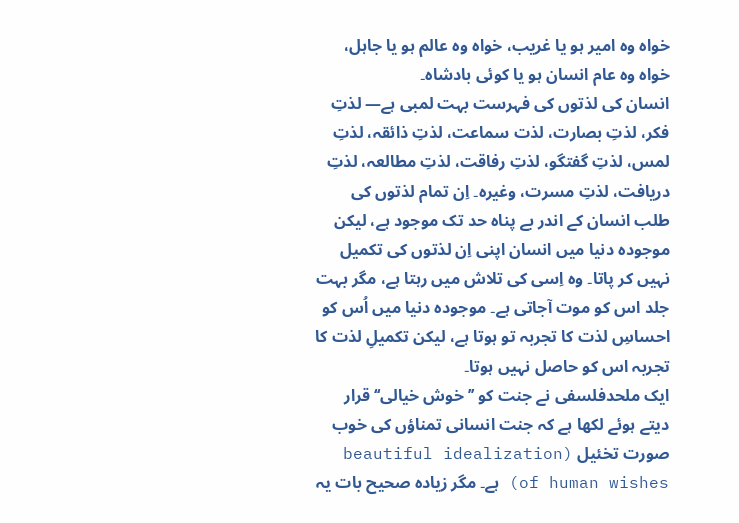خواہ وہ امیر ہو یا غریب، خواہ وہ عالم ہو یا جاہل، خواہ وہ عام انسان ہو یا کوئی بادشاہ۔
انسان کی لذتوں کی فہرست بہت لمبی ہے— لذتِ فکر، لذتِ بصارت، لذت سماعت، لذتِ ذائقہ، لذتِ لمس، لذتِ گفتگو، لذتِ رفاقت، لذتِ مطالعہ، لذتِ دریافت، لذتِ مسرت، وغیرہ۔ اِن تمام لذتوں کی طلب انسان کے اندر بے پناہ حد تک موجود ہے، لیکن موجودہ دنیا میں انسان اپنی اِن لذتوں کی تکمیل نہیں کر پاتا۔ وہ اِسی کی تلاش میں رہتا ہے، مگر بہت جلد اس کو موت آجاتی ہے۔ موجودہ دنیا میں اُس کو احساسِ لذت کا تجربہ تو ہوتا ہے، لیکن تکمیلِ لذت کا تجربہ اس کو حاصل نہیں ہوتا۔
ایک ملحدفلسفی نے جنت کو ’’خوش خیالی‘‘ قرار دیتے ہوئے لکھا ہے کہ جنت انسانی تمناؤں کی خوب صورت تخئیل (beautiful idealization of human wishes) ہے۔ مگر زیادہ صحیح بات یہ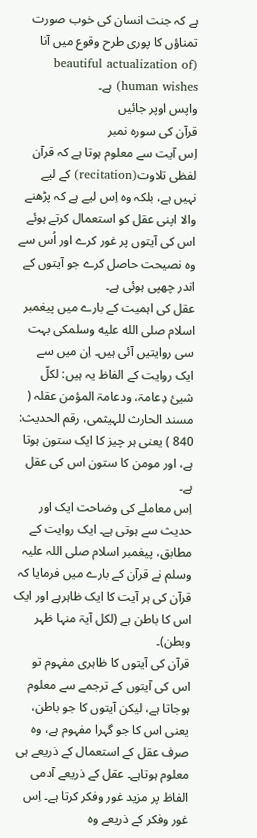ہے کہ جنت انسان کی خوب صورت تمناؤں کا پوری طرح وقوع میں آنا (beautiful actualization of human wishes) ہے۔
واپس اوپر جائیں
قرآن کی سورہ نمبر
اِس آیت سے معلوم ہوتا ہے کہ قرآن لفظی تلاوت(recitation) کے لیے نہیں ہے، بلکہ وہ اِس لیے ہے کہ پڑھنے والا اپنی عقل کو استعمال کرتے ہوئے اس کی آیتوں پر غور کرے اور اُس سے وہ نصیحت حاصل کرے جو آیتوں کے اندر چھپی ہوئی ہے۔
عقل کی اہمیت کے بارے میں پیغمبر اسلام صلى الله عليه وسلمکی بہت سی روایتیں آئی ہیں۔ اِن میں سے ایک روایت کے الفاظ یہ ہیں: لکلّ شییٔ دِعامۃ، ودعامۃ المؤمن عقلہ ( مسند الحارث للہیثمی، رقم الحدیث: 840 ) یعنی ہر چیز کا ایک ستون ہوتا ہے، اور مومن کا ستون اس کی عقل ہے۔
اِس معاملے کی وضاحت ایک اور حدیث سے ہوتی ہے۔ ایک روایت کے مطابق، پیغمبر اسلام صلی اللہ علیہ وسلم نے قرآن کے بارے میں فرمایا کہ قرآن کی ہر آیت کا ایک ظاہرہے اور ایک اس کا باطن ہے (لکل آیۃ منہا ظہر وبطن)۔
قرآن کی آیتوں کا ظاہری مفہوم تو اس کی آیتوں کے ترجمے سے معلوم ہوجاتا ہے، لیکن آیتوں کا جو باطن، یعنی اس کا جو گہرا مفہوم ہے، وہ صرف عقل کے استعمال کے ذریعے ہی معلوم ہوتاہے۔ عقل کے ذریعے آدمی الفاظ پر مزید غور وفکر کرتا ہے۔ اِس غور وفکر کے ذریعے وہ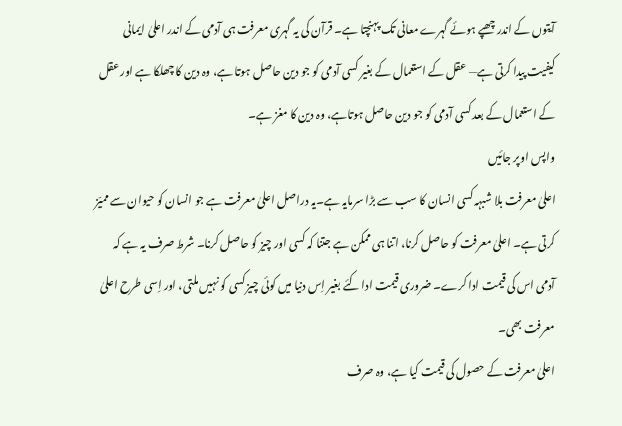آیتوں کے اندر چھپے ہوئے گہرے معانی تک پہنچتا ہے۔ قرآن کی یہ گہری معرفت ہی آدمی کے اندر اعلیٰ ایمانی کیفیت پیدا کرتی ہے— عقل کے استعمال کے بغیر کسی آدمی کو جو دین حاصل ہوتا ہے، وہ دین کا چھلکا ہے اور عقل کے استعمال کے بعد کسی آدمی کو جو دین حاصل ہوتاہے، وہ دین کا مغز ہے۔
واپس اوپر جائیں
اعلیٰ معرفت بلا شبہہ کسی انسان کا سب سے بڑا سرمایہ ہے۔یہ دراصل اعلیٰ معرفت ہے جو انسان کو حیوان سے ممیّز کرتی ہے۔ اعلیٰ معرفت کو حاصل کرنا، اتنا ہی ممکن ہے جتنا کہ کسی اور چیز کو حاصل کرنا۔ شرط صرف یہ ہے کہ آدمی اس کی قیمت ادا کرے۔ ضروری قیمت ادا کئے بغیر اِس دنیا میں کوئی چیز کسی کو نہیں ملتی، اور اِسی طرح اعلیٰ معرفت بھی۔
اعلیٰ معرفت کے حصول کی قیمت کیا ہے، وہ صرف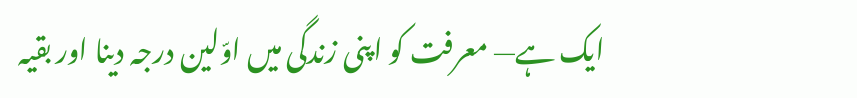ایک ہے— معرفت کو اپنی زندگی میں اوّلین درجہ دینا اور بقیہ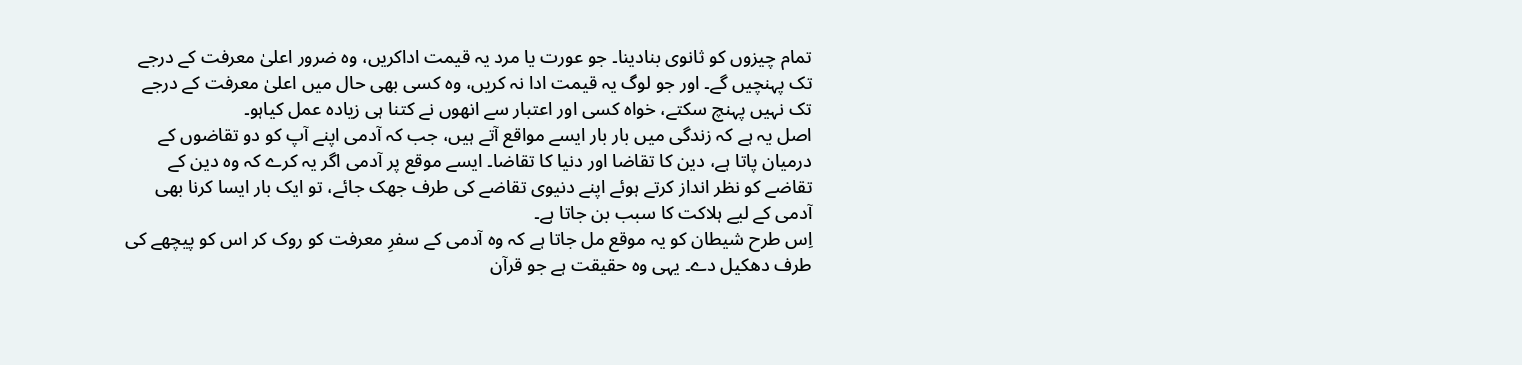تمام چیزوں کو ثانوی بنادینا۔ جو عورت یا مرد یہ قیمت اداکریں، وہ ضرور اعلیٰ معرفت کے درجے تک پہنچیں گے۔ اور جو لوگ یہ قیمت ادا نہ کریں، وہ کسی بھی حال میں اعلیٰ معرفت کے درجے تک نہیں پہنچ سکتے، خواہ کسی اور اعتبار سے انھوں نے کتنا ہی زیادہ عمل کیاہو۔
اصل یہ ہے کہ زندگی میں بار بار ایسے مواقع آتے ہیں، جب کہ آدمی اپنے آپ کو دو تقاضوں کے درمیان پاتا ہے، دین کا تقاضا اور دنیا کا تقاضا۔ ایسے موقع پر آدمی اگر یہ کرے کہ وہ دین کے تقاضے کو نظر انداز کرتے ہوئے اپنے دنیوی تقاضے کی طرف جھک جائے، تو ایک بار ایسا کرنا بھی آدمی کے لیے ہلاکت کا سبب بن جاتا ہے۔
اِس طرح شیطان کو یہ موقع مل جاتا ہے کہ وہ آدمی کے سفرِ معرفت کو روک کر اس کو پیچھے کی طرف دھکیل دے۔ یہی وہ حقیقت ہے جو قرآن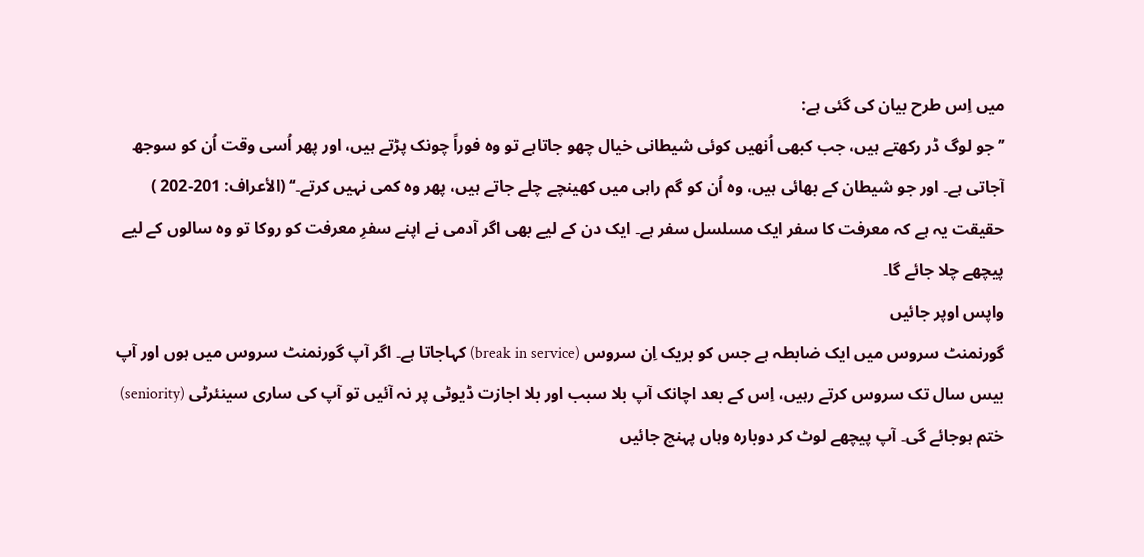میں اِس طرح بیان کی گئی ہے:
’’جو لوگ ڈر رکھتے ہیں، جب کبھی اُنھیں کوئی شیطانی خیال چھو جاتاہے تو وہ فوراً چونک پڑتے ہیں، اور پھر اُسی وقت اُن کو سوجھ آجاتی ہے۔ اور جو شیطان کے بھائی ہیں، وہ اُن کو گم راہی میں کھینچے چلے جاتے ہیں، پھر وہ کمی نہیں کرتے۔‘‘ (الأعراف: 201-202 )
حقیقت یہ ہے کہ معرفت کا سفر ایک مسلسل سفر ہے۔ ایک دن کے لیے بھی اگر آدمی نے اپنے سفرِ معرفت کو روکا تو وہ سالوں کے لیے پیچھے چلا جائے گا۔
واپس اوپر جائیں
گورنمنٹ سروس میں ایک ضابطہ ہے جس کو بریک اِن سروس (break in service) کہاجاتا ہے۔ اگر آپ گورنمنٹ سروس میں ہوں اور آپ بیس سال تک سروس کرتے رہیں، اِس کے بعد اچانک آپ بلا سبب اور بلا اجازت ڈیوٹی پر نہ آئیں تو آپ کی ساری سینئرٹی (seniority) ختم ہوجائے گی۔ آپ پیچھے لوٹ کر دوبارہ وہاں پہنچ جائیں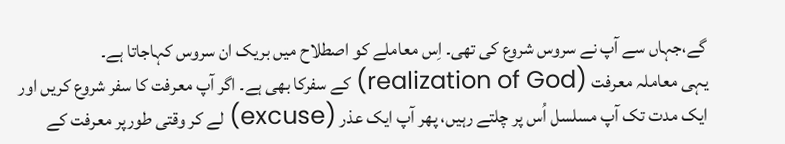گے،جہاں سے آپ نے سروس شروع کی تھی۔ اِس معاملے کو اصطلاح میں بریک ان سروس کہاجاتا ہے۔
یہی معاملہ معرفت (realization of God) کے سفرکا بھی ہے۔ اگر آپ معرفت کا سفر شروع کریں اور ایک مدت تک آپ مسلسل اُس پر چلتے رہیں، پھر آپ ایک عذر (excuse) لے کر وقتی طورپر معرفت کے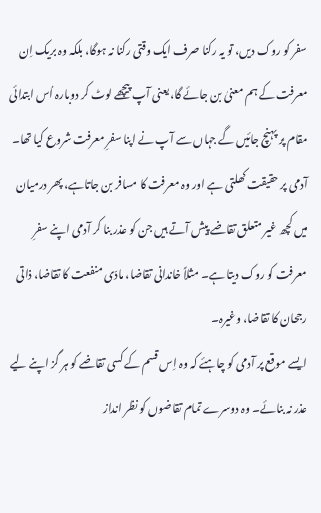سفر کو روک دیں، تو یہ رکنا صرف ایک وقتی رکنا نہ ہوگا، بلکہ وہ بریک اِن معرفت کے ہم معنیٰ بن جائے گا، یعنی آپ پیچھے لوٹ کر دوبارہ اُس ابتدائی مقام پر پہنچ جائیں گے جہاں سے آپ نے اپنا سفرِ معرفت شروع کیا تھا۔
آدمی پر حقیقت کھلتی ہے اور وہ معرفت کا مسافر بن جاتاہے، پھر درمیان میں کچھ غیر متعلق تقاضے پیش آتے ہیں جن کو عذر بنا کر آدمی اپنے سفرِ معرفت کو روک دیتا ہے۔ مثلاً خاندانی تقاضا، مادّی منفعت کا تقاضا، ذاتی رجحان کا تقاضا، وغیرہ۔
ایسے موقع پر آدمی کو چاہئے کہ وہ اِس قسم کے کسی تقاضے کو ہر گز اپنے لیے عذر نہ بنائے۔ وہ دوسرے تمام تقاضوں کو نظر انداز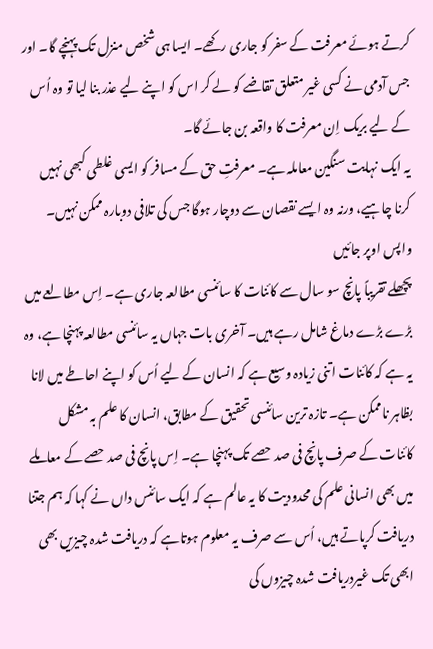کرتے ہوئے معرفت کے سفر کو جاری رکھے۔ ایسا ہی شخص منزل تک پہنچے گا۔ اور جس آدمی نے کسی غیر متعلق تقاضے کو لے کر اس کو اپنے لیے عذر بنا لیا تو وہ اُس کے لیے بریک اِن معرفت کا واقعہ بن جائے گا۔
یہ ایک نہایت سنگین معاملہ ہے۔ معرفتِ حق کے مسافر کو ایسی غلطی کبھی نہیں کرنا چاہیے، ورنہ وہ ایسے نقصان سے دوچار ہوگا جس کی تلافی دوبارہ ممکن نہیں۔
واپس اوپر جائیں
پچھلے تقریباً پانچ سو سال سے کائنات کا سائنسی مطالعہ جاری ہے۔ اِس مطالعے میں بڑے بڑے دماغ شامل رہے ہیں۔ آخری بات جہاں یہ سائنسی مطالعہ پہنچا ہے، وہ یہ ہے کہ کائنات اتنی زیادہ وسیع ہے کہ انسان کے لیے اُس کو اپنے احاطے میں لانا بظاہر ناممکن ہے۔ تازہ ترین سائنسی تحقیق کے مطابق، انسان کا علم بہ مشکل کائنات کے صرف پانچ فی صد حصے تک پہنچا ہے۔ اِس پانچ فی صد حصے کے معاملے میں بھی انسانی علم کی محدودیت کا یہ عالم ہے کہ ایک سائنس داں نے کہا کہ ہم جتنا دریافت کرپاتے ہیں، اُس سے صرف یہ معلوم ہوتاہے کہ دریافت شدہ چیزیں بھی ابھی تک غیردریافت شدہ چیزوں کی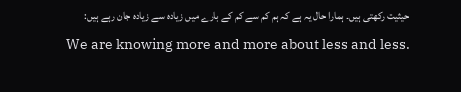حیثیت رکھتی ہیں۔ ہمارا حال یہ ہے کہ ہم کم سے کم کے بارے میں زیادہ سے زیادہ جان رہے ہیں:
We are knowing more and more about less and less.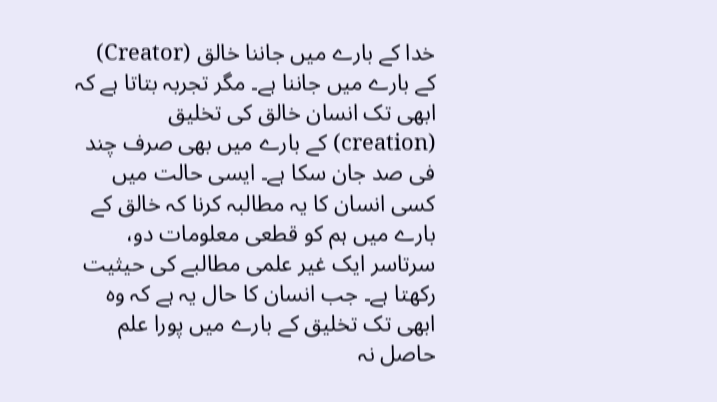خدا کے بارے میں جاننا خالق (Creator) کے بارے میں جاننا ہے۔ مگر تجربہ بتاتا ہے کہ ابھی تک انسان خالق کی تخلیق (creation) کے بارے میں بھی صرف چند فی صد جان سکا ہے۔ ایسی حالت میں کسی انسان کا یہ مطالبہ کرنا کہ خالق کے بارے میں ہم کو قطعی معلومات دو، سرتاسر ایک غیر علمی مطالبے کی حیثیت رکھتا ہے۔ جب انسان کا حال یہ ہے کہ وہ ابھی تک تخلیق کے بارے میں پورا علم حاصل نہ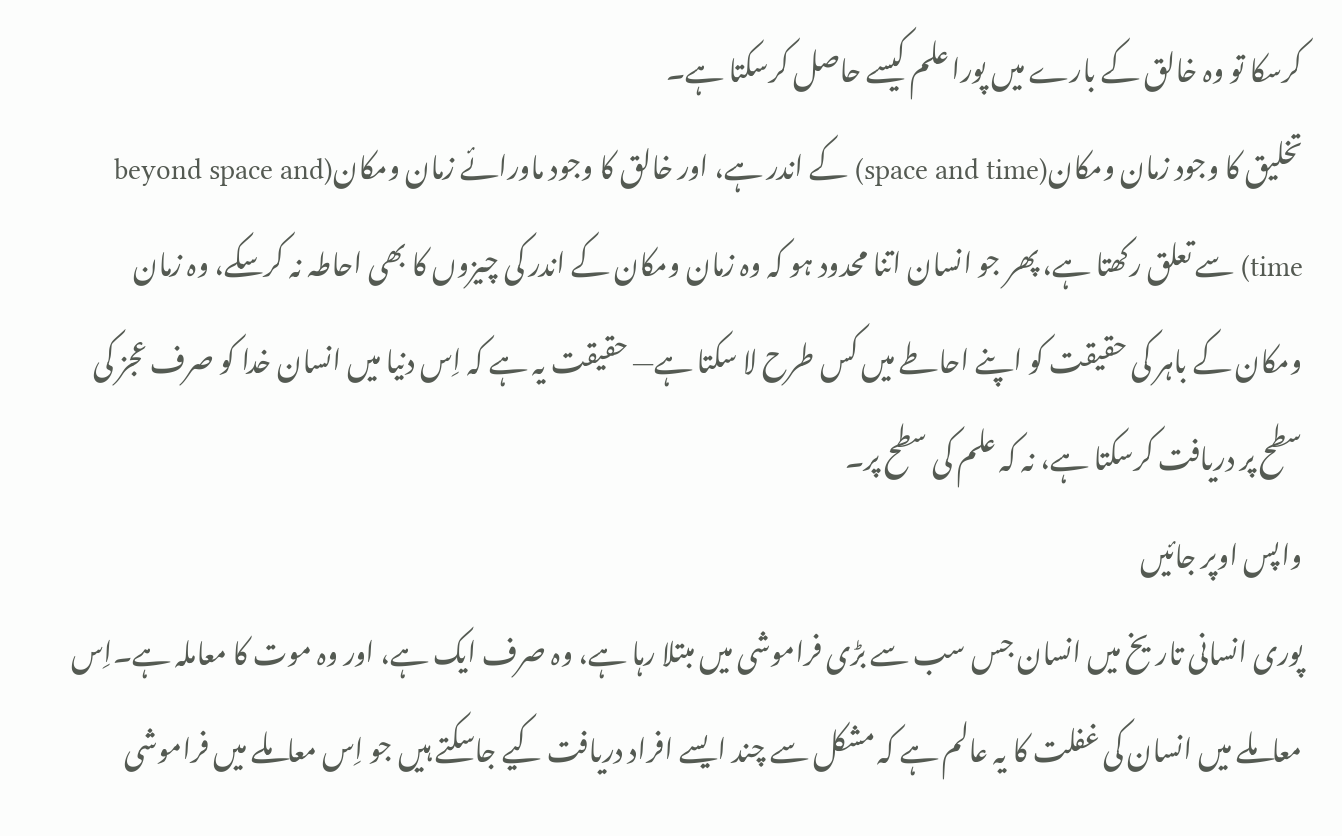کرسکا تو وہ خالق کے بارے میں پورا علم کیسے حاصل کرسکتا ہے۔
تخلیق کا وجود زمان ومکان(space and time) کے اندر ہے، اور خالق کا وجود ماورائے زمان ومکان(beyond space and time) سے تعلق رکھتا ہے، پھر جو انسان اتنا محدود ہو کہ وہ زمان ومکان کے اندر کی چیزوں کا بھی احاطہ نہ کرسکے، وہ زمان ومکان کے باہر کی حقیقت کو اپنے احاطے میں کس طرح لا سکتا ہے— حقیقت یہ ہے کہ اِس دنیا میں انسان خدا کو صرف عجز کی سطح پر دریافت کرسکتا ہے، نہ کہ علم کی سطح پر۔
واپس اوپر جائیں
پوری انسانی تاریخ میں انسان جس سب سے بڑی فراموشی میں مبتلا رہا ہے، وہ صرف ایک ہے، اور وہ موت کا معاملہ ہے۔اِس معاملے میں انسان کی غفلت کا یہ عالم ہے کہ مشکل سے چند ایسے افراد دریافت کیے جاسکتے ہیں جو اِس معاملے میں فراموشی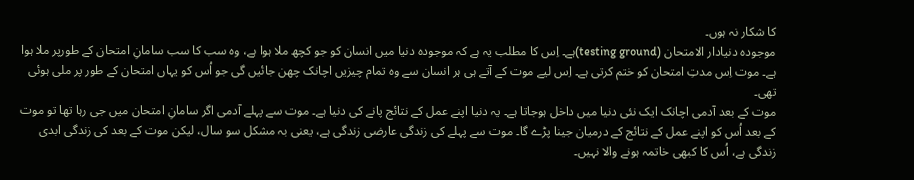کا شکار نہ ہوں۔
موجودہ دنیادار الامتحان (testing ground)ہے۔ اِس کا مطلب یہ ہے کہ موجودہ دنیا میں انسان کو جو کچھ ملا ہوا ہے، وہ سب کا سب سامانِ امتحان کے طورپر ملا ہوا ہے۔ موت اِس مدتِ امتحان کو ختم کرتی ہے۔ اِس لیے موت کے آتے ہی ہر انسان سے وہ تمام چیزیں اچانک چھن جائیں گی جو اُس کو یہاں امتحان کے طور پر ملی ہوئی تھی۔
موت کے بعد آدمی اچانک ایک نئی دنیا میں داخل ہوجاتا ہے۔ یہ دنیا اپنے عمل کے نتائج پانے کی دنیا ہے۔ موت سے پہلے آدمی اگر سامانِ امتحان میں جی رہا تھا تو موت کے بعد اُس کو اپنے عمل کے نتائج کے درمیان جینا پڑے گا۔ موت سے پہلے کی زندگی عارضی زندگی ہے، یعنی بہ مشکل سو سال، لیکن موت کے بعد کی زندگی ابدی زندگی ہے، اُس کا کبھی خاتمہ ہونے والا نہیں۔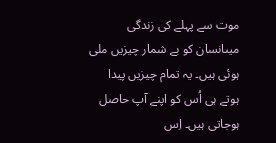موت سے پہلے کی زندگی میںانسان کو بے شمار چیزیں ملی ہوئی ہیں۔ یہ تمام چیزیں پیدا ہوتے ہی اُس کو اپنے آپ حاصل ہوجاتی ہیں۔ اِس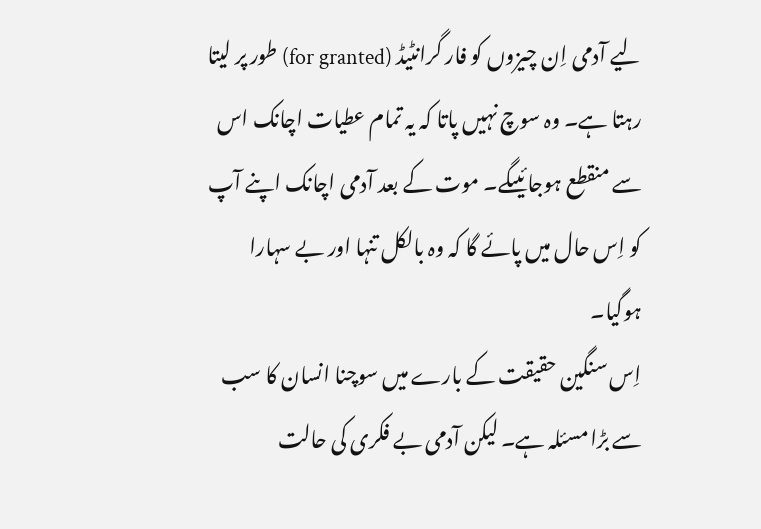لیے آدمی اِن چیزوں کو فار گرانٹیڈ (for granted) طور پر لیتا رہتا ہے۔ وہ سوچ نہیں پاتا کہ یہ تمام عطیات اچانک اس سے منقطع ہوجائیںگے۔ موت کے بعد آدمی اچانک اپنے آپ کو اِس حال میں پائے گا کہ وہ بالکل تنہا اور بے سہارا ہوگیا۔
اِس سنگین حقیقت کے بارے میں سوچنا انسان کا سب سے بڑا مسئلہ ہے۔ لیکن آدمی بے فکری کی حالت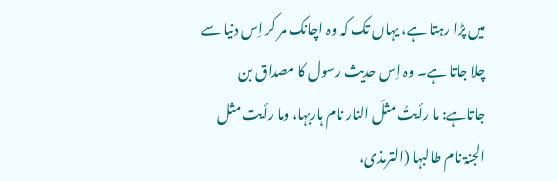میں پڑا رہتا ہے، یہاں تک کہ وہ اچانک مر کر اِس دنیا سے چلا جاتا ہے۔ وہ اِس حدیث رسول کا مصداق بن جاتاہے: ما رأیتُ مثلَ النار نام ہاربہا، وما رأیت مثل الجنۃ نام طالبہا (الترمذی،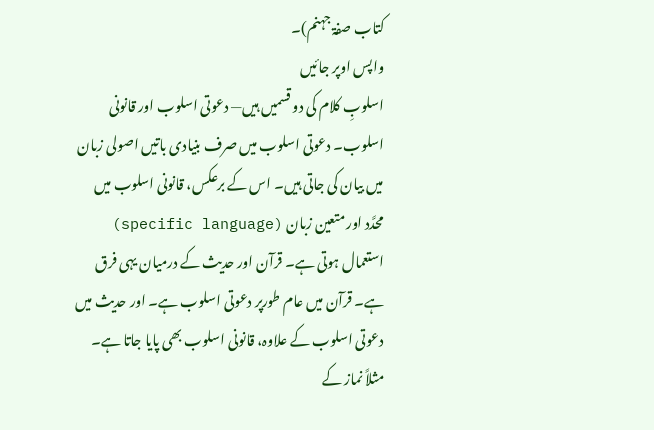کتاب صفۃ جہنم)۔
واپس اوپر جائیں
اسلوبِ کلام کی دو قسمیں ہیں— دعوتی اسلوب اور قانونی اسلوب۔ دعوتی اسلوب میں صرف بنیادی باتیں اصولی زبان میں بیان کی جاتی ہیں۔ اس کے برعکس، قانونی اسلوب میں محدَّد اور متعین زبان (specific language) استعمال ہوتی ہے۔ قرآن اور حدیث کے درمیان یہی فرق ہے۔ قرآن میں عام طورپر دعوتی اسلوب ہے۔ اور حدیث میں دعوتی اسلوب کے علاوہ، قانونی اسلوب بھی پایا جاتا ہے۔ مثلاً نماز کے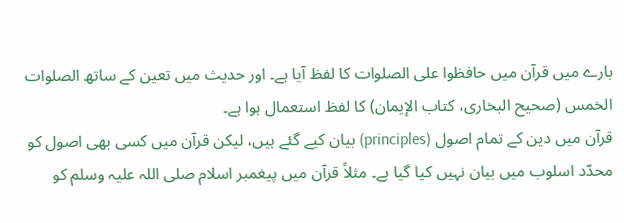بارے میں قرآن میں حافظوا علی الصلوات کا لفظ آیا ہے۔ اور حدیث میں تعین کے ساتھ الصلوات الخمس (صحیح البخاری، کتاب الإیمان) کا لفظ استعمال ہوا ہے۔
قرآن میں دین کے تمام اصول (principles) بیان کیے گئے ہیں، لیکن قرآن میں کسی بھی اصول کو محدّد اسلوب میں بیان نہیں کیا گیا ہے۔ مثلاً قرآن میں پیغمبر اسلام صلی اللہ علیہ وسلم کو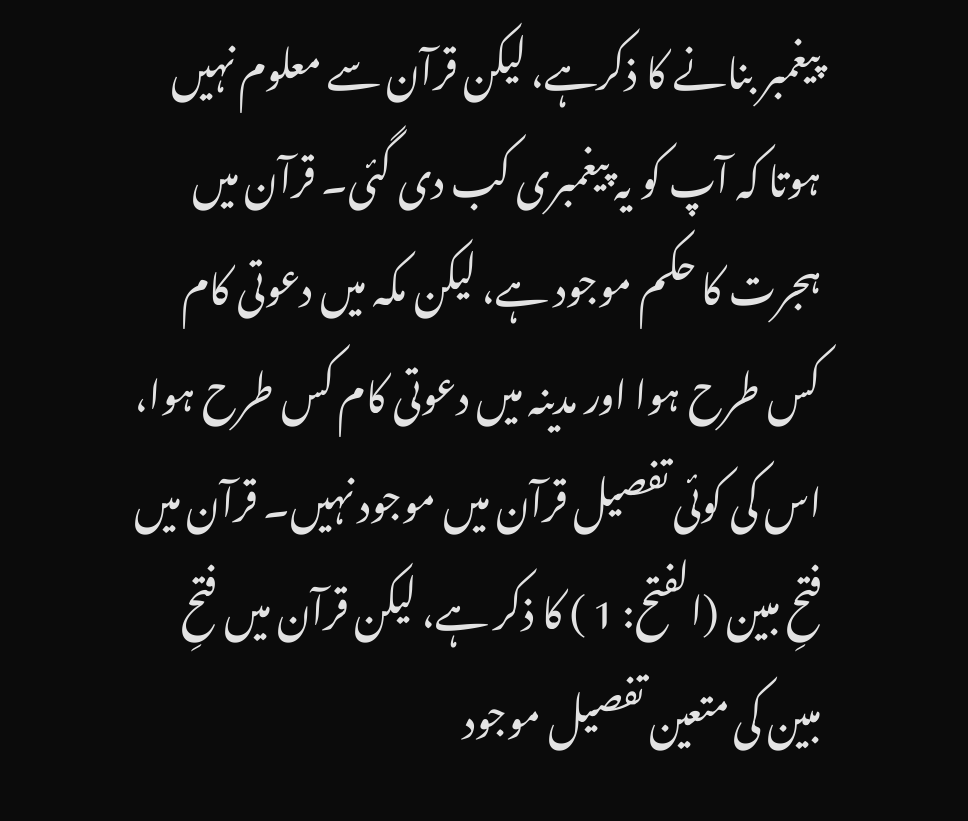پیغمبر بنانے کا ذکرہے، لیکن قرآن سے معلوم نہیں ہوتا کہ آپ کو یہ پیغمبری کب دی گئی۔ قرآن میں ہجرت کا حکم موجود ہے، لیکن مکہ میں دعوتی کام کس طرح ہوا اور مدینہ میں دعوتی کام کس طرح ہوا، اس کی کوئی تفصیل قرآن میں موجود نہیں۔ قرآن میں فتحِ مبین (الفتح: 1 ) کا ذکر ہے، لیکن قرآن میں فتحِ مبین کی متعین تفصیل موجود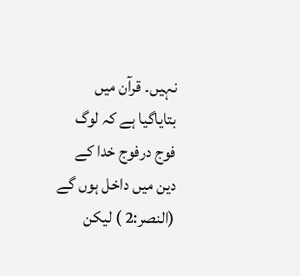نہیں۔ قرآن میں بتایاگیا ہے کہ لوگ فوج درفوج خدا کے دین میں داخل ہوں گے (النصر:2 ) لیکن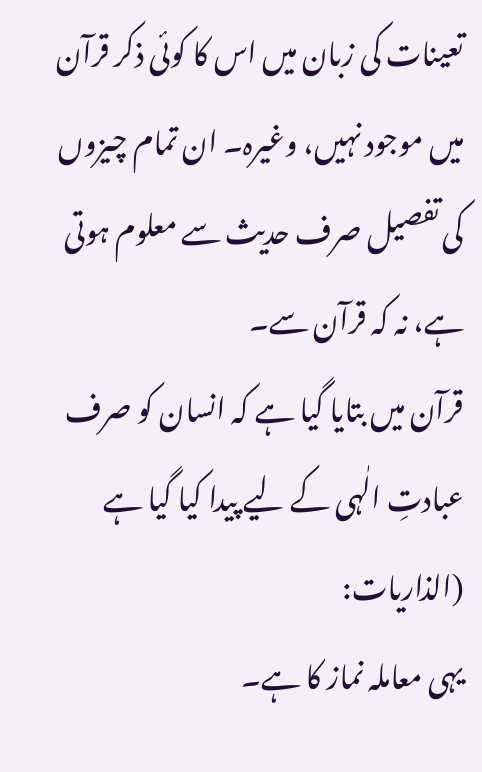تعینات کی زبان میں اس کا کوئی ذکر قرآن میں موجود نہیں، وغیرہ۔ ان تمام چیزوں کی تفصیل صرف حدیث سے معلوم ہوتی ہے، نہ کہ قرآن سے۔
قرآن میں بتایا گیا ہے کہ انسان کو صرف عبادتِ الٰہی کے لیے پیدا کیا گیا ہے (الذاریات:
یہی معاملہ نماز کا ہے۔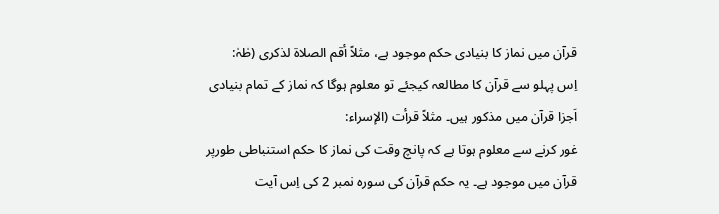قرآن میں نماز کا بنیادی حکم موجود ہے، مثلاً أقم الصلاۃ لذکری (طٰہٰ:
اِس پہلو سے قرآن کا مطالعہ کیجئے تو معلوم ہوگا کہ نماز کے تمام بنیادی اَجزا قرآن میں مذکور ہیں۔ مثلاً قرأت (الإسراء:
غور کرنے سے معلوم ہوتا ہے کہ پانچ وقت کی نماز کا حکم استنباطی طورپر قرآن میں موجود ہے۔ یہ حکم قرآن کی سورہ نمبر 2 کی اِس آیت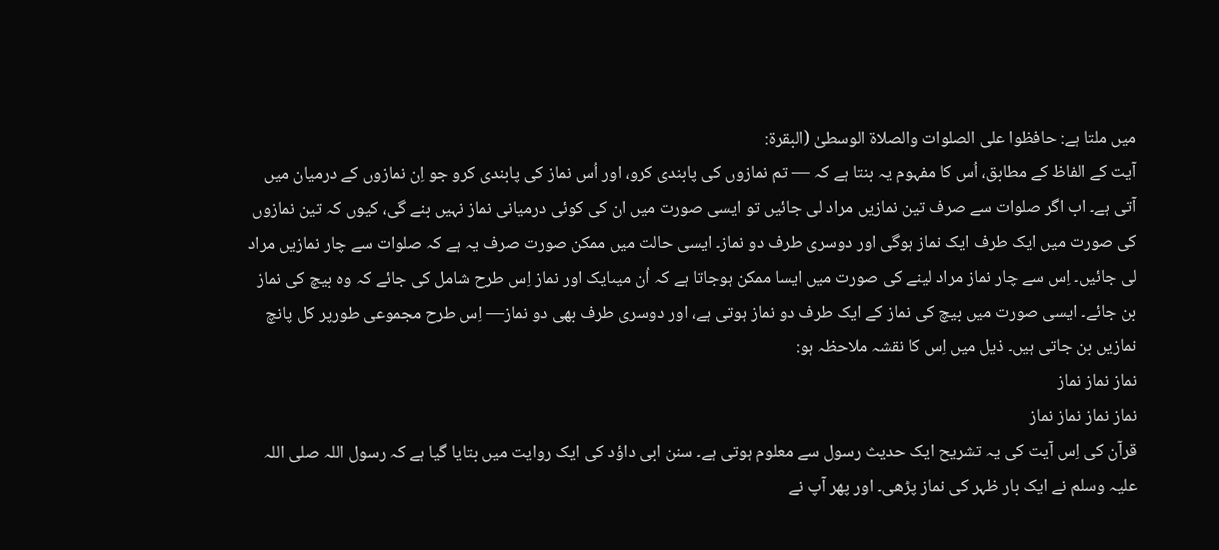میں ملتا ہے: حافظوا علی الصلوات والصلاۃ الوسطیٰ (البقرۃ:
آیت کے الفاظ کے مطابق، اُس کا مفہوم یہ بنتا ہے کہ — تم نمازوں کی پابندی کرو، اور اُس نماز کی پابندی کرو جو اِن نمازوں کے درمیان میں آتی ہے۔ اب اگر صلوات سے صرف تین نمازیں مراد لی جائیں تو ایسی صورت میں ان کی کوئی درمیانی نماز نہیں بنے گی، کیوں کہ تین نمازوں کی صورت میں ایک طرف ایک نماز ہوگی اور دوسری طرف دو نماز۔ ایسی حالت میں ممکن صورت صرف یہ ہے کہ صلوات سے چار نمازیں مراد لی جائیں۔ اِس سے چار نماز مراد لینے کی صورت میں ایسا ممکن ہوجاتا ہے کہ اُن میںایک اور نماز اِس طرح شامل کی جائے کہ وہ بیچ کی نماز بن جائے۔ ایسی صورت میں بیچ کی نماز کے ایک طرف دو نماز ہوتی ہے، اور دوسری طرف بھی دو نماز— اِس طرح مجموعی طورپر کل پانچ نمازیں بن جاتی ہیں۔ ذیل میں اِس کا نقشہ ملاحظہ ہو:
نماز نماز نماز
نماز نماز نماز نماز
قرآن کی اِس آیت کی یہ تشریح ایک حدیث رسول سے معلوم ہوتی ہے۔ سنن ابی داؤد کی ایک روایت میں بتایا گیا ہے کہ رسول اللہ صلی اللہ علیہ وسلم نے ایک بار ظہر کی نماز پڑھی۔ اور پھر آپ نے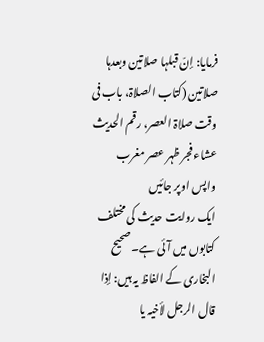فرمایا: إنّ قبلہا صلاتین وبعدہا صلاتین (کتاب الصلاۃ، باب فی وقت صلاۃ العصر، رقم الحدیث
عشاء فجر ظہر عصر مغرب
واپس اوپر جائیں
ایک روایت حدیث کی مختلف کتابوں میں آئی ہے۔ صحیح البخاری کے الفاظ یہ ہیں: إذا قال الرجل لأخیہ یا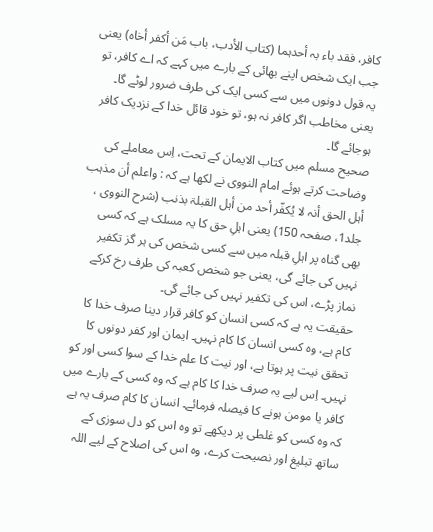کافر، فقد باء بہ أحدہما (کتاب الأدب، باب مَن أکفر أخاہ) یعنی جب ایک شخص اپنے بھائی کے بارے میں کہے کہ اے کافر، تو یہ قول دونوں میں سے کسی ایک کی طرف ضرور لوٹے گا۔ یعنی مخاطب اگر کافر نہ ہو، تو خود قائل خدا کے نزدیک کافر ہوجائے گا۔
صحیح مسلم میں کتاب الایمان کے تحت، اِس معاملے کی وضاحت کرتے ہوئے امام النووی نے لکھا ہے کہ : واعلم أن مذہب أہل الحق أنہ لا یُکفّر أحد من أہل القبلۃ بذنب (شرح النووی ، جلد1، صفحہ 150) یعنی اہلِ حق کا یہ مسلک ہے کہ کسی بھی گناہ پر اہلِ قبلہ میں سے کسی شخص کی ہر گز تکفیر نہیں کی جائے گی، یعنی جو شخص کعبہ کی طرف رخ کرکے نماز پڑے، اس کی تکفیر نہیں کی جائے گی۔
حقیقت یہ ہے کہ کسی انسان کو کافر قرار دینا صرف خدا کا کام ہے، وہ کسی انسان کا کام نہیں۔ ایمان اور کفر دونوں کا تحقق نیت پر ہوتا ہے، اور نیت کا علم خدا کے سوا کسی اور کو نہیں۔ اِس لیے یہ صرف خدا کا کام ہے کہ وہ کسی کے بارے میں کافر یا مومن ہونے کا فیصلہ فرمائے۔ انسان کا کام صرف یہ ہے کہ وہ کسی کو غلطی پر دیکھے تو وہ اس کو دل سوزی کے ساتھ تبلیغ اور نصیحت کرے، وہ اس کی اصلاح کے لیے اللہ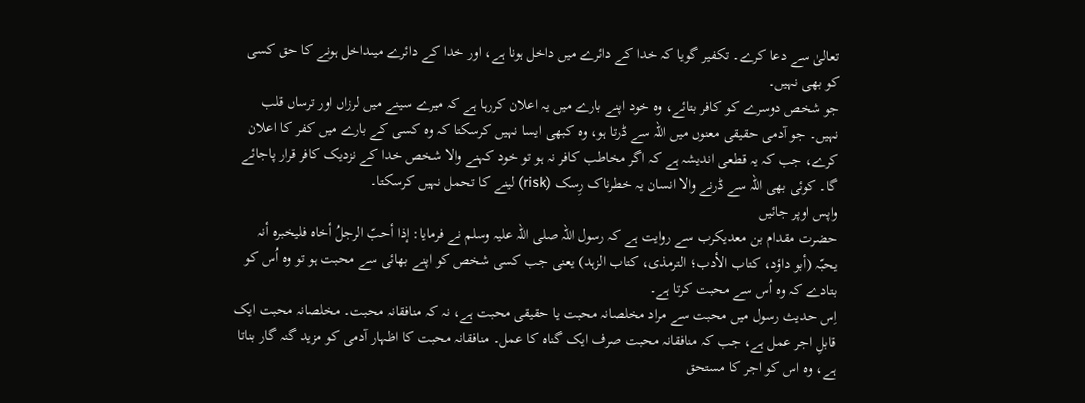تعالیٰ سے دعا کرے۔ تکفیر گویا کہ خدا کے دائرے میں داخل ہونا ہے، اور خدا کے دائرے میںداخل ہونے کا حق کسی کو بھی نہیں۔
جو شخص دوسرے کو کافر بتائے، وہ خود اپنے بارے میں یہ اعلان کررہا ہے کہ میرے سینے میں لرزاں اور ترساں قلب نہیں۔ جو آدمی حقیقی معنوں میں اللہ سے ڈرتا ہو، وہ کبھی ایسا نہیں کرسکتا کہ وہ کسی کے بارے میں کفر کا اعلان کرے، جب کہ یہ قطعی اندیشہ ہے کہ اگر مخاطب کافر نہ ہو تو خود کہنے والا شخص خدا کے نزدیک کافر قرار پاجائے گا۔ کوئی بھی اللہ سے ڈرنے والا انسان یہ خطرناک رِسک (risk) لینے کا تحمل نہیں کرسکتا۔
واپس اوپر جائیں
حضرت مقدام بن معدیکرب سے روایت ہے کہ رسول اللہ صلی اللہ علیہ وسلم نے فرمایا: إذا أحبّ الرجلُ أخاہ فلیخبرہ أنہ یحبّہ (أبو داؤد، کتاب الأدب؛ الترمذی، کتاب الزہد) یعنی جب کسی شخص کو اپنے بھائی سے محبت ہو تو وہ اُس کو بتادے کہ وہ اُس سے محبت کرتا ہے۔
اِس حدیث رسول میں محبت سے مراد مخلصانہ محبت یا حقیقی محبت ہے، نہ کہ منافقانہ محبت۔ مخلصانہ محبت ایک قابلِ اجر عمل ہے، جب کہ منافقانہ محبت صرف ایک گناہ کا عمل۔ منافقانہ محبت کا اظہار آدمی کو مزید گنہ گار بناتا ہے، وہ اس کو اجر کا مستحق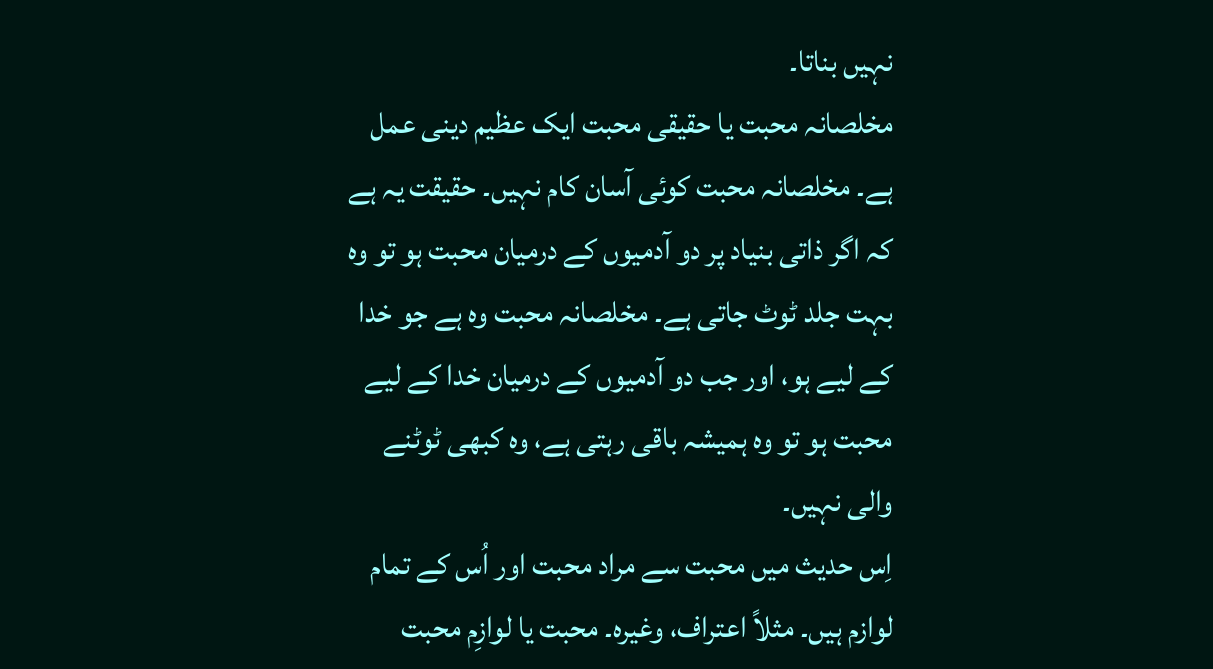نہیں بناتا۔
مخلصانہ محبت یا حقیقی محبت ایک عظیم دینی عمل ہے۔ مخلصانہ محبت کوئی آسان کام نہیں۔ حقیقت یہ ہے کہ اگر ذاتی بنیاد پر دو آدمیوں کے درمیان محبت ہو تو وہ بہت جلد ٹوٹ جاتی ہے۔ مخلصانہ محبت وہ ہے جو خدا کے لیے ہو، اور جب دو آدمیوں کے درمیان خدا کے لیے محبت ہو تو وہ ہمیشہ باقی رہتی ہے، وہ کبھی ٹوٹنے والی نہیں۔
اِس حدیث میں محبت سے مراد محبت اور اُس کے تمام لوازم ہیں۔ مثلاً اعتراف، وغیرہ۔ محبت یا لوازِم محبت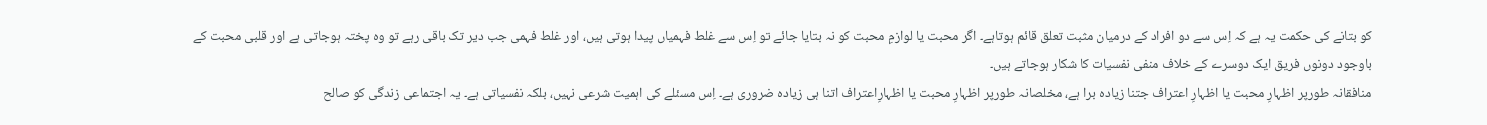کو بتانے کی حکمت یہ ہے کہ اِس سے دو افراد کے درمیان مثبت تعلق قائم ہوتاہے۔ اگر محبت یا لوازمِ محبت کو نہ بتایا جائے تو اِس سے غلط فہمیاں پیدا ہوتی ہیں، اور غلط فہمی جب دیر تک باقی رہے تو وہ پختہ ہوجاتی ہے اور قلبی محبت کے باوجود دونوں فریق ایک دوسرے کے خلاف منفی نفسیات کا شکار ہوجاتے ہیں۔
منافقانہ طورپر اظہارِ محبت یا اظہارِ اعتراف جتنا زیادہ برا ہے، مخلصانہ طورپر اظہارِ محبت یا اظہارِاعتراف اتنا ہی زیادہ ضروری ہے۔ اِس مسئلے کی اہمیت شرعی نہیں، بلکہ نفسیاتی ہے۔ یہ اجتماعی زندگی کو صالح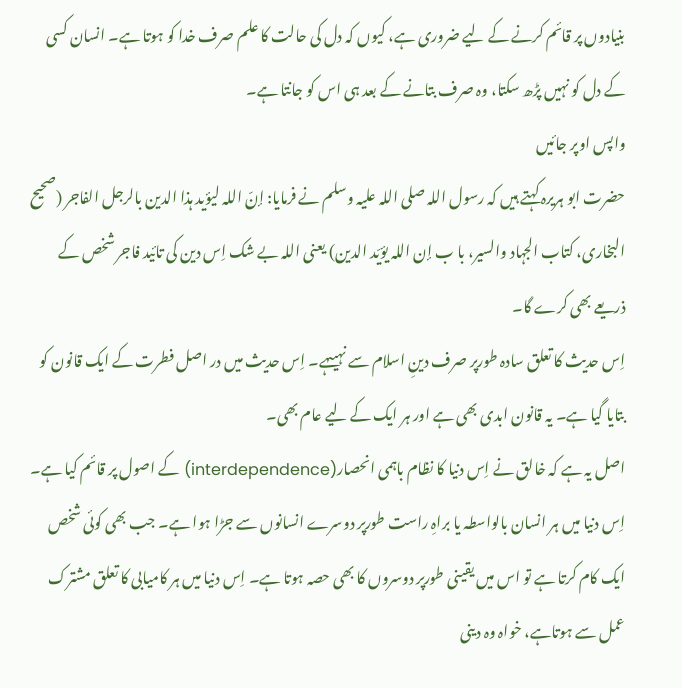بنیادوں پر قائم کرنے کے لیے ضروری ہے، کیوں کہ دل کی حالت کا علم صرف خدا کو ہوتا ہے۔ انسان کسی کے دل کو نہیں پڑھ سکتا، وہ صرف بتانے کے بعد ہی اس کو جانتا ہے۔
واپس اوپر جائیں
حضرت ابو ہریرہ کہتے ہیں کہ رسول اللہ صلی اللہ علیہ وسلم نے فرمایا: إنّ اللہ لیؤید ہذا الدین بالرجل الفاجر (صحیح البخاری، کتاب الجہاد والسیر، با ب إن اللہ یؤیّد الدین) یعنی اللہ بے شک اِس دین کی تائید فاجر شخص کے ذریعے بھی کرے گا۔
اِس حدیث کا تعلق سادہ طورپر صرف دینِ اسلام سے نہیںہے۔ اِس حدیث میں در اصل فطرت کے ایک قانون کو بتایا گیا ہے۔ یہ قانون ابدی بھی ہے اور ہر ایک کے لیے عام بھی۔
اصل یہ ہے کہ خالق نے اِس دنیا کا نظام باہمی انحصار(interdependence) کے اصول پر قائم کیا ہے۔ اِس دنیا میں ہر انسان بالواسطہ یا براہِ راست طورپر دوسرے انسانوں سے جڑا ہوا ہے۔ جب بھی کوئی شخص ایک کام کرتا ہے تو اس میں یقینی طورپر دوسروں کا بھی حصہ ہوتا ہے۔ اِس دنیا میں ہر کامیابی کا تعلق مشترک عمل سے ہوتاہے، خواہ وہ دینی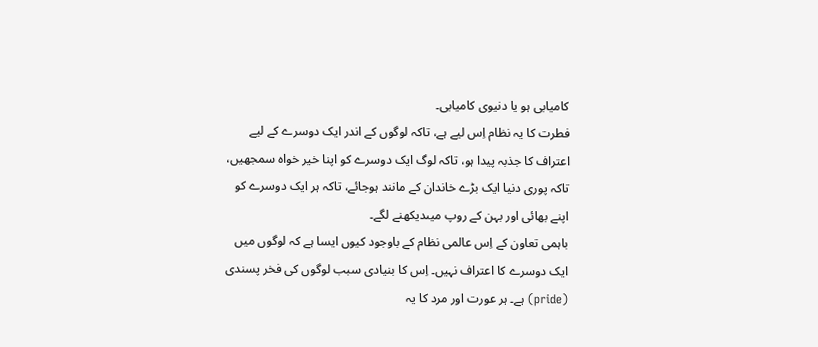کامیابی ہو یا دنیوی کامیابی۔
فطرت کا یہ نظام اِس لیے ہے، تاکہ لوگوں کے اندر ایک دوسرے کے لیے اعتراف کا جذبہ پیدا ہو، تاکہ لوگ ایک دوسرے کو اپنا خیر خواہ سمجھیں، تاکہ پوری دنیا ایک بڑے خاندان کے مانند ہوجائے، تاکہ ہر ایک دوسرے کو اپنے بھائی اور بہن کے روپ میںدیکھنے لگے۔
باہمی تعاون کے اِس عالمی نظام کے باوجود کیوں ایسا ہے کہ لوگوں میں ایک دوسرے کا اعتراف نہیں۔ اِس کا بنیادی سبب لوگوں کی فخر پسندی (pride) ہے۔ ہر عورت اور مرد کا یہ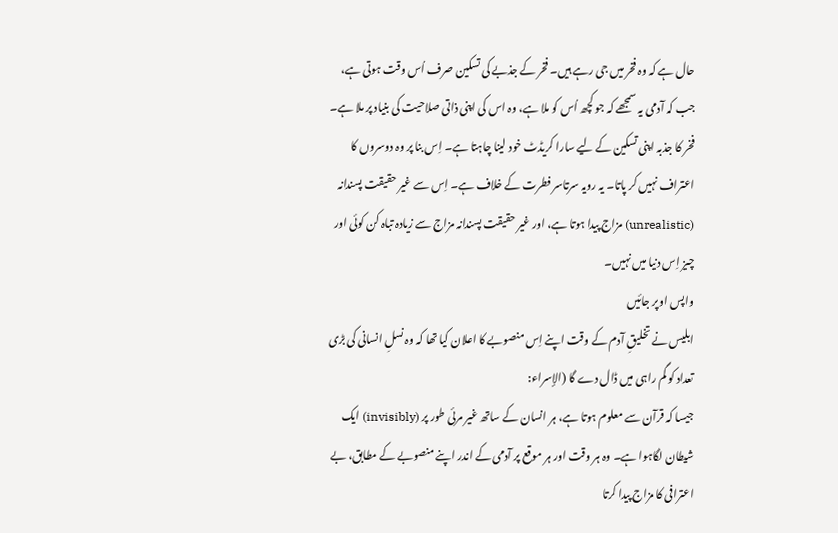حال ہے کہ وہ فخر میں جی رہے ہیں۔ فخر کے جذبے کی تسکین صرف اُس وقت ہوتی ہے، جب کہ آدمی یہ سمجھے کہ جو کچھ اُس کو ملا ہے، وہ اس کی اپنی ذاتی صلاحیت کی بنیاد پر ملا ہے۔ فخر کا جذبہ اپنی تسکین کے لیے سارا کریڈٹ خود لینا چاہتا ہے۔ اِس بنا پر وہ دوسروں کا اعتراف نہیں کر پاتا۔ یہ رویہ سرتاسر فطرت کے خلاف ہے۔ اِس سے غیر حقیقت پسندانہ (unrealistic) مزاج پیدا ہوتا ہے، اور غیر حقیقت پسندانہ مزاج سے زیادہ تباہ کن کوئی اور چیز اِس دنیا میں نہیں۔
واپس اوپر جائیں
ابلیس نے تخلیقِ آدم کے وقت اپنے اِس منصوبے کا اعلان کیا تھا کہ وہ نسلِ انسانی کی بڑی تعداد کو گم راہی میں ڈال دے گا (الإسراء:
جیسا کہ قرآن سے معلوم ہوتا ہے، ہر انسان کے ساتھ غیر مرئی طور پر (invisibly) ایک شیطان لگاہوا ہے۔ وہ ہر وقت اور ہر موقع پر آدمی کے اندر اپنے منصوبے کے مطابق، بے اعترافی کا مزاج پیدا کرتا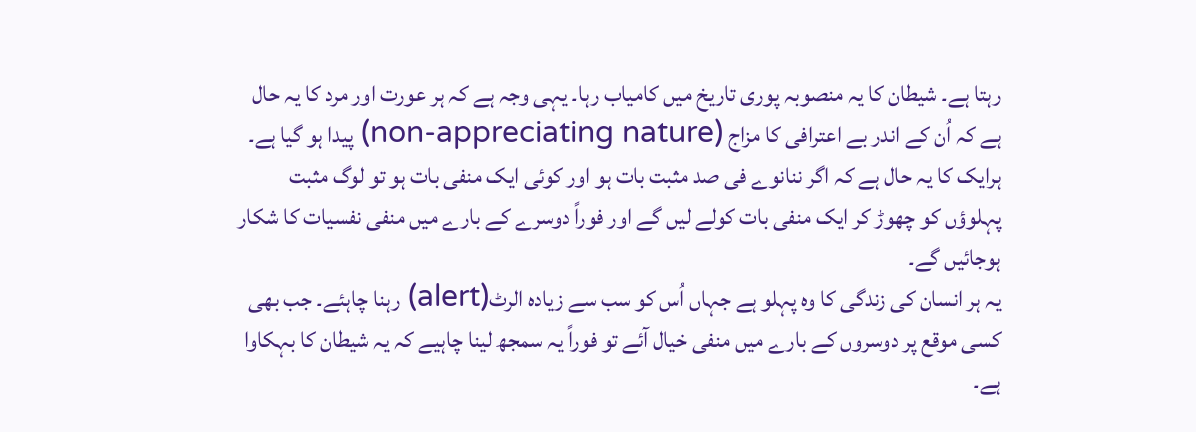رہتا ہے۔ شیطان کا یہ منصوبہ پوری تاریخ میں کامیاب رہا۔ یہی وجہ ہے کہ ہر عورت اور مرد کا یہ حال ہے کہ اُن کے اندر بے اعترافی کا مزاج (non-appreciating nature) پیدا ہو گیا ہے۔ ہرایک کا یہ حال ہے کہ اگر ننانوے فی صد مثبت بات ہو اور کوئی ایک منفی بات ہو تو لوگ مثبت پہلوؤں کو چھوڑ کر ایک منفی بات کولے لیں گے اور فوراً دوسرے کے بارے میں منفی نفسیات کا شکار ہوجائیں گے۔
یہ ہر انسان کی زندگی کا وہ پہلو ہے جہاں اُس کو سب سے زیادہ الرٹ(alert) رہنا چاہئے۔ جب بھی کسی موقع پر دوسروں کے بارے میں منفی خیال آئے تو فوراً یہ سمجھ لینا چاہیے کہ یہ شیطان کا بہکاوا ہے۔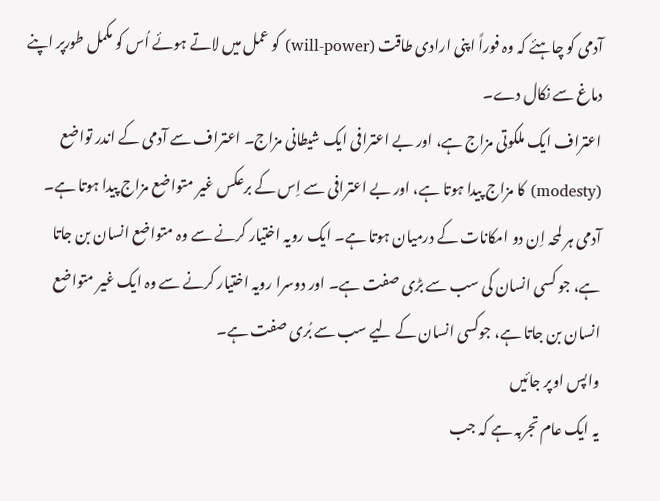آدمی کو چاہئے کہ وہ فوراً اپنی ارادی طاقت (will-power) کو عمل میں لاتے ہوئے اُس کو مکمل طورپر اپنے دماغ سے نکال دے۔
اعتراف ایک ملکوتی مزاج ہے، اور بے اعترافی ایک شیطانی مزاج۔ اعتراف سے آدمی کے اندر تواضع (modesty) کا مزاج پیدا ہوتا ہے، اور بے اعترافی سے اِس کے برعکس غیر متواضع مزاج پیدا ہوتا ہے۔ آدمی ہر لمحہ اِن دو امکانات کے درمیان ہوتا ہے۔ ایک رویہ اختیار کرنے سے وہ متواضع انسان بن جاتا ہے، جو کسی انسان کی سب سے بڑی صفت ہے۔ اور دوسرا رویہ اختیار کرنے سے وہ ایک غیر متواضع انسان بن جاتا ہے، جوکسی انسان کے لیے سب سے بُری صفت ہے۔
واپس اوپر جائیں
یہ ایک عام تجربہ ہے کہ جب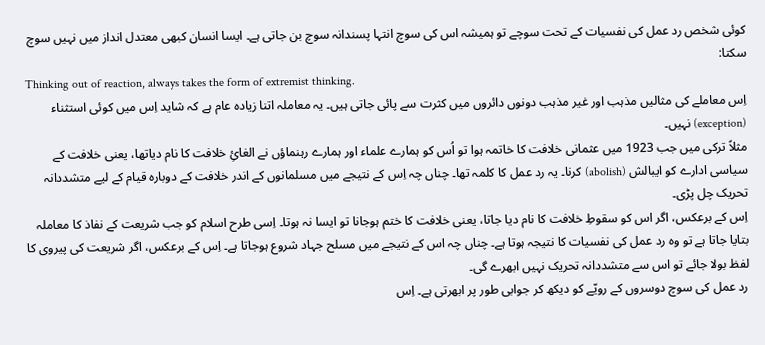کوئی شخص رد عمل کی نفسیات کے تحت سوچے تو ہمیشہ اس کی سوچ انتہا پسندانہ سوچ بن جاتی ہے۔ ایسا انسان کبھی معتدل انداز میں نہیں سوچ سکتا:
Thinking out of reaction, always takes the form of extremist thinking.
اِس معاملے کی مثالیں مذہب اور غیر مذہب دونوں دائروں میں کثرت سے پائی جاتی ہیں۔ یہ معاملہ اتنا زیادہ عام ہے کہ شاید اِس میں کوئی استثناء (exception) نہیں۔
مثلاً ترکی میں جب 1923 میں عثمانی خلافت کا خاتمہ ہوا تو اُس کو ہمارے علماء اور ہمارے رہنماؤں نے الغائِ خلافت کا نام دیاتھا، یعنی خلافت کے سیاسی ادارے کو ایبالش (abolish) کرنا۔ یہ رد عمل کا کلمہ تھا۔ چناں چہ اِس کے نتیجے میں مسلمانوں کے اندر خلافت کے دوبارہ قیام کے لیے متشددانہ تحریک چل پڑی۔
اِس کے برعکس، اگر اس کو سقوطِ خلافت کا نام دیا جاتا، یعنی خلافت کا ختم ہوجانا تو ایسا نہ ہوتا۔ اِسی طرح اسلام کو جب شریعت کے نفاذ کا معاملہ بتایا جاتا ہے تو وہ رد عمل کی نفسیات کا نتیجہ ہوتا ہے۔ چناں چہ اس کے نتیجے میں مسلح جہاد شروع ہوجاتا ہے۔ اِس کے برعکس، اگر شریعت کی پیروی کا لفظ بولا جائے تو اس سے متشددانہ تحریک نہیں ابھرے گی۔
رد عمل کی سوچ دوسروں کے رویّے کو دیکھ کر جوابی طور پر ابھرتی ہے۔ اِس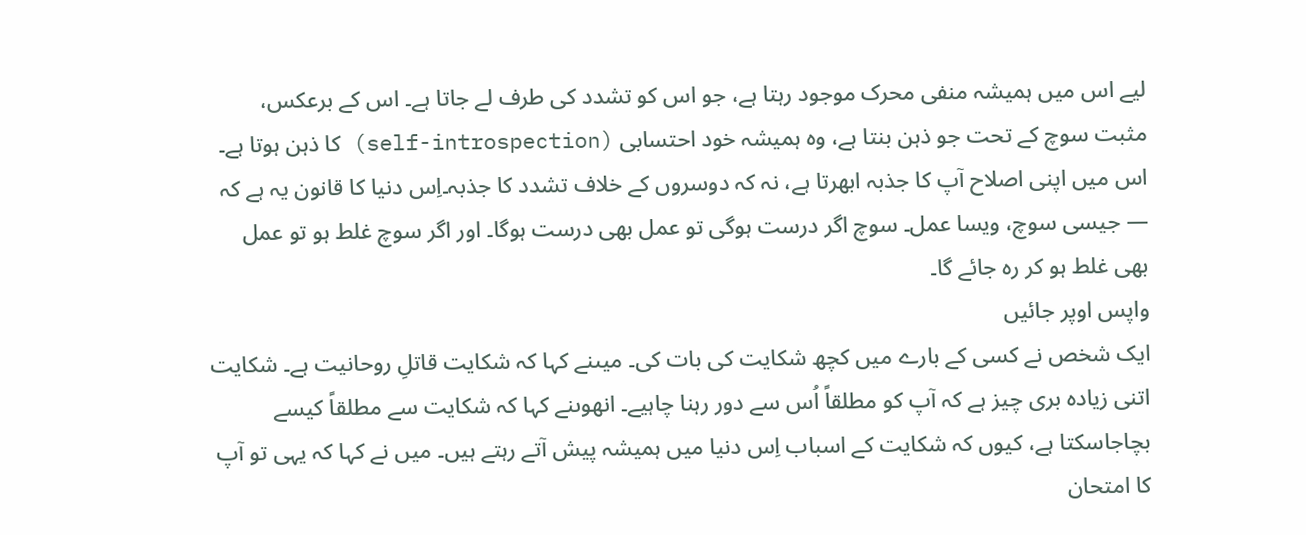لیے اس میں ہمیشہ منفی محرک موجود رہتا ہے، جو اس کو تشدد کی طرف لے جاتا ہے۔ اس کے برعکس، مثبت سوچ کے تحت جو ذہن بنتا ہے، وہ ہمیشہ خود احتسابی (self-introspection) کا ذہن ہوتا ہے۔ اس میں اپنی اصلاح آپ کا جذبہ ابھرتا ہے، نہ کہ دوسروں کے خلاف تشدد کا جذبہ۔اِس دنیا کا قانون یہ ہے کہ — جیسی سوچ، ویسا عمل۔ سوچ اگر درست ہوگی تو عمل بھی درست ہوگا۔ اور اگر سوچ غلط ہو تو عمل بھی غلط ہو کر رہ جائے گا۔
واپس اوپر جائیں
ایک شخص نے کسی کے بارے میں کچھ شکایت کی بات کی۔ میںنے کہا کہ شکایت قاتلِ روحانیت ہے۔ شکایت اتنی زیادہ بری چیز ہے کہ آپ کو مطلقاً اُس سے دور رہنا چاہیے۔ انھوںنے کہا کہ شکایت سے مطلقاً کیسے بچاجاسکتا ہے، کیوں کہ شکایت کے اسباب اِس دنیا میں ہمیشہ پیش آتے رہتے ہیں۔ میں نے کہا کہ یہی تو آپ کا امتحان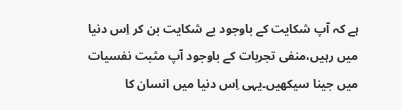ہے کہ آپ شکایت کے باوجود بے شکایت بن کر اِس دنیا میں رہیں،منفی تجربات کے باوجود آپ مثبت نفسیات میں جینا سیکھیں۔یہی اِس دنیا میں انسان کا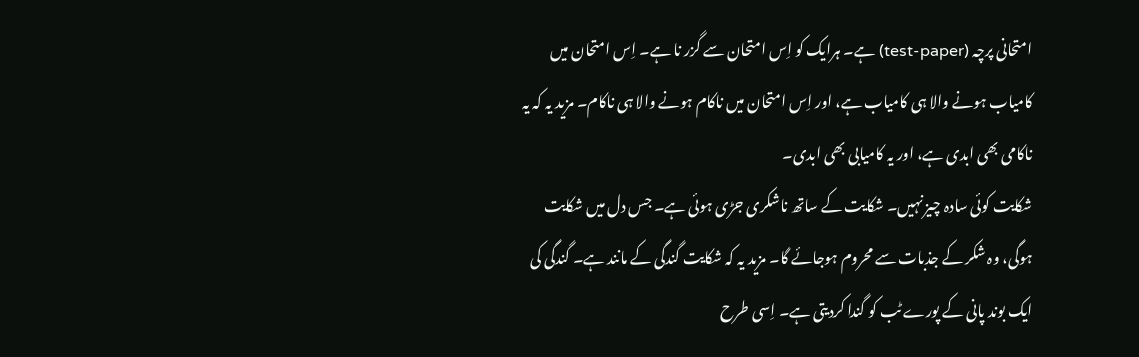امتحانی پرچہ (test-paper) ہے۔ ہرایک کو اِس امتحان سے گزر نا ہے۔ اِس امتحان میں کامیاب ہونے والا ہی کامیاب ہے، اور اِس امتحان میں ناکام ہونے والا ہی ناکام۔ مزید یہ کہ یہ ناکامی بھی ابدی ہے، اور یہ کامیابی بھی ابدی۔
شکایت کوئی سادہ چیز نہیں۔ شکایت کے ساتھ ناشکری جڑی ہوئی ہے۔ جس دل میں شکایت ہوگی، وہ شکر کے جذبات سے محروم ہوجائے گا۔ مزید یہ کہ شکایت گندگی کے مانند ہے۔ گندگی کی ایک بوند پانی کے پورے ٹب کو گندا کردیتی ہے۔ اِسی طرح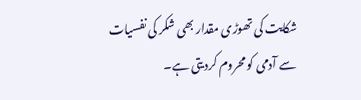شکایت کی تھوڑی مقدار بھی شکر کی نفسیات سے آدمی کو محروم کردیتی ہے۔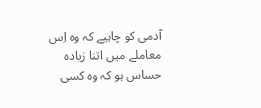آدمی کو چاہیے کہ وہ اِس معاملے میں اتنا زیادہ حساس ہو کہ وہ کسی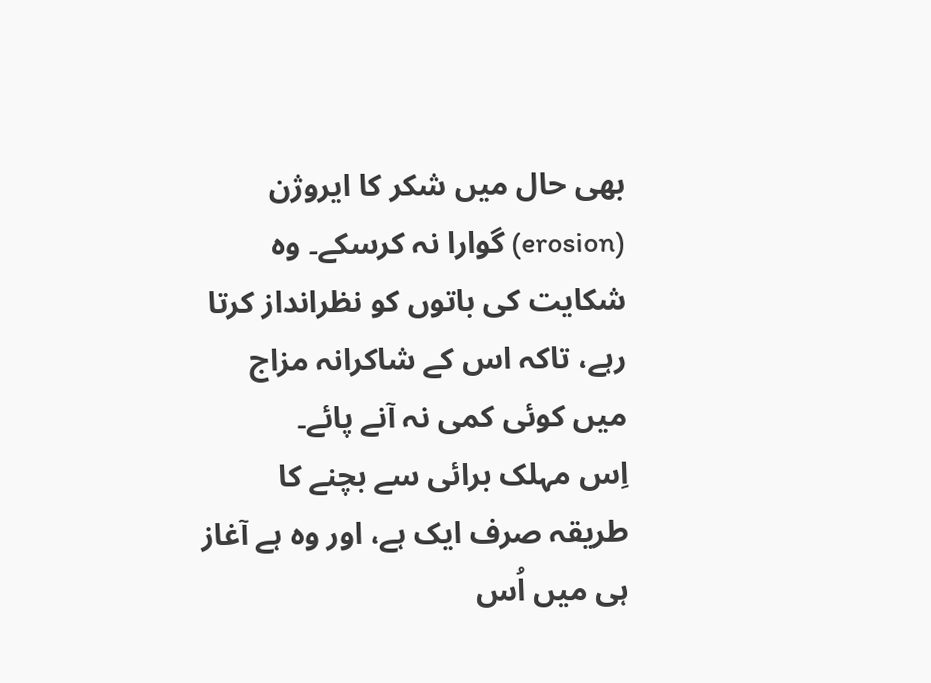بھی حال میں شکر کا ایروژن (erosion) گوارا نہ کرسکے۔ وہ شکایت کی باتوں کو نظرانداز کرتا رہے، تاکہ اس کے شاکرانہ مزاج میں کوئی کمی نہ آنے پائے۔
اِس مہلک برائی سے بچنے کا طریقہ صرف ایک ہے، اور وہ ہے آغاز ہی میں اُس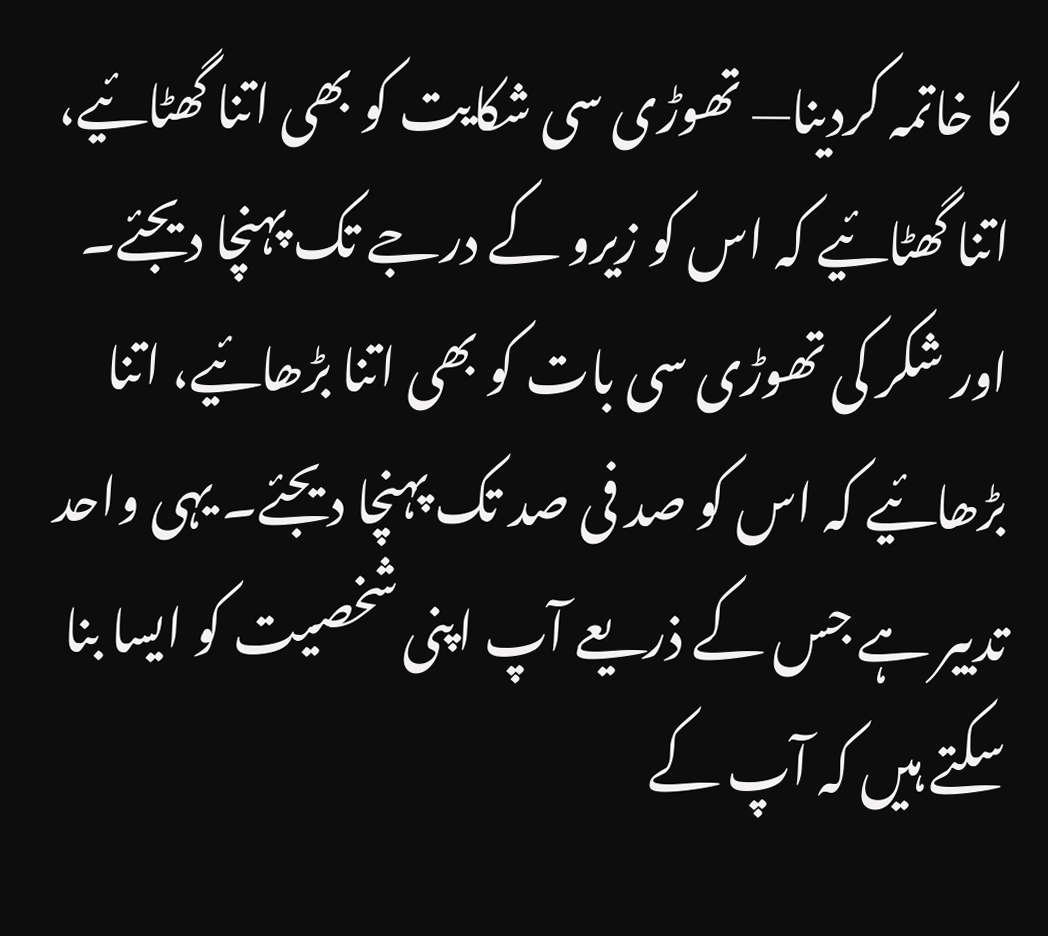کا خاتمہ کردینا— تھوڑی سی شکایت کو بھی اتنا گھٹائیے، اتنا گھٹائیے کہ اس کو زیرو کے درجے تک پہنچا دیجئے۔ اور شکر کی تھوڑی سی بات کو بھی اتنا بڑھائیے، اتنا بڑھائیے کہ اس کو صد فی صد تک پہنچا دیجئے۔ یہی واحد تدبیر ہے جس کے ذریعے آپ اپنی شخصیت کو ایسا بنا سکتے ہیں کہ آپ کے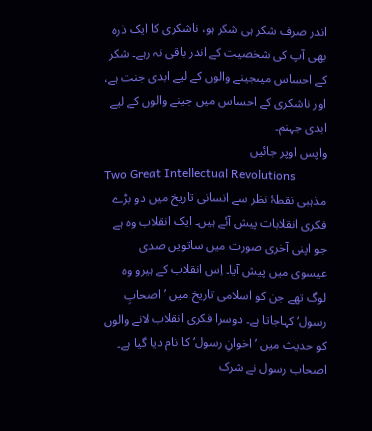اندر صرف شکر ہی شکر ہو، ناشکری کا ایک ذرہ بھی آپ کی شخصیت کے اندر باقی نہ رہے۔ شکر کے احساس میںجینے والوں کے لیے ابدی جنت ہے، اور ناشکری کے احساس میں جینے والوں کے لیے ابدی جہنم۔
واپس اوپر جائیں
Two Great Intellectual Revolutions
مذہبی نقطۂ نظر سے انسانی تاریخ میں دو بڑے فکری انقلابات پیش آئے ہیں۔ ایک انقلاب وہ ہے جو اپنی آخری صورت میں ساتویں صدی عیسوی میں پیش آیا۔ اِس انقلاب کے ہیرو وہ لوگ تھے جن کو اسلامی تاریخ میں ’اصحابِ رسول‘ کہاجاتا ہے۔ دوسرا فکری انقلاب لانے والوں کو حدیث میں ’اخوانِ رسول‘ کا نام دیا گیا ہے۔ اصحاب رسول نے شرک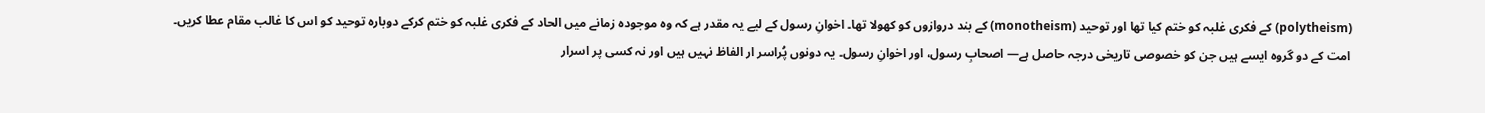(polytheism) کے فکری غلبہ کو ختم کیا تھا اور توحید (monotheism) کے بند دروازوں کو کھولا تھا۔ اخوانِ رسول کے لیے یہ مقدر ہے کہ وہ موجودہ زمانے میں الحاد کے فکری غلبہ کو ختم کرکے دوبارہ توحید کو اس کا غالب مقام عطا کریں۔
امت کے دو گروہ ایسے ہیں جن کو خصوصی تاریخی درجہ حاصل ہے— اصحابِ رسول، اور اخوانِ رسول۔ یہ دونوں پُراسر ار الفاظ نہیں ہیں اور نہ کسی پر اسرار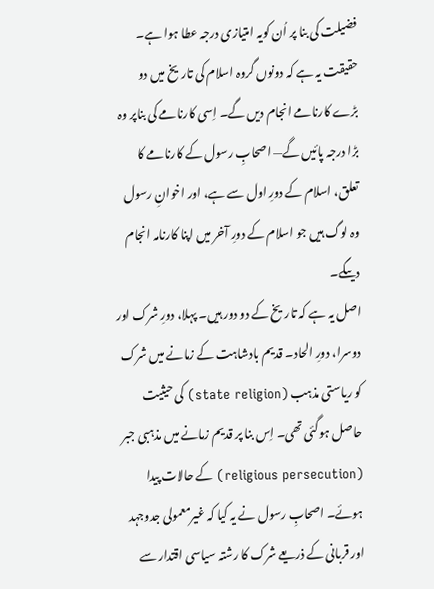فضیلت کی بنا پر اُن کویہ امتیازی درجہ عطا ہوا ہے۔ حقیقت یہ ہے کہ دونوں گروہ اسلام کی تاریخ میں دو بڑے کارنامے انجام دیں گے۔ اِسی کارنامے کی بناپر وہ بڑا درجہ پائیں گے— اصحابِ رسول کے کارنامے کا تعلق، اسلام کے دورِ اول سے ہے، اور اخوانِ رسول وہ لوگ ہیں جو اسلام کے دورِ آخر میں اپنا کارنامہ انجام دیںگے۔
اصل یہ ہے کہ تاریخ کے دو دور ہیں۔ پہلا، دورِ شرک اور دوسرا، دورِ الحاد۔ قدیم بادشاہت کے زمانے میں شرک کو ریاستی مذہب (state religion) کی حیثیت حاصل ہوگئی تھی۔ اِس بنا پر قدیم زمانے میں مذہبی جبر (religious persecution) کے حالات پیدا ہوئے۔ اصحابِ رسول نے یہ کیا کہ غیرمعمولی جدوجہد اور قربانی کے ذریعے شرک کا رشتہ سیاسی اقتدار سے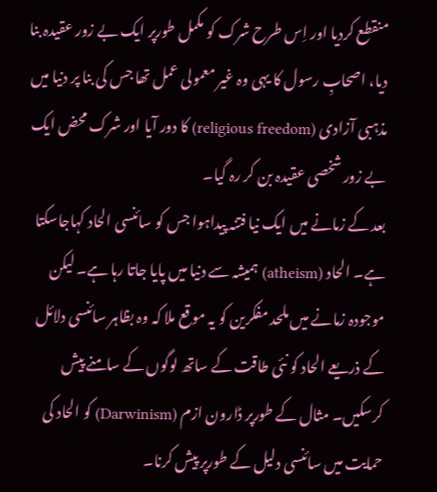منقطع کردیا اور اِس طرح شرک کو مکمل طورپر ایک بے زور عقیدہ بنا دیا، اصحابِ رسول کا یہی وہ غیر معمولی عمل تھا جس کی بنا پر دنیا میں مذہبی آزادی (religious freedom) کا دور آیا اور شرک محض ایک بے زور شخصی عقیدہ بن کر رہ گیا۔
بعد کے زمانے میں ایک نیا فتنہ پیداہوا جس کو سائنسی الحاد کہاجاسکتا ہے۔ الحاد (atheism) ہمیشہ سے دنیا میں پایا جاتا رہا ہے۔ لیکن موجودہ زمانے میں ملحد مفکرین کو یہ موقع ملا کہ وہ بظاہر سائنسی دلائل کے ذریعے الحاد کو نئی طاقت کے ساتھ لوگوں کے سامنے پیش کرسکیں۔ مثال کے طورپر ڈارون ازم (Darwinism) کو الحاد کی حمایت میں سائنسی دلیل کے طورپر پیش کرنا۔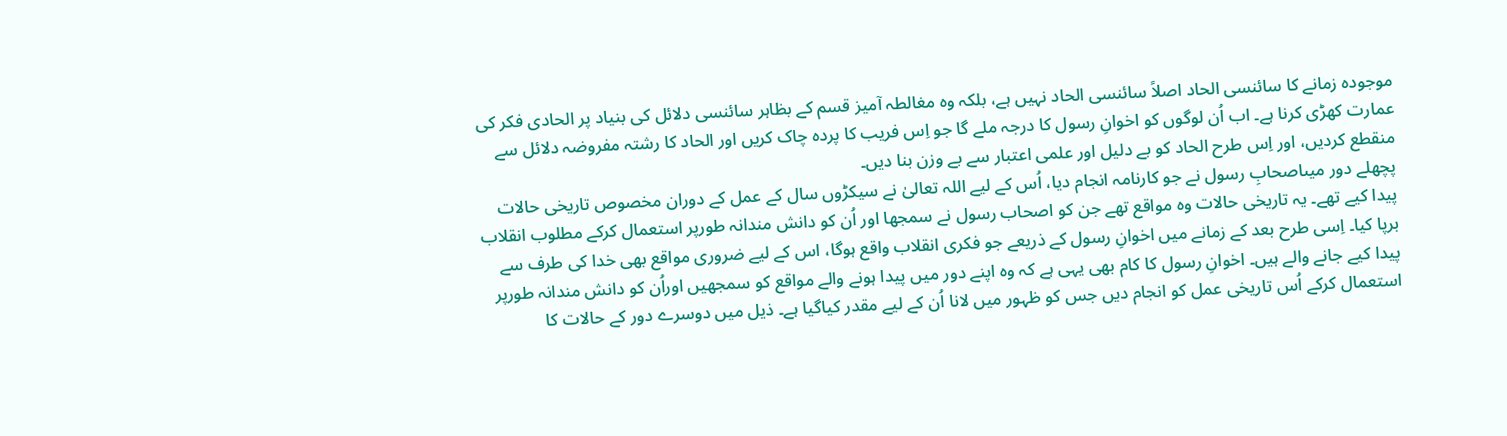موجودہ زمانے کا سائنسی الحاد اصلاً سائنسی الحاد نہیں ہے، بلکہ وہ مغالطہ آمیز قسم کے بظاہر سائنسی دلائل کی بنیاد پر الحادی فکر کی عمارت کھڑی کرنا ہے۔ اب اُن لوگوں کو اخوانِ رسول کا درجہ ملے گا جو اِس فریب کا پردہ چاک کریں اور الحاد کا رشتہ مفروضہ دلائل سے منقطع کردیں، اور اِس طرح الحاد کو بے دلیل اور علمی اعتبار سے بے وزن بنا دیں۔
پچھلے دور میںاصحابِ رسول نے جو کارنامہ انجام دیا، اُس کے لیے اللہ تعالیٰ نے سیکڑوں سال کے عمل کے دوران مخصوص تاریخی حالات پیدا کیے تھے۔ یہ تاریخی حالات وہ مواقع تھے جن کو اصحاب رسول نے سمجھا اور اُن کو دانش مندانہ طورپر استعمال کرکے مطلوب انقلاب برپا کیا۔ اِسی طرح بعد کے زمانے میں اخوانِ رسول کے ذریعے جو فکری انقلاب واقع ہوگا، اس کے لیے ضروری مواقع بھی خدا کی طرف سے پیدا کیے جانے والے ہیں۔ اخوانِ رسول کا کام بھی یہی ہے کہ وہ اپنے دور میں پیدا ہونے والے مواقع کو سمجھیں اوراُن کو دانش مندانہ طورپر استعمال کرکے اُس تاریخی عمل کو انجام دیں جس کو ظہور میں لانا اُن کے لیے مقدر کیاگیا ہے۔ ذیل میں دوسرے دور کے حالات کا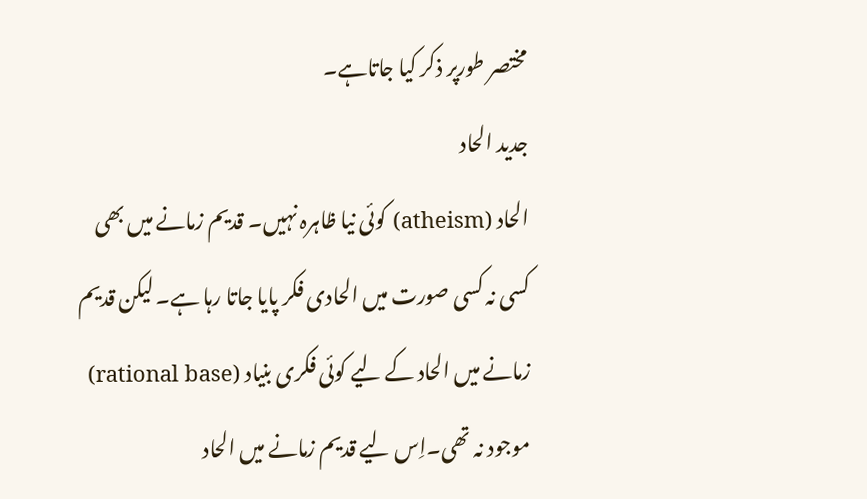مختصر طورپر ذکر کیا جاتاہے۔
جدید الحاد
الحاد (atheism) کوئی نیا ظاہرہ نہیں۔ قدیم زمانے میں بھی کسی نہ کسی صورت میں الحادی فکر پایا جاتا رہا ہے۔ لیکن قدیم زمانے میں الحاد کے لیے کوئی فکری بنیاد (rational base) موجود نہ تھی۔اِس لیے قدیم زمانے میں الحاد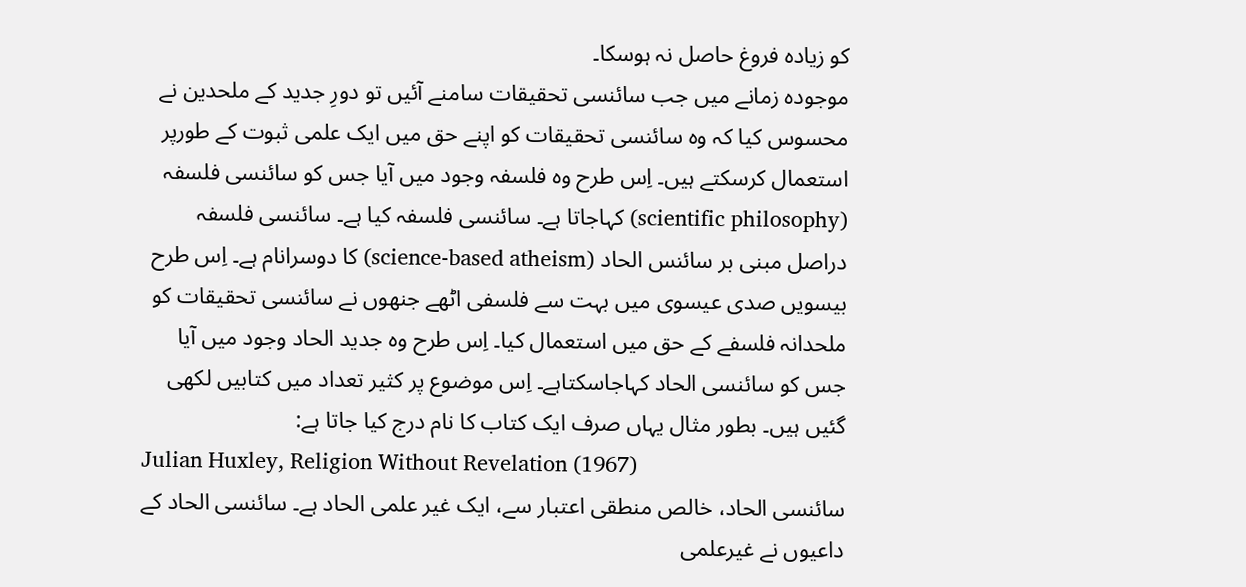کو زیادہ فروغ حاصل نہ ہوسکا۔
موجودہ زمانے میں جب سائنسی تحقیقات سامنے آئیں تو دورِ جدید کے ملحدین نے محسوس کیا کہ وہ سائنسی تحقیقات کو اپنے حق میں ایک علمی ثبوت کے طورپر استعمال کرسکتے ہیں۔ اِس طرح وہ فلسفہ وجود میں آیا جس کو سائنسی فلسفہ (scientific philosophy) کہاجاتا ہے۔ سائنسی فلسفہ کیا ہے۔ سائنسی فلسفہ دراصل مبنی بر سائنس الحاد (science-based atheism) کا دوسرانام ہے۔ اِس طرح بیسویں صدی عیسوی میں بہت سے فلسفی اٹھے جنھوں نے سائنسی تحقیقات کو ملحدانہ فلسفے کے حق میں استعمال کیا۔ اِس طرح وہ جدید الحاد وجود میں آیا جس کو سائنسی الحاد کہاجاسکتاہے۔ اِس موضوع پر کثیر تعداد میں کتابیں لکھی گئیں ہیں۔ بطور مثال یہاں صرف ایک کتاب کا نام درج کیا جاتا ہے:
Julian Huxley, Religion Without Revelation (1967)
سائنسی الحاد، خالص منطقی اعتبار سے، ایک غیر علمی الحاد ہے۔ سائنسی الحاد کے داعیوں نے غیرعلمی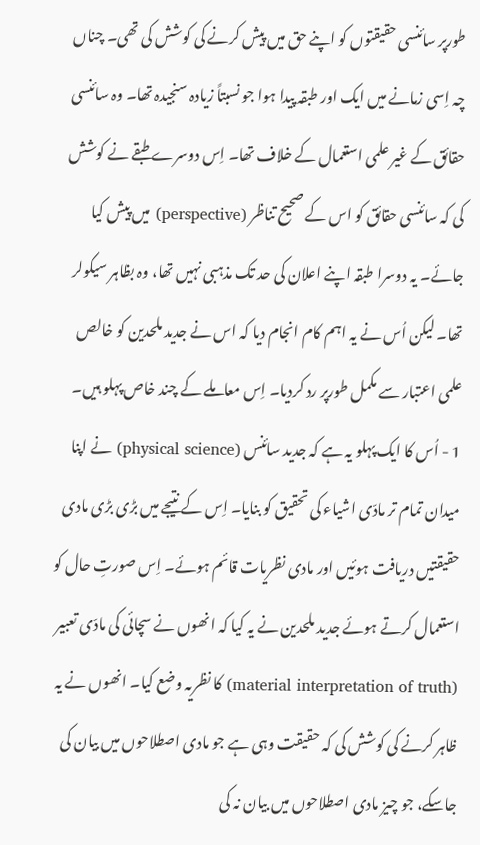طورپر سائنسی حقیقتوں کو اپنے حق میں پیش کرنے کی کوشش کی تھی۔ چناں چہ اِسی زمانے میں ایک اور طبقہ پیدا ہوا جو نسبتاً زیادہ سنجیدہ تھا۔ وہ سائنسی حقائق کے غیر علمی استعمال کے خلاف تھا۔ اِس دوسرے طبقے نے کوشش کی کہ سائنسی حقائق کو اس کے صحیح تناظر (perspective) میں پیش کیا جائے۔ یہ دوسرا طبقہ اپنے اعلان کی حد تک مذہبی نہیں تھا، وہ بظاہر سیکولر تھا۔ لیکن اُس نے یہ اہم کام انجام دیا کہ اس نے جدید ملحدین کو خالص علمی اعتبار سے مکمل طورپر رد کردیا۔ اِس معاملے کے چند خاص پہلو ہیں۔
1 - اُس کا ایک پہلو یہ ہے کہ جدید سائنس (physical science) نے اپنا میدان تمام تر مادّی اشیاء کی تحقیق کو بنایا۔ اِس کے نتیجے میں بڑی بڑی مادی حقیقتیں دریافت ہوئیں اور مادی نظریات قائم ہوئے۔ اِس صورتِ حال کو استعمال کرتے ہوئے جدید ملحدین نے یہ کیا کہ انھوں نے سچائی کی مادّی تعبیر (material interpretation of truth) کا نظریہ وضع کیا۔ انھوں نے یہ ظاہر کرنے کی کوشش کی کہ حقیقت وہی ہے جو مادی اصطلاحوں میں بیان کی جاسکے، جو چیز مادی اصطلاحوں میں بیان نہ کی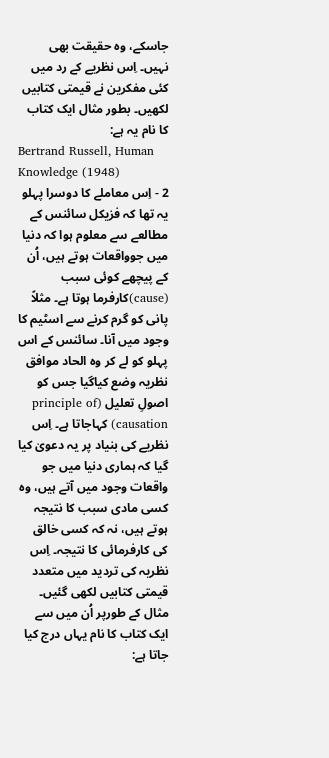جاسکے، وہ حقیقت بھی نہیں۔ اِس نظریے کے رد میں کئی مفکرین نے قیمتی کتابیں لکھیں۔ بطور مثال ایک کتاب کا نام یہ ہے:
Bertrand Russell, Human Knowledge (1948)
2 - اِس معاملے کا دوسرا پہلو یہ تھا کہ فزیکل سائنس کے مطالعے سے معلوم ہوا کہ دنیا میں جوواقعات ہوتے ہیں، اُن کے پیچھے کوئی سبب (cause)کارفرما ہوتا ہے۔ مثلاً پانی کو گرم کرنے سے اسٹیم کا وجود میں آنا۔ سائنس کے اس پہلو کو لے کر وہ الحاد موافق نظریہ وضع کیاگیا جس کو اصولِ تعلیل (principle of causation) کہاجاتا ہے۔ اِس نظریے کی بنیاد پر یہ دعویٰ کیا گیا کہ ہماری دنیا میں جو واقعات وجود میں آتے ہیں، وہ کسی مادی سبب کا نتیجہ ہوتے ہیں، نہ کہ کسی خالق کی کارفرمائی کا نتیجہ۔ اِس نظریہ کی تردید میں متعدد قیمتی کتابیں لکھی گئیں۔ مثال کے طورپر اُن میں سے ایک کتاب کا نام یہاں درج کیا جاتا ہے: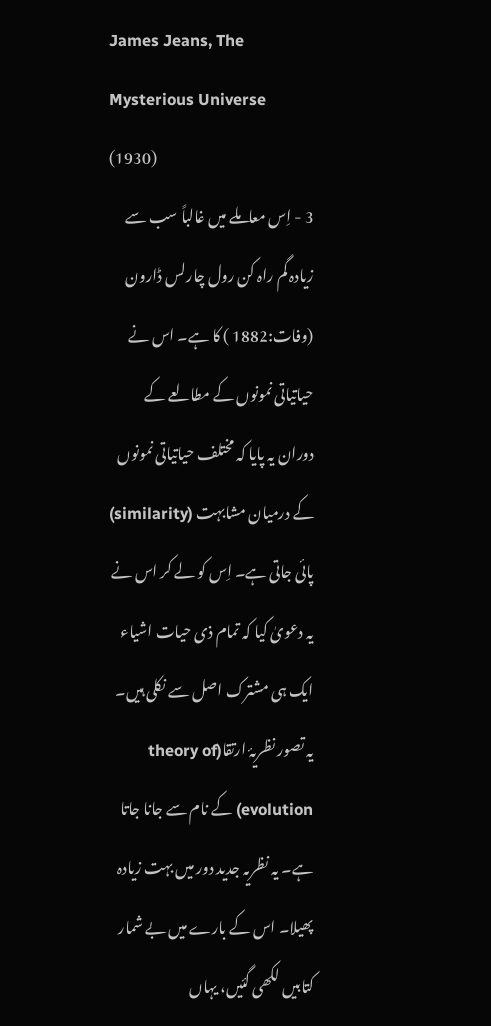James Jeans, The Mysterious Universe (1930)
3 - اِس معاملے میں غالباً سب سے زیادہ گم راہ کن رول چارلس ڈارون (وفات:1882 ) کا ہے۔ اس نے حیاتیاتی نمونوں کے مطالعے کے دوران یہ پایا کہ مختلف حیاتیاتی نمونوں کے درمیان مشابہت (similarity) پائی جاتی ہے۔ اِس کو لے کر اس نے یہ دعویٰ کیا کہ تمام ذی حیات اشیاء ایک ہی مشترک اصل سے نکلی ہیں۔ یہ تصور نظریۂ ارتقا(theory of evolution) کے نام سے جانا جاتا ہے۔ یہ نظریہ جدید دور میں بہت زیادہ پھیلا۔ اس کے بارے میں بے شمار کتابیں لکھی گئیں، یہاں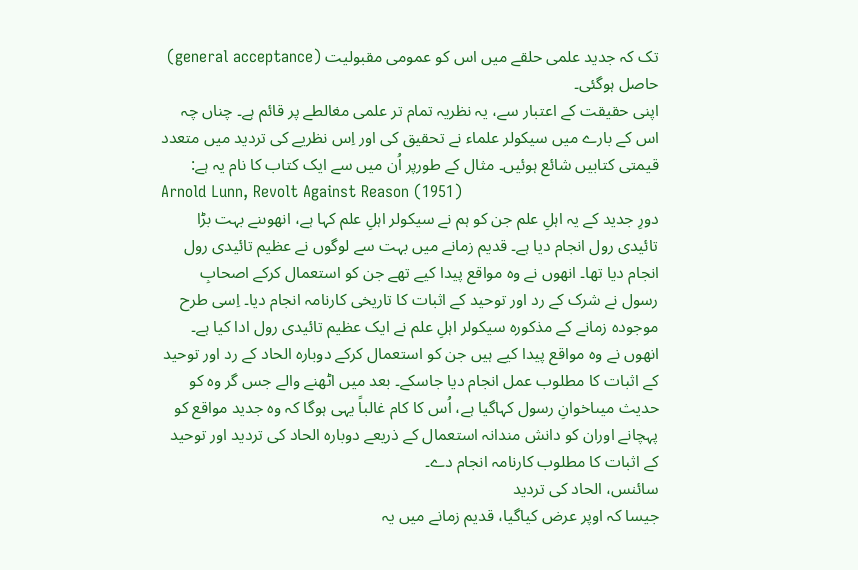تک کہ جدید علمی حلقے میں اس کو عمومی مقبولیت (general acceptance) حاصل ہوگئی۔
اپنی حقیقت کے اعتبار سے، یہ نظریہ تمام تر علمی مغالطے پر قائم ہے۔ چناں چہ اس کے بارے میں سیکولر علماء نے تحقیق کی اور اِس نظریے کی تردید میں متعدد قیمتی کتابیں شائع ہوئیں۔ مثال کے طورپر اُن میں سے ایک کتاب کا نام یہ ہے:
Arnold Lunn, Revolt Against Reason (1951)
دورِ جدید کے یہ اہلِ علم جن کو ہم نے سیکولر اہلِ علم کہا ہے، انھوںنے بہت بڑا تائیدی رول انجام دیا ہے۔ قدیم زمانے میں بہت سے لوگوں نے عظیم تائیدی رول انجام دیا تھا۔ انھوں نے وہ مواقع پیدا کیے تھے جن کو استعمال کرکے اصحابِ رسول نے شرک کے رد اور توحید کے اثبات کا تاریخی کارنامہ انجام دیا۔ اِسی طرح موجودہ زمانے کے مذکورہ سیکولر اہلِ علم نے ایک عظیم تائیدی رول ادا کیا ہے۔ انھوں نے وہ مواقع پیدا کیے ہیں جن کو استعمال کرکے دوبارہ الحاد کے رد اور توحید کے اثبات کا مطلوب عمل انجام دیا جاسکے۔ بعد میں اٹھنے والے جس گر وہ کو حدیث میںاخوانِ رسول کہاگیا ہے، اُس کا کام غالباً یہی ہوگا کہ وہ جدید مواقع کو پہچانے اوران کو دانش مندانہ استعمال کے ذریعے دوبارہ الحاد کی تردید اور توحید کے اثبات کا مطلوب کارنامہ انجام دے۔
سائنس، الحاد کی تردید
جیسا کہ اوپر عرض کیاگیا، قدیم زمانے میں یہ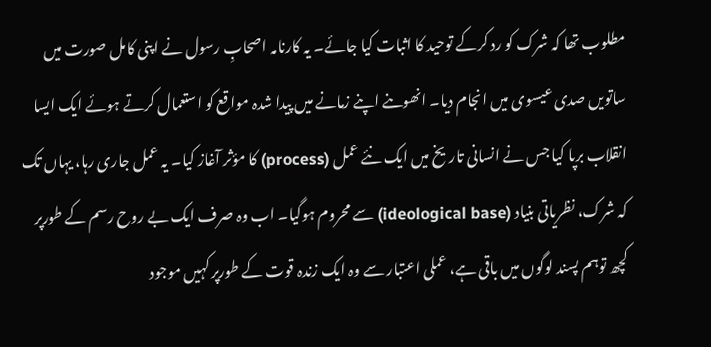مطلوب تھا کہ شرک کو رد کرکے توحید کا اثبات کیا جائے۔ یہ کارنامہ اصحابِ رسول نے اپنی کامل صورت میں ساتویں صدی عیسوی میں انجام دیا۔ انھوںنے اپنے زمانے میں پیدا شدہ مواقع کو استعمال کرتے ہوئے ایک ایسا انقلاب برپا کیا جس نے انسانی تاریخ میں ایک نئے عمل (process) کا مؤثر آغاز کیا۔ یہ عمل جاری رہا، یہاں تک کہ شرک، نظریاتی بنیاد (ideological base) سے محروم ہوگیا۔ اب وہ صرف ایک بے روح رسم کے طورپر کچھ توہم پسند لوگوں میں باقی ہے، عملی اعتبار سے وہ ایک زندہ قوت کے طورپر کہیں موجود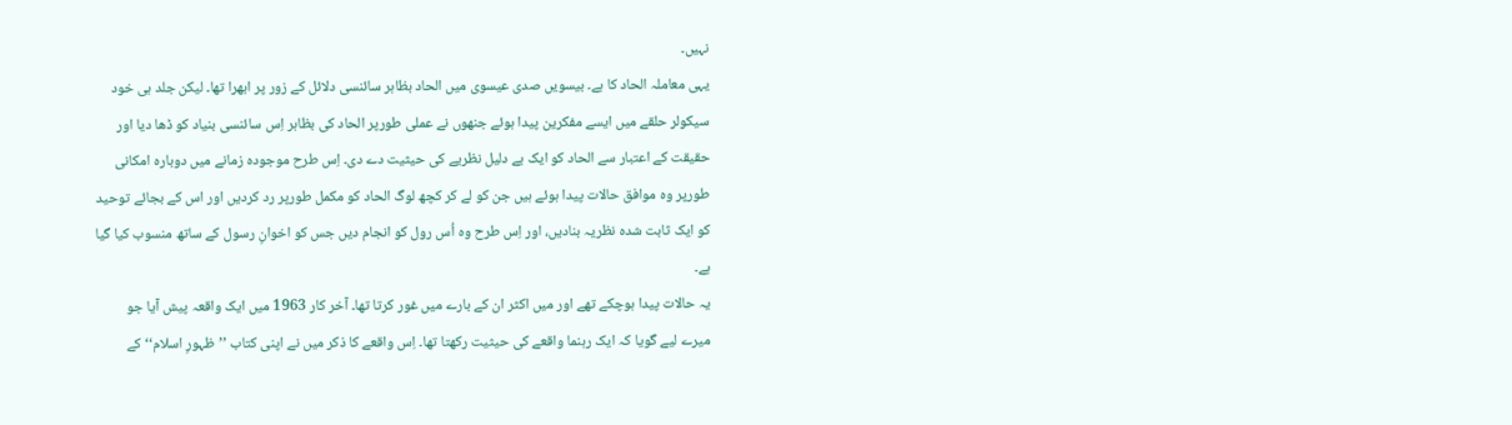نہیں۔
یہی معاملہ الحاد کا ہے۔ بیسویں صدی عیسوی میں الحاد بظاہر سائنسی دلائل کے زور پر ابھرا تھا۔ لیکن جلد ہی خود سیکولر حلقے میں ایسے مفکرین پیدا ہوئے جنھوں نے عملی طورپر الحاد کی بظاہر اِس سائنسی بنیاد کو ڈھا دیا اور حقیقت کے اعتبار سے الحاد کو ایک بے دلیل نظریے کی حیثیت دے دی۔ اِس طرح موجودہ زمانے میں دوبارہ امکانی طورپر وہ موافق حالات پیدا ہوئے ہیں جن کو لے کر کچھ لوگ الحاد کو مکمل طورپر رد کردیں اور اس کے بجائے توحید کو ایک ثابت شدہ نظریہ بنادیں، اور اِس طرح وہ اُس رول کو انجام دیں جس کو اخوانِ رسول کے ساتھ منسوب کیا گیا ہے۔
یہ حالات پیدا ہوچکے تھے اور میں اکثر ان کے بارے میں غور کرتا تھا۔ آخر کار 1963 میں ایک واقعہ پیش آیا جو میرے لیے گویا کہ ایک رہنما واقعے کی حیثیت رکھتا تھا۔ اِس واقعے کا ذکر میں نے اپنی کتاب ’’ظہورِ اسلام‘‘ کے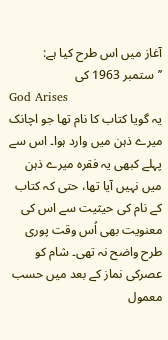آغاز میں اس طرح کیا ہے:
’’ستمبر 1963 کی
God Arises
یہ گویا کتاب کا نام تھا جو اچانک میرے ذہن میں وارد ہوا۔ اس سے پہلے کبھی یہ فقرہ میرے ذہن میں نہیں آیا تھا، حتی کہ کتاب کے نام کی حیثیت سے اس کی معنویت بھی اُس وقت پوری طرح واضح نہ تھی۔ شام کو عصرکی نماز کے بعد میں حسب معمول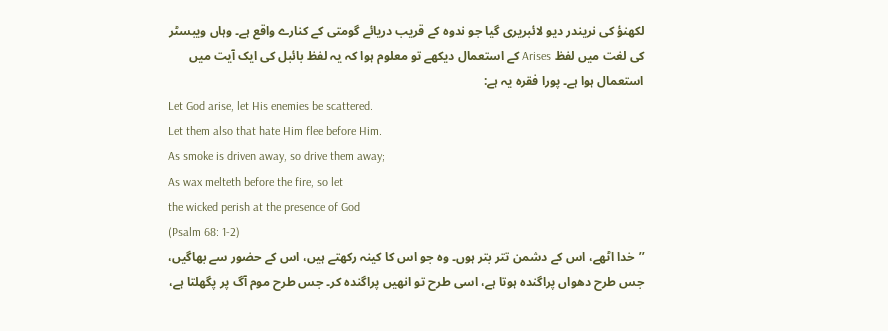لکھنؤ کی نریندر دیو لائبریری گیا جو ندوہ کے قریب دریائے گومتی کے کنارے واقع ہے۔ وہاں ویبسٹر کی لغت میں لفظ Arises کے استعمال دیکھے تو معلوم ہوا کہ یہ لفظ بائبل کی ایک آیت میں استعمال ہوا ہے۔ پورا فقرہ یہ ہے:
Let God arise, let His enemies be scattered.
Let them also that hate Him flee before Him.
As smoke is driven away, so drive them away;
As wax melteth before the fire, so let
the wicked perish at the presence of God
(Psalm 68: 1-2)
’’خدا اٹھے، اس کے دشمن تتر بتر ہوں۔ وہ جو اس کا کینہ رکھتے ہیں، اس کے حضور سے بھاگیں، جس طرح دھواں پراگندہ ہوتا ہے، اسی طرح تو انھیں پراگندہ کر۔ جس طرح موم آگ پر پگھلتا ہے،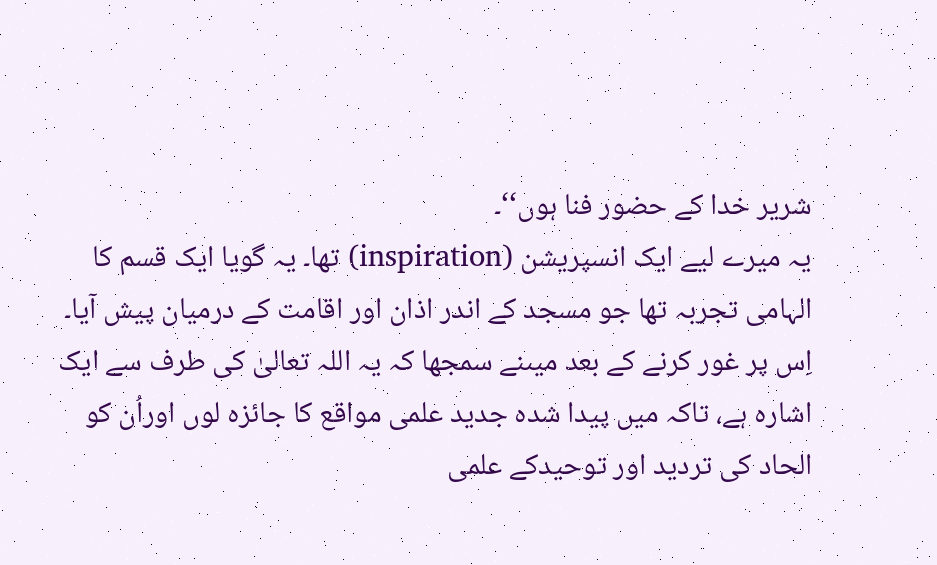شریر خدا کے حضور فنا ہوں‘‘۔
یہ میرے لیے ایک انسپریشن (inspiration) تھا۔ یہ گویا ایک قسم کا الہامی تجربہ تھا جو مسجد کے اندر اذان اور اقامت کے درمیان پیش آیا۔ اِس پر غور کرنے کے بعد میںنے سمجھا کہ یہ اللہ تعالیٰ کی طرف سے ایک اشارہ ہے، تاکہ میں پیدا شدہ جدید علمی مواقع کا جائزہ لوں اوراُن کو الحاد کی تردید اور توحیدکے علمی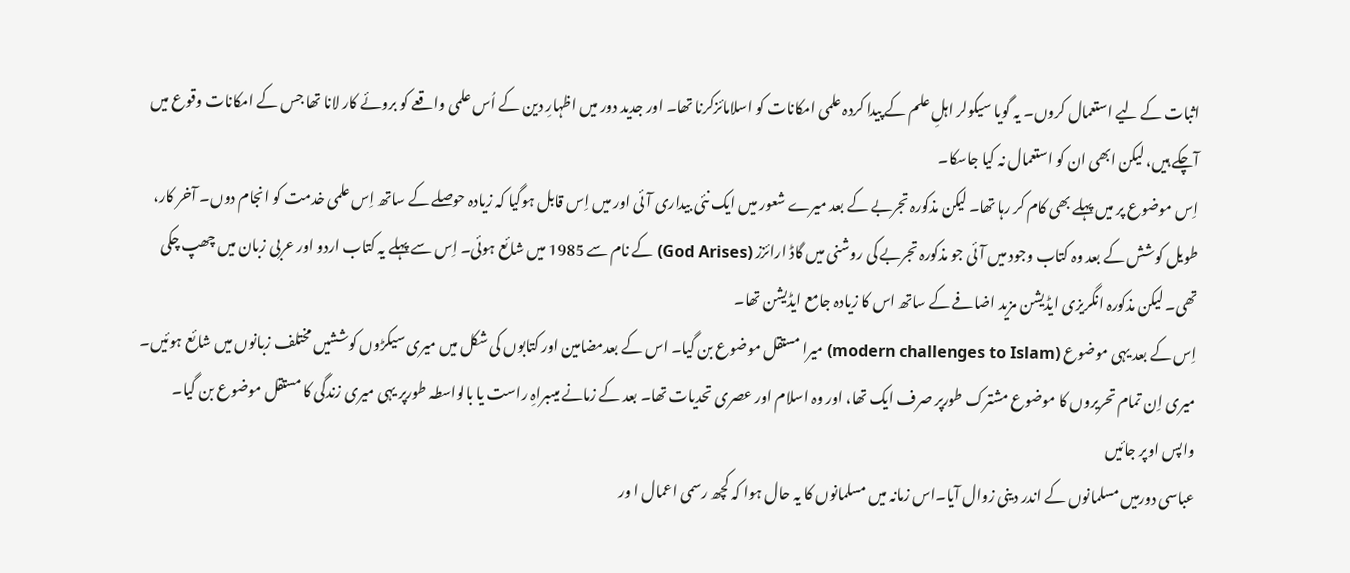اثبات کے لیے استعمال کروں۔ یہ گویا سیکولر اہلِ علم کے پیدا کردہ علمی امکانات کو اسلامائزکرنا تھا۔ اور جدید دور میں اظہارِ دین کے اُس علمی واقعے کو بروئے کار لانا تھا جس کے امکانات وقوع میں آچکے ہیں، لیکن ابھی ان کو استعمال نہ کیا جاسکا۔
اِس موضوع پر میں پہلے بھی کام کر رہا تھا۔ لیکن مذکورہ تجربے کے بعد میرے شعور میں ایک نئی بیداری آئی اور میں اِس قابل ہوگیا کہ زیادہ حوصلے کے ساتھ اِس علمی خدمت کو انجام دوں۔ آخر کار، طویل کوشش کے بعد وہ کتاب وجود میں آئی جو مذکورہ تجربے کی روشنی میں گاڈ ارائزز (God Arises) کے نام سے 1985 میں شائع ہوئی۔ اِس سے پہلے یہ کتاب اردو اور عربی زبان میں چھپ چکی تھی۔ لیکن مذکورہ انگریزی ایڈیشن مزید اضافے کے ساتھ اس کا زیادہ جامع ایڈیشن تھا۔
اِس کے بعد یہی موضوع (modern challenges to Islam) میرا مستقل موضوع بن گیا۔ اس کے بعدمضامین اور کتابوں کی شکل میں میری سیکڑوں کوششیں مختلف زبانوں میں شائع ہوئیں۔ میری اِن تمام تحریروں کا موضوع مشترک طورپر صرف ایک تھا، اور وہ اسلام اور عصری تحدیات تھا۔ بعد کے زمانے میںبراہِ راست یا بالواسطہ طورپر یہی میری زندگی کا مستقل موضوع بن گیا۔
واپس اوپر جائیں
عباسی دورمیں مسلمانوں کے اندر دینی زوال آیا۔اس زمانہ میں مسلمانوں کا یہ حال ہوا کہ کچھ رسمی اعمال ا ور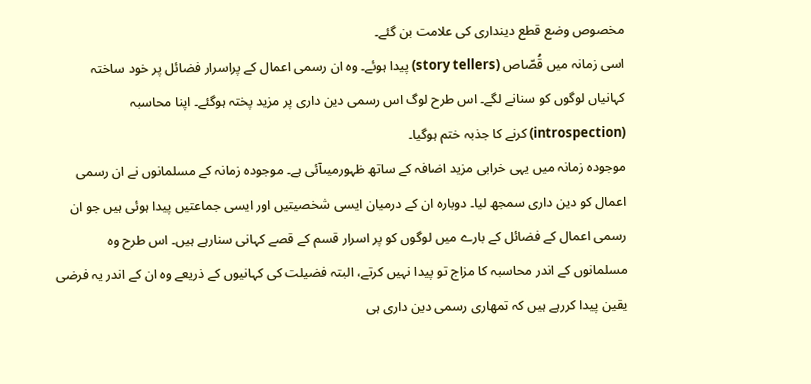مخصوص وضع قطع دینداری کی علامت بن گئے۔
اسی زمانہ میں قُصّاص (story tellers) پیدا ہوئے۔ وہ ان رسمی اعمال کے پراسرار فضائل پر خود ساختہ کہانیاں لوگوں کو سنانے لگے۔ اس طرح لوگ اس رسمی دین داری پر مزید پختہ ہوگئے۔ اپنا محاسبہ (introspection) کرنے کا جذبہ ختم ہوگیا۔
موجودہ زمانہ میں یہی خرابی مزید اضافہ کے ساتھ ظہورمیںآئی ہے۔ موجودہ زمانہ کے مسلمانوں نے ان رسمی اعمال کو دین داری سمجھ لیا۔ دوبارہ ان کے درمیان ایسی شخصیتیں اور ایسی جماعتیں پیدا ہوئی ہیں جو ان رسمی اعمال کے فضائل کے بارے میں لوگوں کو پر اسرار قسم کے قصے کہانی سنارہے ہیں۔ اس طرح وہ مسلمانوں کے اندر محاسبہ کا مزاج تو پیدا نہیں کرتے، البتہ فضیلت کی کہانیوں کے ذریعے وہ ان کے اندر یہ فرضی یقین پیدا کررہے ہیں کہ تمھاری رسمی دین داری ہی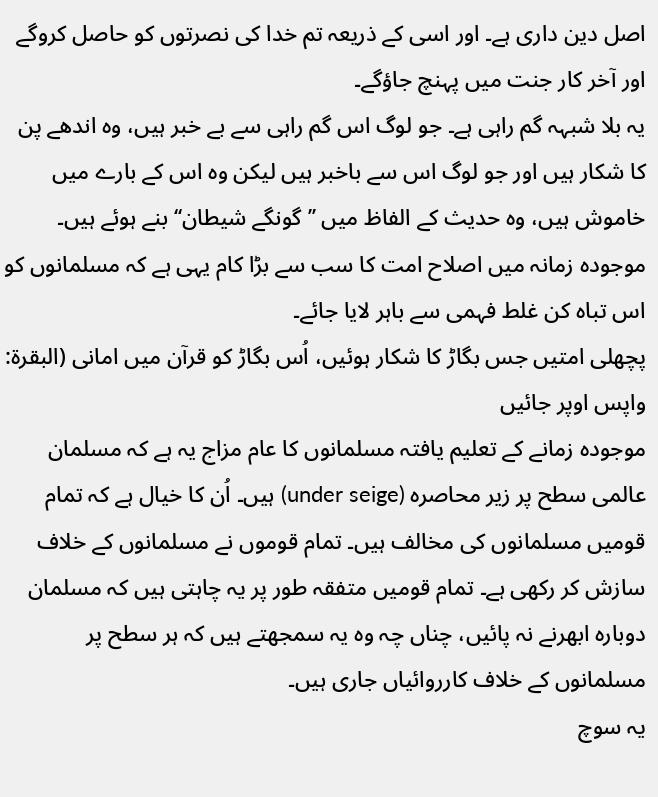اصل دین داری ہے۔ اور اسی کے ذریعہ تم خدا کی نصرتوں کو حاصل کروگے اور آخر کار جنت میں پہنچ جاؤگے۔
یہ بلا شبہہ گم راہی ہے۔ جو لوگ اس گم راہی سے بے خبر ہیں، وہ اندھے پن کا شکار ہیں اور جو لوگ اس سے باخبر ہیں لیکن وہ اس کے بارے میں خاموش ہیں، وہ حدیث کے الفاظ میں ’’گونگے شیطان‘‘ بنے ہوئے ہیں۔ موجودہ زمانہ میں اصلاح امت کا سب سے بڑا کام یہی ہے کہ مسلمانوں کو اس تباہ کن غلط فہمی سے باہر لایا جائے۔
پچھلی امتیں جس بگاڑ کا شکار ہوئیں، اُس بگاڑ کو قرآن میں امانی (البقرۃ:
واپس اوپر جائیں
موجودہ زمانے کے تعلیم یافتہ مسلمانوں کا عام مزاج یہ ہے کہ مسلمان عالمی سطح پر زیر محاصرہ (under seige) ہیں۔ اُن کا خیال ہے کہ تمام قومیں مسلمانوں کی مخالف ہیں۔ تمام قوموں نے مسلمانوں کے خلاف سازش کر رکھی ہے۔ تمام قومیں متفقہ طور پر یہ چاہتی ہیں کہ مسلمان دوبارہ ابھرنے نہ پائیں، چناں چہ وہ یہ سمجھتے ہیں کہ ہر سطح پر مسلمانوں کے خلاف کارروائیاں جاری ہیں۔
یہ سوچ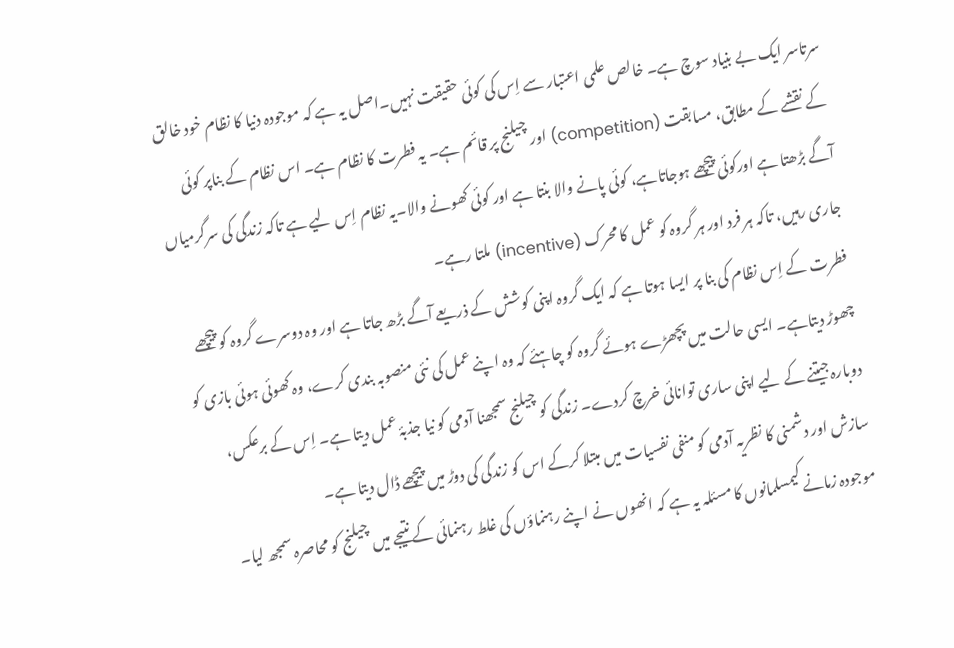سرتاسر ایک بے بنیاد سوچ ہے۔ خالص علمی اعتبار سے اِس کی کوئی حقیقت نہیں۔اصل یہ ہے کہ موجودہ دنیا کا نظام خود خالق کے نقشے کے مطابق، مسابقت (competition) اور چیلنج پر قائم ہے۔ یہ فطرت کا نظام ہے۔ اس نظام کے بناپر کوئی آگے بڑھتا ہے اورکوئی پیچھے ہوجاتاہے، کوئی پانے والا بنتا ہے اور کوئی کھونے والا۔یہ نظام اِس لیے ہے تاکہ زندگی کی سرگرمیاں جاری رہیں، تاکہ ہر فرد اور ہر گروہ کو عمل کا محرک (incentive) ملتا رہے۔
فطرت کے اِس نظام کی بنا پر ایسا ہوتا ہے کہ ایک گروہ اپنی کوشش کے ذریعے آگے بڑھ جاتا ہے اور وہ دوسرے گروہ کو پیچھے چھوڑ دیتاہے۔ ایسی حالت میں پچھڑے ہوئے گروہ کو چاہئے کہ وہ اپنے عمل کی نئی منصوبہ بندی کرے، وہ کھوئی ہوئی بازی کو دوبارہ جیتنے کے لیے اپنی ساری توانائی خرچ کردے۔ زندگی کو چیلنج سمجھنا آدمی کو نیا جذبۂ عمل دیتا ہے۔ اِس کے برعکس، سازش اور دشمنی کا نظریہ آدمی کو منفی نفسیات میں مبتلا کرکے اس کو زندگی کی دوڑ میں پیچھے ڈال دیتا ہے۔
موجودہ زمانے کیمسلمانوں کا مسئلہ یہ ہے کہ انھوں نے اپنے رہنماؤں کی غلط رہنمائی کے نتیجے میں چیلنج کو محاصرہ سمجھ لیا۔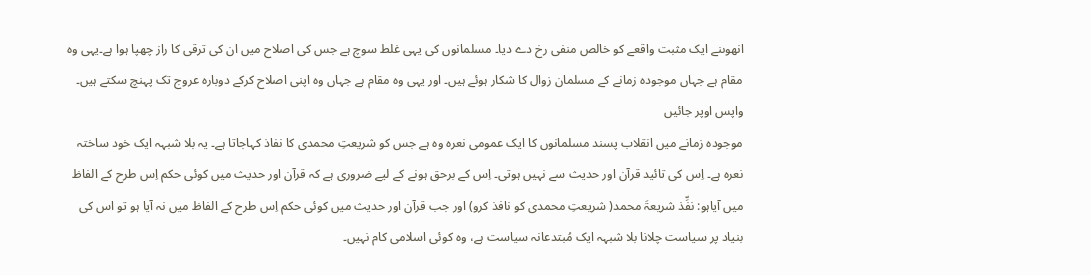انھوںنے ایک مثبت واقعے کو خالص منفی رخ دے دیا۔ مسلمانوں کی یہی غلط سوچ ہے جس کی اصلاح میں ان کی ترقی کا راز چھپا ہوا ہے۔یہی وہ مقام ہے جہاں موجودہ زمانے کے مسلمان زوال کا شکار ہوئے ہیں۔ اور یہی وہ مقام ہے جہاں وہ اپنی اصلاح کرکے دوبارہ عروج تک پہنچ سکتے ہیں۔
واپس اوپر جائیں
موجودہ زمانے میں انقلاب پسند مسلمانوں کا ایک عمومی نعرہ وہ ہے جس کو شریعتِ محمدی کا نفاذ کہاجاتا ہے۔ یہ بلا شبہہ ایک خود ساختہ نعرہ ہے۔ اِس کی تائید قرآن اور حدیث سے نہیں ہوتی۔ اِس کے برحق ہونے کے لیے ضروری ہے کہ قرآن اور حدیث میں کوئی حکم اِس طرح کے الفاظ میں آیاہو: نفِّذ شریعۃَ محمد( شریعتِ محمدی کو نافذ کرو) اور جب قرآن اور حدیث میں کوئی حکم اِس طرح کے الفاظ میں نہ آیا ہو تو اس کی بنیاد پر سیاست چلانا بلا شبہہ ایک مُبتدعانہ سیاست ہے، وہ کوئی اسلامی کام نہیں۔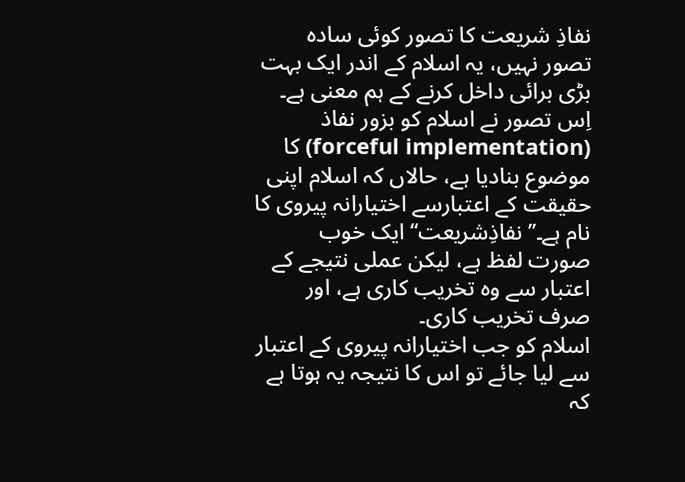نفاذِ شریعت کا تصور کوئی سادہ تصور نہیں، یہ اسلام کے اندر ایک بہت بڑی برائی داخل کرنے کے ہم معنی ہے۔ اِس تصور نے اسلام کو بزور نفاذ (forceful implementation) کا موضوع بنادیا ہے، حالاں کہ اسلام اپنی حقیقت کے اعتبارسے اختیارانہ پیروی کا نام ہے۔’’نفاذِشریعت‘‘ ایک خوب صورت لفظ ہے، لیکن عملی نتیجے کے اعتبار سے وہ تخریب کاری ہے، اور صرف تخریب کاری۔
اسلام کو جب اختیارانہ پیروی کے اعتبار سے لیا جائے تو اس کا نتیجہ یہ ہوتا ہے کہ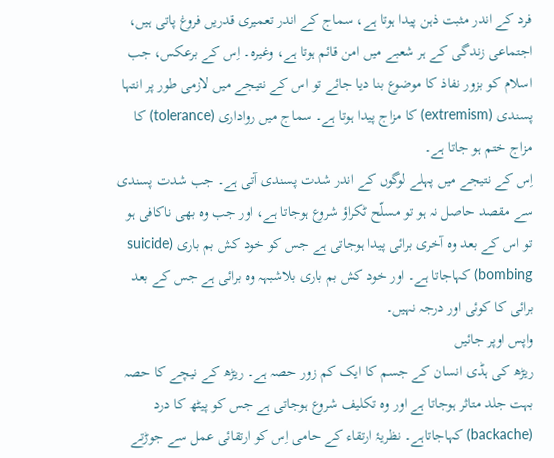فرد کے اندر مثبت ذہن پیدا ہوتا ہے، سماج کے اندر تعمیری قدریں فروغ پاتی ہیں، اجتماعی زندگی کے ہر شعبے میں امن قائم ہوتا ہے، وغیرہ۔ اِس کے برعکس، جب اسلام کو بزور نفاذ کا موضوع بنا دیا جائے تو اس کے نتیجے میں لازمی طور پر انتہا پسندی (extremism) کا مزاج پیدا ہوتا ہے۔ سماج میں رواداری (tolerance) کا مزاج ختم ہو جاتا ہے۔
اِس کے نتیجے میں پہلے لوگوں کے اندر شدت پسندی آتی ہے۔ جب شدت پسندی سے مقصد حاصل نہ ہو تو مسلّح ٹکراؤ شروع ہوجاتا ہے، اور جب وہ بھی ناکافی ہو تو اس کے بعد وہ آخری برائی پیدا ہوجاتی ہے جس کو خود کش بم باری (suicide bombing) کہاجاتا ہے۔ اور خود کش بم باری بلاشبہہ وہ برائی ہے جس کے بعد برائی کا کوئی اور درجہ نہیں۔
واپس اوپر جائیں
ریڑھ کی ہڈی انسان کے جسم کا ایک کم زور حصہ ہے۔ ریڑھ کے نیچے کا حصہ بہت جلد متاثر ہوجاتا ہے اور وہ تکلیف شروع ہوجاتی ہے جس کو پیٹھ کا درد (backache) کہاجاتاہے۔ نظریۂ ارتقاء کے حامی اِس کو ارتقائی عمل سے جوڑتے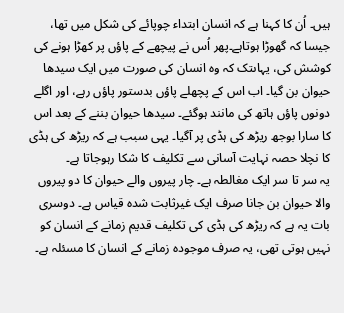ہیں۔ اُن کا کہنا ہے کہ انسان ابتداء چوپائے کی شکل میں تھا، جیسا کہ گھوڑا ہوتاہے۔پھر اُس نے پیچھے کے پاؤں پر کھڑا ہونے کی کوشش کی، یہاںتک کہ وہ انسان کی صورت میں ایک سیدھا حیوان بن گیا۔ اب اس کے پچھلے پاؤں بدستور پاؤں رہے، اور اگلے دونوں پاؤں ہاتھ کی مانند ہوگئے۔ سیدھا حیوان بننے کے بعد اس کا سارا بوجھ ریڑھ کی ہڈی پر آگیا۔ یہی سبب ہے کہ ریڑھ کی ہڈی کا نچلا حصہ نہایت آسانی سے تکلیف کا شکا رہوجاتا ہے۔
یہ سر تا سر ایک مغالطہ ہے۔ چار پیروں والے حیوان کا دو پیروں والا حیوان بن جانا صرف ایک غیرثابت شدہ قیاس ہے۔ دوسری بات یہ ہے کہ ریڑھ کی ہڈی کی تکلیف قدیم زمانے کے انسان کو نہیں ہوتی تھی، یہ صرف موجودہ زمانے کے انسان کا مسئلہ ہے۔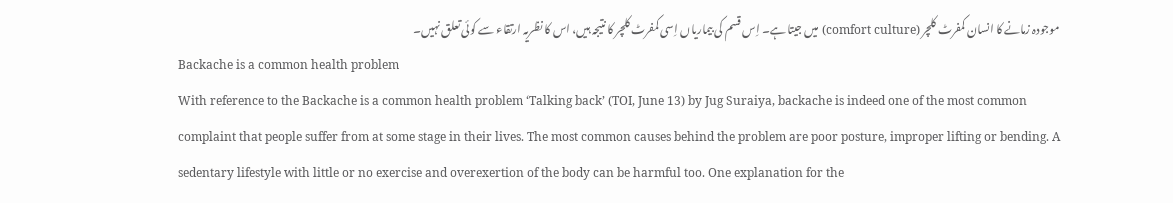موجودہ زمانے کا انسان کمفرٹ کلچر (comfort culture) میں جیتا ہے۔ اِس قسم کی بیماریاں اِسی کمفرٹ کلچر کا نتیجہ ہیں، اس کا نظریہ ارتقاء سے کوئی تعلق نہیں۔
Backache is a common health problem
With reference to the Backache is a common health problem ‘Talking back’ (TOI, June 13) by Jug Suraiya, backache is indeed one of the most common complaint that people suffer from at some stage in their lives. The most common causes behind the problem are poor posture, improper lifting or bending. A sedentary lifestyle with little or no exercise and overexertion of the body can be harmful too. One explanation for the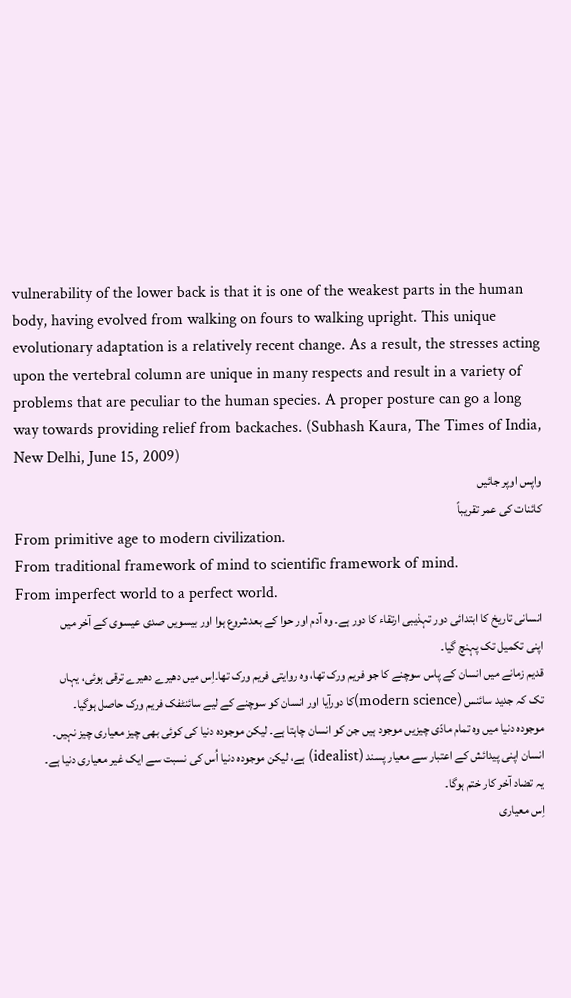vulnerability of the lower back is that it is one of the weakest parts in the human body, having evolved from walking on fours to walking upright. This unique evolutionary adaptation is a relatively recent change. As a result, the stresses acting upon the vertebral column are unique in many respects and result in a variety of problems that are peculiar to the human species. A proper posture can go a long way towards providing relief from backaches. (Subhash Kaura, The Times of India, New Delhi, June 15, 2009)
واپس اوپر جائیں
کائنات کی عمر تقریباً
From primitive age to modern civilization.
From traditional framework of mind to scientific framework of mind.
From imperfect world to a perfect world.
انسانی تاریخ کا ابتدائی دور تہذیبی ارتقاء کا دور ہے۔ وہ آدم اور حوا کے بعدشروع ہوا اور بیسویں صدی عیسوی کے آخر میں اپنی تکمیل تک پہنچ گیا۔
قدیم زمانے میں انسان کے پاس سوچنے کا جو فریم ورک تھا، وہ روایتی فریم ورک تھا۔اِس میں دھیرے دھیرے ترقی ہوئی، یہاں تک کہ جدید سائنس (modern science)کا دورآیا اور انسان کو سوچنے کے لیے سائنٹفک فریم ورک حاصل ہوگیا۔
موجودہ دنیا میں وہ تمام مادّی چیزیں موجود ہیں جن کو انسان چاہتا ہے۔ لیکن موجودہ دنیا کی کوئی بھی چیز معیاری چیز نہیں۔ انسان اپنی پیدائش کے اعتبار سے معیار پسند (idealist) ہے، لیکن موجودہ دنیا اُس کی نسبت سے ایک غیر معیاری دنیا ہے۔ یہ تضاد آخر کار ختم ہوگا۔
اِس معیاری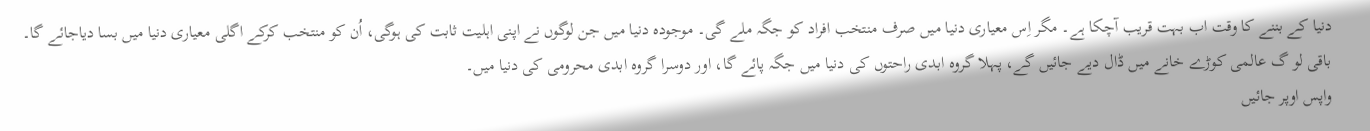دنیا کے بننے کا وقت اب بہت قریب آچکا ہے۔ مگر اِس معیاری دنیا میں صرف منتخب افراد کو جگہ ملے گی۔ موجودہ دنیا میں جن لوگوں نے اپنی اہلیت ثابت کی ہوگی، اُن کو منتخب کرکے اگلی معیاری دنیا میں بسا دیاجائے گا۔ باقی لو گ عالمی کوڑے خانے میں ڈال دیے جائیں گے، پہلا گروہ ابدی راحتوں کی دنیا میں جگہ پائے گا، اور دوسرا گروہ ابدی محرومی کی دنیا میں۔
واپس اوپر جائیں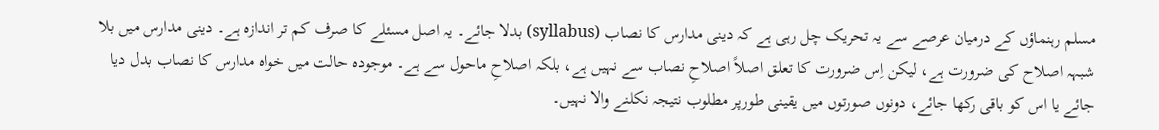مسلم رہنماؤں کے درمیان عرصے سے یہ تحریک چل رہی ہے کہ دینی مدارس کا نصاب (syllabus) بدلا جائے۔ یہ اصل مسئلے کا صرف کم تر اندازہ ہے۔ دینی مدارس میں بلا شبہہ اصلاح کی ضرورت ہے، لیکن اِس ضرورت کا تعلق اصلاً اصلاحِ نصاب سے نہیں ہے، بلکہ اصلاحِ ماحول سے ہے۔ موجودہ حالت میں خواہ مدارس کا نصاب بدل دیا جائے یا اس کو باقی رکھا جائے، دونوں صورتوں میں یقینی طورپر مطلوب نتیجہ نکلنے والا نہیں۔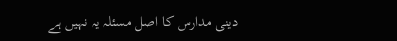دینی مدارس کا اصل مسئلہ یہ نہیں ہے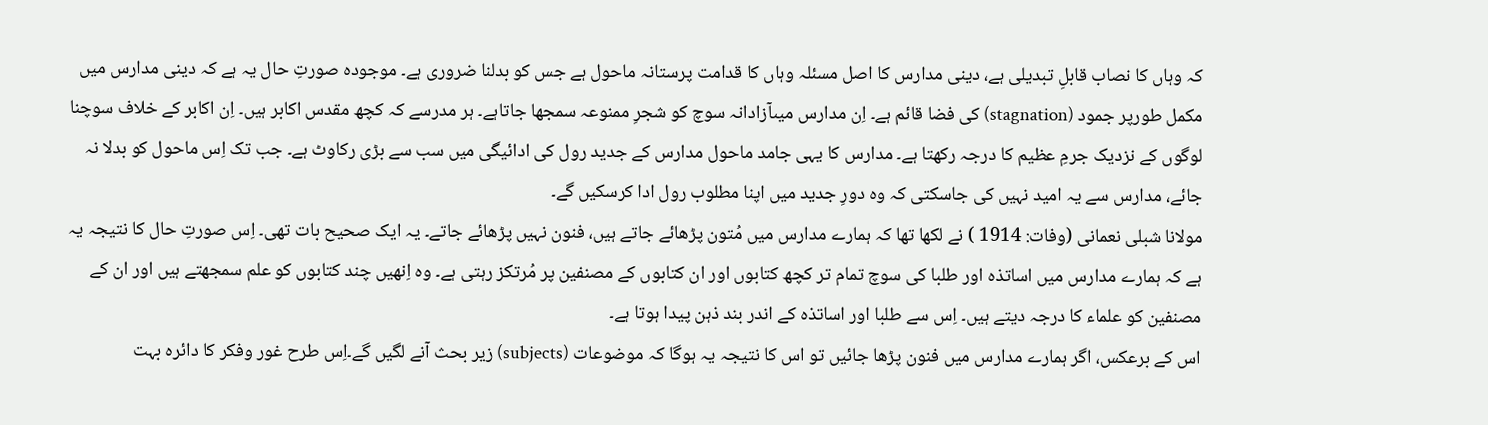کہ وہاں کا نصاب قابلِ تبدیلی ہے، دینی مدارس کا اصل مسئلہ وہاں کا قدامت پرستانہ ماحول ہے جس کو بدلنا ضروری ہے۔ موجودہ صورتِ حال یہ ہے کہ دینی مدارس میں مکمل طورپر جمود (stagnation) کی فضا قائم ہے۔ اِن مدارس میںآزادانہ سوچ کو شجرِ ممنوعہ سمجھا جاتاہے۔ ہر مدرسے کہ کچھ مقدس اکابر ہیں۔ اِن اکابر کے خلاف سوچنا لوگوں کے نزدیک جرمِ عظیم کا درجہ رکھتا ہے۔ مدارس کا یہی جامد ماحول مدارس کے جدید رول کی ادائیگی میں سب سے بڑی رکاوٹ ہے۔ جب تک اِس ماحول کو بدلا نہ جائے، مدارس سے یہ امید نہیں کی جاسکتی کہ وہ دورِ جدید میں اپنا مطلوب رول ادا کرسکیں گے۔
مولانا شبلی نعمانی (وفات: 1914 ) نے لکھا تھا کہ ہمارے مدارس میں مُتون پڑھائے جاتے ہیں، فنون نہیں پڑھائے جاتے۔ یہ ایک صحیح بات تھی۔ اِس صورتِ حال کا نتیجہ یہ ہے کہ ہمارے مدارس میں اساتذہ اور طلبا کی سوچ تمام تر کچھ کتابوں اور ان کتابوں کے مصنفین پر مُرتکز رہتی ہے۔ وہ اِنھیں چند کتابوں کو علم سمجھتے ہیں اور ان کے مصنفین کو علماء کا درجہ دیتے ہیں۔ اِس سے طلبا اور اساتذہ کے اندر بند ذہن پیدا ہوتا ہے۔
اس کے برعکس، اگر ہمارے مدارس میں فنون پڑھا جائیں تو اس کا نتیجہ یہ ہوگا کہ موضوعات (subjects) زیر بحث آنے لگیں گے۔اِس طرح غور وفکر کا دائرہ بہت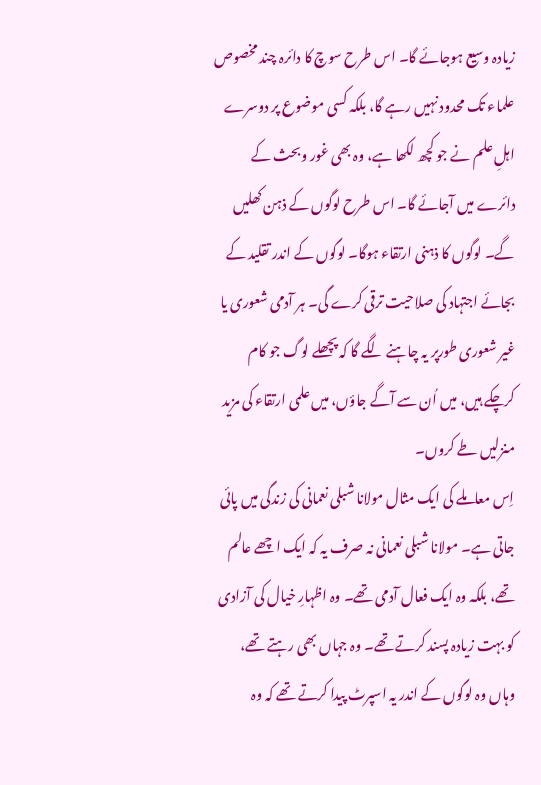زیادہ وسیع ہوجائے گا۔ اس طرح سوچ کا دائرہ چند مخصوص علماء تک محدود نہیں رہے گا، بلکہ کسی موضوع پر دوسرے اہلِ علم نے جو کچھ لکھا ہے، وہ بھی غور وبحث کے دائرے میں آجائے گا۔ اس طرح لوگوں کے ذہن کھلیں گے۔ لوگوں کا ذہنی ارتقاء ہوگا۔ لوگوں کے اندر تقلید کے بجائے اجتہاد کی صلاحیت ترقی کرے گی۔ ہر آدمی شعوری یا غیر شعوری طورپر یہ چاہنے لگے گا کہ پچھلے لوگ جو کام کرچکے ہیں، میں اُن سے آگے جاؤں، میں علمی ارتقاء کی مزید منزلیں طے کروں۔
اِس معاملے کی ایک مثال مولانا شبلی نعمانی کی زندگی میں پائی جاتی ہے۔ مولانا شبلی نعمانی نہ صرف یہ کہ ایک اچھے عالم تھے، بلکہ وہ ایک فعال آدمی تھے۔ وہ اظہارِ خیال کی آزادی کو بہت زیادہ پسند کرتے تھے۔ وہ جہاں بھی رہتے تھے، وہاں وہ لوگوں کے اندر یہ اسپرٹ پیدا کرتے تھے کہ وہ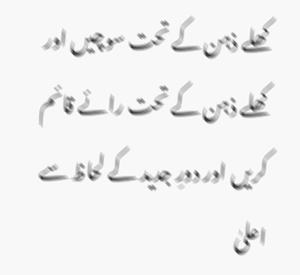کھلے ذہن کے تحت سوچیں اور کھلے ذہن کے تحت رائے قائم کریں اور دورِ جدید کے لحاظ سے اعلیٰ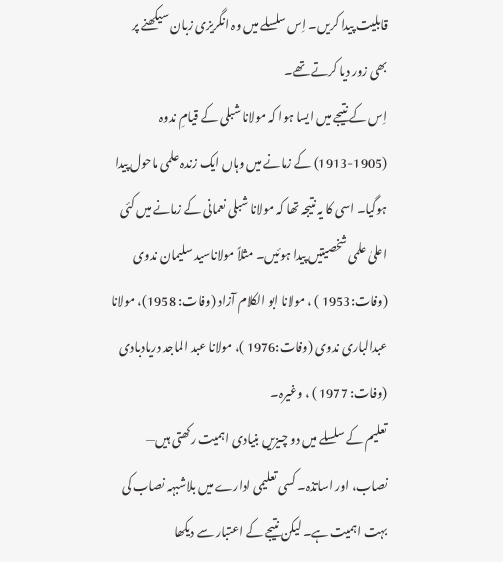قابلیت پیدا کریں۔ اِس سلسلے میں وہ انگریزی زبان سیکھنے پر بھی زور دیا کرتے تھے۔
اِس کے نتیجے میں ایسا ہوا کہ مولانا شبلی کے قیامِ ندوہ (1905-1913) کے زمانے میں وہاں ایک زندہ علمی ماحول پیدا ہوگیا۔ اسی کا یہ نتیجہ تھا کہ مولانا شبلی نعمانی کے زمانے میں کئی اعلیٰ علمی شخصیتیں پیدا ہوئیں۔ مثلاً مولاناسید سلیمان ندوی (وفات:1953 ) ، مولانا ابو الکلام آزاد (وفات: 1958)، مولانا عبدالباری ندوی (وفات:1976 )، مولانا عبد الماجد دریادبادی (وفات: 1977 ) ، وغیرہ۔
تعلیم کے سلسلے میں دو چیزیں بنیادی اہمیت رکھتی ہیں— نصاب، اور اساتذہ۔ کسی تعلیمی ادارے میں بلاشبہہ نصاب کی بہت اہمیت ہے۔ لیکن نتیجے کے اعتبار سے دیکھا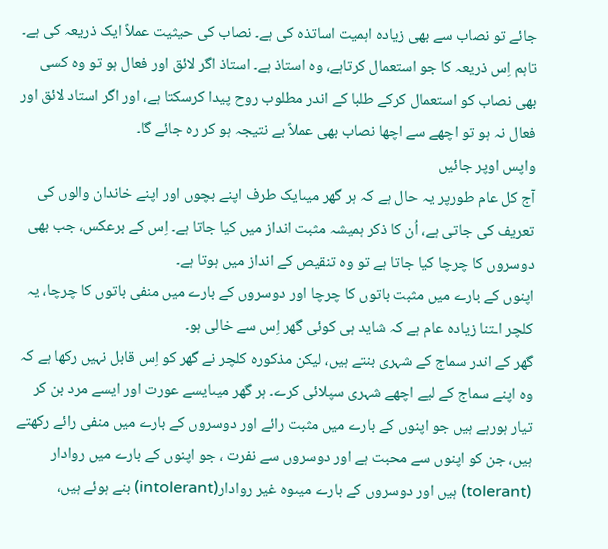جائے تو نصاب سے بھی زیادہ اہمیت اساتذہ کی ہے۔ نصاب کی حیثیت عملاً ایک ذریعہ کی ہے۔ تاہم اِس ذریعہ کا جو استعمال کرتاہے، وہ استاذ ہے۔ استاذ اگر لائق اور فعال ہو تو وہ کسی بھی نصاب کو استعمال کرکے طلبا کے اندر مطلوب روح پیدا کرسکتا ہے، اور اگر استاد لائق اور فعال نہ ہو تو اچھے سے اچھا نصاب بھی عملاً بے نتیجہ ہو کر رہ جائے گا۔
واپس اوپر جائیں
آج کل عام طورپر یہ حال ہے کہ ہر گھر میںایک طرف اپنے بچوں اور اپنے خاندان والوں کی تعریف کی جاتی ہے، اُن کا ذکر ہمیشہ مثبت انداز میں کیا جاتا ہے۔ اِس کے برعکس، جب بھی دوسروں کا چرچا کیا جاتا ہے تو وہ تنقیص کے انداز میں ہوتا ہے۔
اپنوں کے بارے میں مثبت باتوں کا چرچا اور دوسروں کے بارے میں منفی باتوں کا چرچا، یہ کلچر اـتنا زیادہ عام ہے کہ شاید ہی کوئی گھر اِس سے خالی ہو۔
گھر کے اندر سماج کے شہری بنتے ہیں، لیکن مذکورہ کلچر نے گھر کو اِس قابل نہیں رکھا ہے کہ وہ اپنے سماج کے لیے اچھے شہری سپلائی کرے۔ ہر گھر میںایسے عورت اور ایسے مرد بن کر تیار ہورہے ہیں جو اپنوں کے بارے میں مثبت رائے اور دوسروں کے بارے میں منفی رائے رکھتے ہیں، جن کو اپنوں سے محبت ہے اور دوسروں سے نفرت ، جو اپنوں کے بارے میں روادار (tolerant) ہیں اور دوسروں کے بارے میںوہ غیر روادار(intolerant) بنے ہوئے ہیں،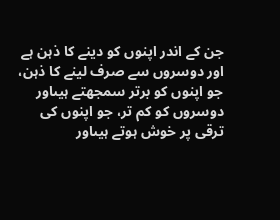جن کے اندر اپنوں کو دینے کا ذہن ہے اور دوسروں سے صرف لینے کا ذہن، جو اپنوں کو برتر سمجھتے ہیںاور دوسروں کو کم تر، جو اپنوں کی ترقی پر خوش ہوتے ہیںاور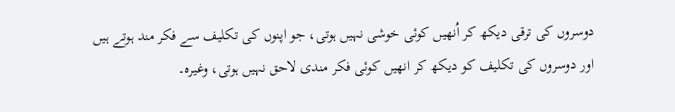دوسروں کی ترقی دیکھ کر اُنھیں کوئی خوشی نہیں ہوتی، جو اپنوں کی تکلیف سے فکر مند ہوتے ہیں اور دوسروں کی تکلیف کو دیکھ کر انھیں کوئی فکر مندی لاحق نہیں ہوتی، وغیرہ۔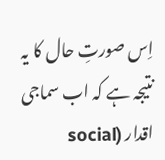اِس صورتِ حال کا یہ نتیجہ ہے کہ اب سماجی اقدار (social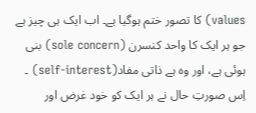values) کا تصور ختم ہوگیا ہے۔ اب ایک ہی چیز ہے جو ہر ایک کا واحد کنسرن (sole concern) بنی ہوئی ہے، اور وہ ہے ذاتی مفاد(self-interest) ۔ اِس صورتِ حال نے ہر ایک کو خود غرض اور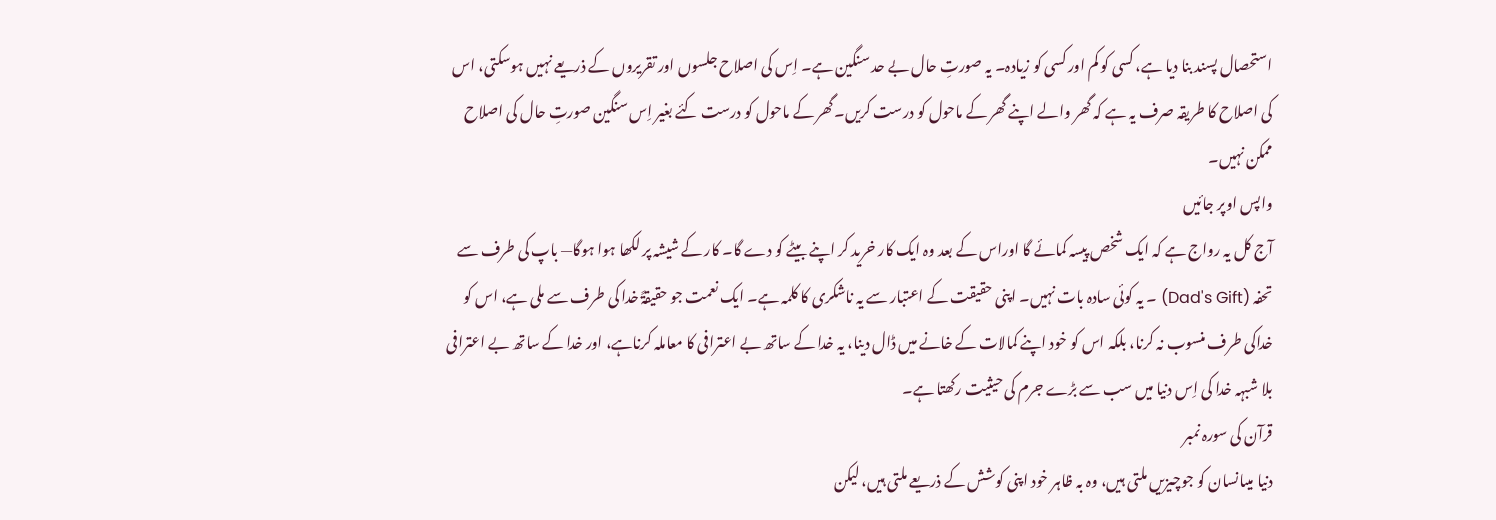استحصال پسند بنا دیا ہے، کسی کو کم اور کسی کو زیادہ۔ یہ صورتِ حال بے حد سنگین ہے۔ اِس کی اصلاح جلسوں اور تقریروں کے ذریعے نہیں ہوسکتی، اس کی اصلاح کا طریقہ صرف یہ ہے کہ گھر والے اپنے گھر کے ماحول کو درست کریں۔گھر کے ماحول کو درست کئے بغیر اِس سنگین صورتِ حال کی اصلاح ممکن نہیں۔
واپس اوپر جائیں
آج کل یہ رواج ہے کہ ایک شخص پیسہ کمائے گا اوراس کے بعد وہ ایک کار خرید کر اپنے بیٹے کو دے گا۔ کار کے شیشہ پر لکھا ہوا ہوگا— باپ کی طرف سے تحفہ (Dad's Gift) ۔ یہ کوئی سادہ بات نہیں۔ اپنی حقیقت کے اعتبار سے یہ ناشکری کا کلمہ ہے۔ ایک نعمت جو حقیقۃً خدا کی طرف سے ملی ہے، اس کو خداکی طرف منسوب نہ کرنا، بلکہ اس کو خود اپنے کمالات کے خانے میں ڈال دینا، یہ خدا کے ساتھ بے اعترافی کا معاملہ کرناہے، اور خدا کے ساتھ بے اعترافی بلا شبہہ خدا کی اِس دنیا میں سب سے بڑے جرم کی حیثیت رکھتا ہے۔
قرآن کی سورہ نمبر
دنیا میںانسان کو جوچیزیں ملتی ہیں، وہ بہ ظاہر خود اپنی کوشش کے ذریعے ملتی ہیں، لیکن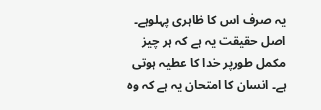یہ صرف اس کا ظاہری پہلوہے۔ اصل حقیقت یہ ہے کہ ہر چیز مکمل طورپر خدا کا عطیہ ہوتی ہے۔ انسان کا امتحان یہ ہے کہ وہ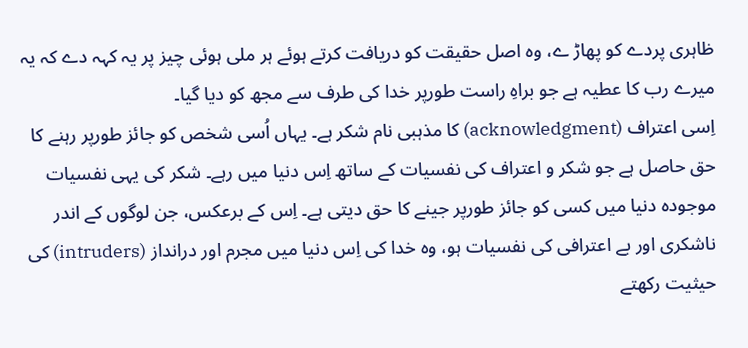ظاہری پردے کو پھاڑ ے، وہ اصل حقیقت کو دریافت کرتے ہوئے ہر ملی ہوئی چیز پر یہ کہہ دے کہ یہ میرے رب کا عطیہ ہے جو براہِ راست طورپر خدا کی طرف سے مجھ کو دیا گیا۔
اِسی اعتراف (acknowledgment) کا مذہبی نام شکر ہے۔ یہاں اُسی شخص کو جائز طورپر رہنے کا حق حاصل ہے جو شکر و اعتراف کی نفسیات کے ساتھ اِس دنیا میں رہے۔ شکر کی یہی نفسیات موجودہ دنیا میں کسی کو جائز طورپر جینے کا حق دیتی ہے۔ اِس کے برعکس، جن لوگوں کے اندر ناشکری اور بے اعترافی کی نفسیات ہو، وہ خدا کی اِس دنیا میں مجرم اور درانداز (intruders) کی حیثیت رکھتے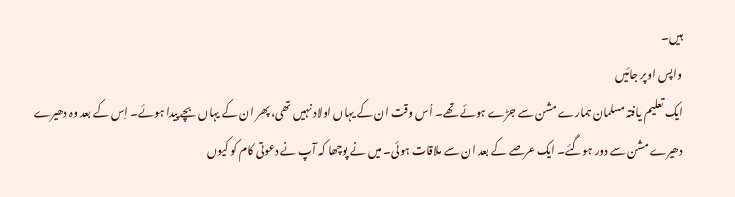ہیں۔
واپس اوپر جائیں
ایک تعلیم یافتہ مسلمان ہمارے مشن سے جڑے ہوئے تھے۔ اُس وقت ان کے یہاں اولاد نہیں تھی، پھر ان کے یہاں بچے پیدا ہوئے۔ اِس کے بعد وہ دھیرے دھیرے مشن سے دور ہوگئے۔ ایک عرصے کے بعد ان سے ملاقات ہوئی۔ میں نے پوچھا کہ آپ نے دعوتی کام کو کیوں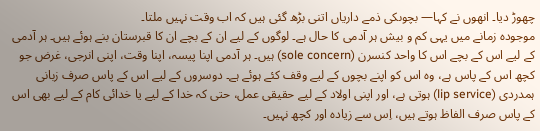چھوڑ دیا۔ انھوں نے کہا— بچوںکی ذمے داریاں اتنی بڑھ گئی ہیں کہ اب وقت نہیں ملتا۔
موجودہ زمانے میں یہی کم و بیش ہر آدمی کا حال ہے۔ لوگوں کے لیے ان کے بچے ان کا قبرستان بنے ہوئے ہیں۔ ہر آدمی کے لیے اس کے بچے اس کا واحد کنسرن (sole concern) ہیں۔ ہر آدمی اپنا پیسہ، اپنا وقت، اپنی انرجی، غرض جو کچھ اس کے پاس ہے، وہ اس کو اپنے بچوں کے لیے وقف کئے ہوئے ہے۔ دوسروں کے لیے اس کے پاس صرف زبانی ہمدردی (lip service) ہوتی ہے، اور اپنی اولاد کے لیے حقیقی عمل، حتی کہ خدا کے لیے یا خدائی کام کے لیے بھی اس کے پاس صرف الفاظ ہوتے ہیں، اِس سے زیادہ اور کچھ نہیں۔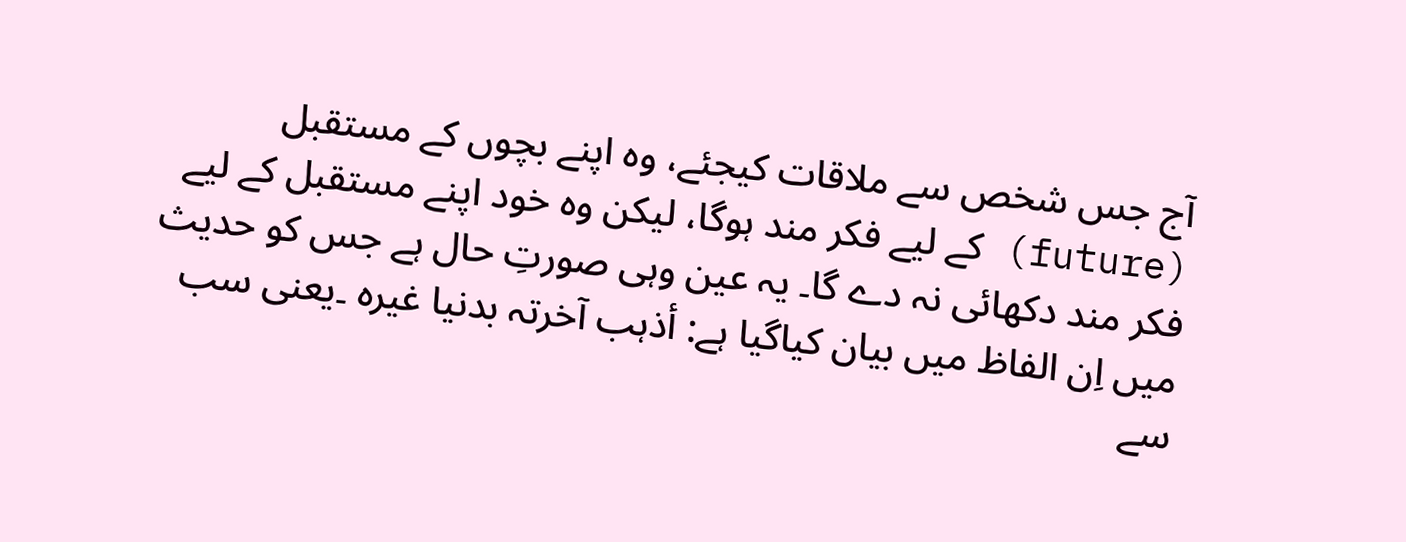آج جس شخص سے ملاقات کیجئے، وہ اپنے بچوں کے مستقبل (future) کے لیے فکر مند ہوگا، لیکن وہ خود اپنے مستقبل کے لیے فکر مند دکھائی نہ دے گا۔ یہ عین وہی صورتِ حال ہے جس کو حدیث میں اِن الفاظ میں بیان کیاگیا ہے: أذہب آخرتہ بدنیا غیرہ ۔یعنی سب سے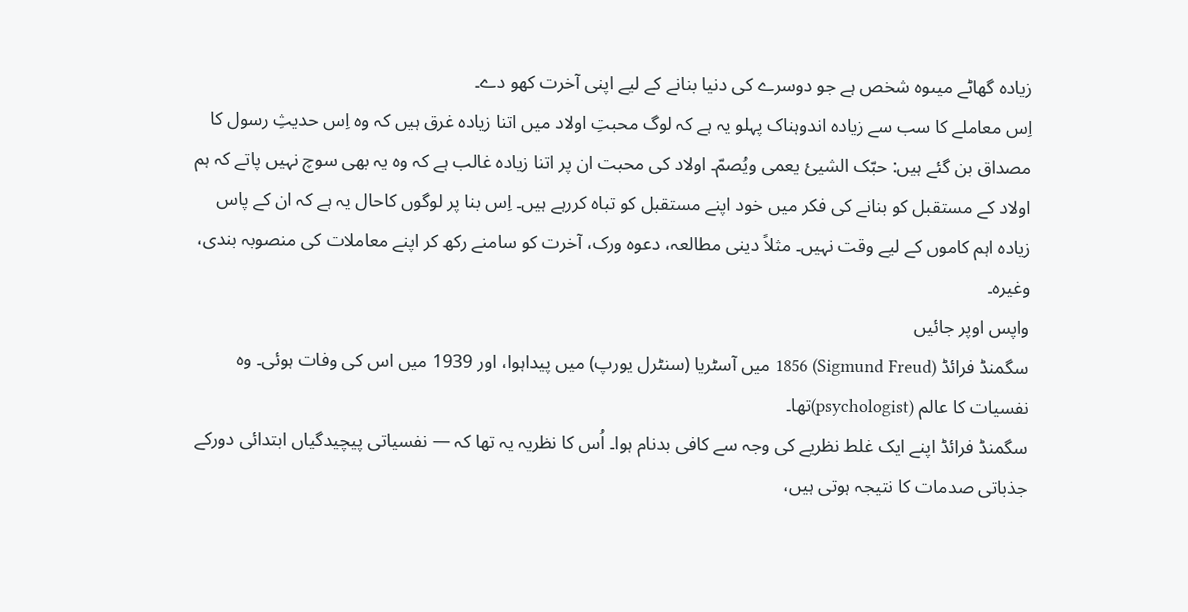زیادہ گھاٹے میںوہ شخص ہے جو دوسرے کی دنیا بنانے کے لیے اپنی آخرت کھو دے۔
اِس معاملے کا سب سے زیادہ اندوہناک پہلو یہ ہے کہ لوگ محبتِ اولاد میں اتنا زیادہ غرق ہیں کہ وہ اِس حدیثِ رسول کا مصداق بن گئے ہیں: حبّک الشییٔ یعمی ویُصمّ۔ اولاد کی محبت ان پر اتنا زیادہ غالب ہے کہ وہ یہ بھی سوچ نہیں پاتے کہ ہم اولاد کے مستقبل کو بنانے کی فکر میں خود اپنے مستقبل کو تباہ کررہے ہیں۔ اِس بنا پر لوگوں کاحال یہ ہے کہ ان کے پاس زیادہ اہم کاموں کے لیے وقت نہیں۔ مثلاً دینی مطالعہ، دعوہ ورک، آخرت کو سامنے رکھ کر اپنے معاملات کی منصوبہ بندی، وغیرہ۔
واپس اوپر جائیں
سگمنڈ فرائڈ (Sigmund Freud) 1856 میں آسٹریا (سنٹرل یورپ) میں پیداہوا، اور 1939 میں اس کی وفات ہوئی۔ وہ نفسیات کا عالم (psychologist)تھا۔
سگمنڈ فرائڈ اپنے ایک غلط نظریے کی وجہ سے کافی بدنام ہوا۔ اُس کا نظریہ یہ تھا کہ — نفسیاتی پیچیدگیاں ابتدائی دورکے جذباتی صدمات کا نتیجہ ہوتی ہیں،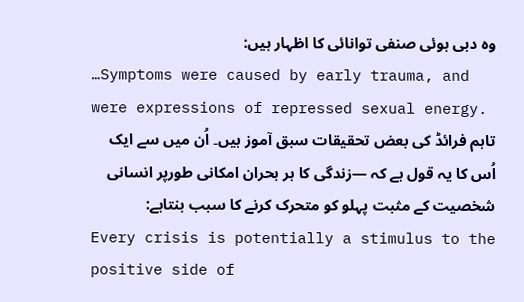وہ دبی ہوئی صنفی توانائی کا اظہار ہیں:
…Symptoms were caused by early trauma, and were expressions of repressed sexual energy.
تاہم فرائڈ کی بعض تحقیقات سبق آموز ہیں۔ اُن میں سے ایک اُس کا یہ قول ہے کہ —زندگی کا ہر بحران امکانی طورپر انسانی شخصیت کے مثبت پہلو کو متحرک کرنے کا سبب بنتاہے:
Every crisis is potentially a stimulus to the positive side of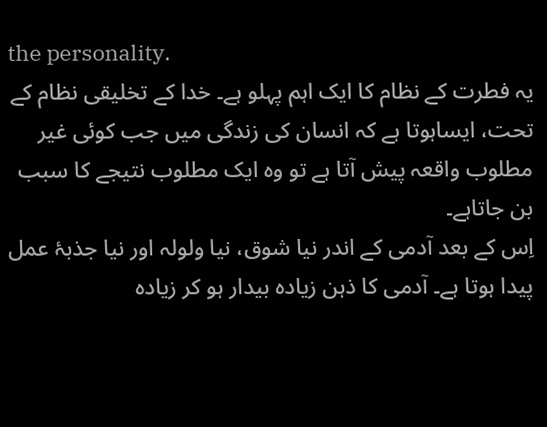the personality.
یہ فطرت کے نظام کا ایک اہم پہلو ہے۔ خدا کے تخلیقی نظام کے تحت، ایساہوتا ہے کہ انسان کی زندگی میں جب کوئی غیر مطلوب واقعہ پیش آتا ہے تو وہ ایک مطلوب نتیجے کا سبب بن جاتاہے۔
اِس کے بعد آدمی کے اندر نیا شوق، نیا ولولہ اور نیا جذبۂ عمل پیدا ہوتا ہے۔ آدمی کا ذہن زیادہ بیدار ہو کر زیادہ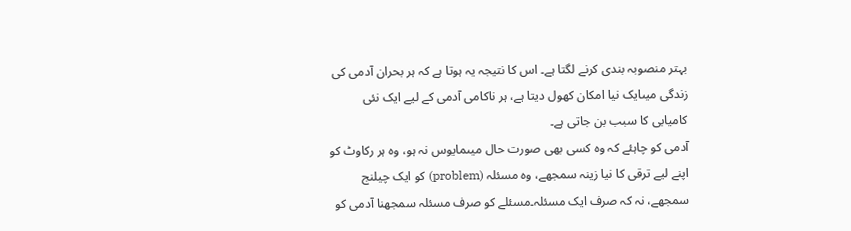بہتر منصوبہ بندی کرنے لگتا ہے۔ اس کا نتیجہ یہ ہوتا ہے کہ ہر بحران آدمی کی زندگی میںایک نیا امکان کھول دیتا ہے، ہر ناکامی آدمی کے لیے ایک نئی کامیابی کا سبب بن جاتی ہے۔
آدمی کو چاہئے کہ وہ کسی بھی صورت حال میںمایوس نہ ہو، وہ ہر رکاوٹ کو اپنے لیے ترقی کا نیا زینہ سمجھے، وہ مسئلہ (problem) کو ایک چیلنج سمجھے، نہ کہ صرف ایک مسئلہ۔مسئلے کو صرف مسئلہ سمجھنا آدمی کو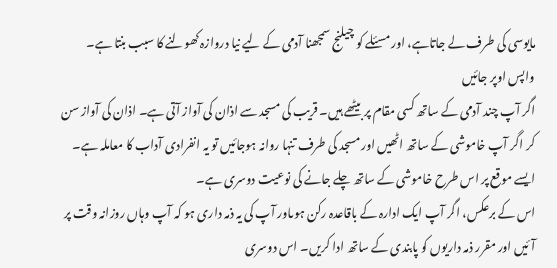مایوسی کی طرف لے جاتاہے، اور مسئلے کو چیلنج سمجھنا آدمی کے لیے نیا دروازہ کھولنے کا سبب بنتا ہے۔
واپس اوپر جائیں
اگر آپ چند آدمی کے ساتھ کسی مقام پر بیٹھے ہیں۔ قریب کی مسجد سے اذان کی آواز آتی ہے۔ اذان کی آواز سن کر اگر آپ خاموشی کے ساتھ اٹھیں اور مسجد کی طرف تنہا روانہ ہوجائیں تو یہ انفرادی آداب کا معاملہ ہے۔ ایسے موقع پر اس طرح خاموشی کے ساتھ چلے جانے کی نوعیت دوسری ہے۔
اس کے برعکس، اگر آپ ایک ادارہ کے باقاعدہ رکن ہوںاور آپ کی یہ ذمہ داری ہو کہ آپ وہاں روزانہ وقت پر آئیں اور مقرر ذمہ داریوں کو پابندی کے ساتھ ادا کریں۔ اس دوسری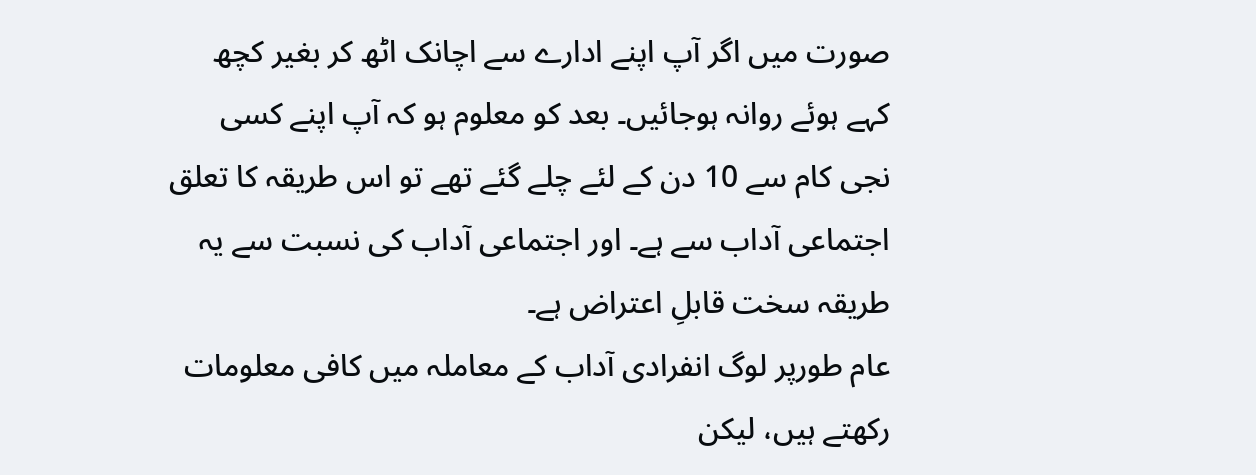صورت میں اگر آپ اپنے ادارے سے اچانک اٹھ کر بغیر کچھ کہے ہوئے روانہ ہوجائیں۔ بعد کو معلوم ہو کہ آپ اپنے کسی نجی کام سے 10 دن کے لئے چلے گئے تھے تو اس طریقہ کا تعلق اجتماعی آداب سے ہے۔ اور اجتماعی آداب کی نسبت سے یہ طریقہ سخت قابلِ اعتراض ہے۔
عام طورپر لوگ انفرادی آداب کے معاملہ میں کافی معلومات رکھتے ہیں، لیکن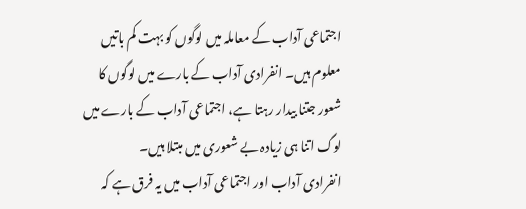اجتماعی آداب کے معاملہ میں لوگوں کو بہت کم باتیں معلوم ہیں۔ انفرادی آداب کے بارے میں لوگوں کا شعور جتنا بیدار رہتا ہے، اجتماعی آداب کے بارے میں لوگ اتنا ہی زیادہ بے شعوری میں مبتلا ہیں۔
انفرادی آداب اور اجتماعی آداب میں یہ فرق ہے کہ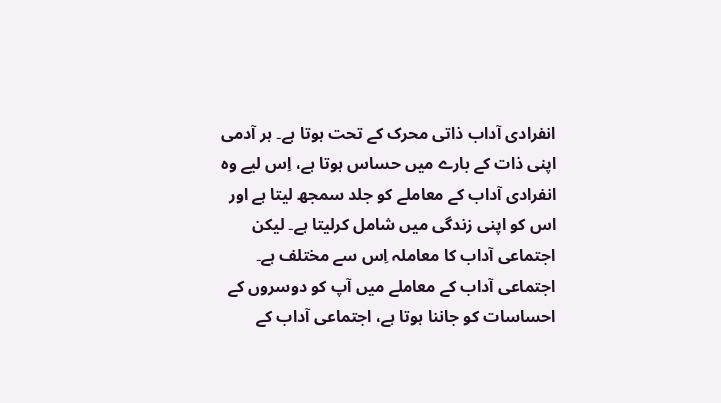انفرادی آداب ذاتی محرک کے تحت ہوتا ہے۔ ہر آدمی اپنی ذات کے بارے میں حساس ہوتا ہے، اِس لیے وہ انفرادی آداب کے معاملے کو جلد سمجھ لیتا ہے اور اس کو اپنی زندگی میں شامل کرلیتا ہے۔ لیکن اجتماعی آداب کا معاملہ اِس سے مختلف ہے۔
اجتماعی آداب کے معاملے میں آپ کو دوسروں کے احساسات کو جاننا ہوتا ہے، اجتماعی آداب کے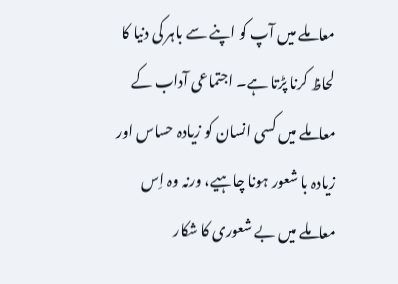معاملے میں آپ کو اپنے سے باہر کی دنیا کا لحاظ کرنا پڑتا ہے۔ اجتماعی آداب کے معاملے میں کسی انسان کو زیادہ حساس اور زیادہ با شعور ہونا چاہیے، ورنہ وہ اِس معاملے میں بے شعوری کا شکار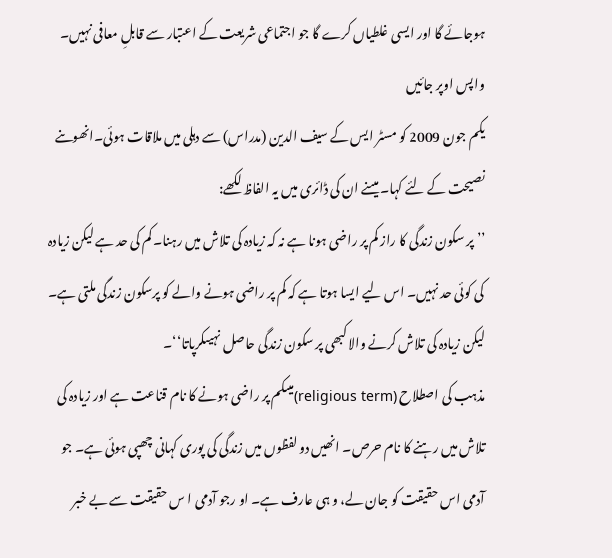ہوجائے گا اور ایسی غلطیاں کرے گا جو اجتماعی شریعت کے اعتبار سے قابلِ معافی نہیں۔
واپس اوپر جائیں
یکم جون 2009 کو مسٹر ایس کے سیف الدین (مدراس) سے دہلی میں ملاقات ہوئی۔انھوںنے نصیحت کے لئے کہا۔ میںنے ان کی ڈائری میں یہ الفاظ لکھے:
’’پر سکون زندگی کا راز کم پر راضی ہونا ہے نہ کہ زیادہ کی تلاش میں رہنا۔ کم کی حد ہے لیکن زیادہ کی کوئی حد نہیں۔ اس لیے ایسا ہوتا ہے کہ کم پر راضی ہونے والے کو پرسکون زندگی ملتی ہے۔ لیکن زیادہ کی تلاش کرنے والا کبھی پر سکون زندگی حاصل نہیںکرپاتا‘‘۔
مذہب کی اصطلاح (religious term)میںکم پر راضی ہونے کا نام قناعت ہے اور زیادہ کی تلاش میں رہنے کا نام حرص۔ انھیں دو لفظوں میں زندگی کی پوری کہانی چھپی ہوئی ہے۔ جو آدمی اس حقیقت کو جان لے، و ہی عارف ہے۔ او رجو آدمی ا س حقیقت سے بے خبر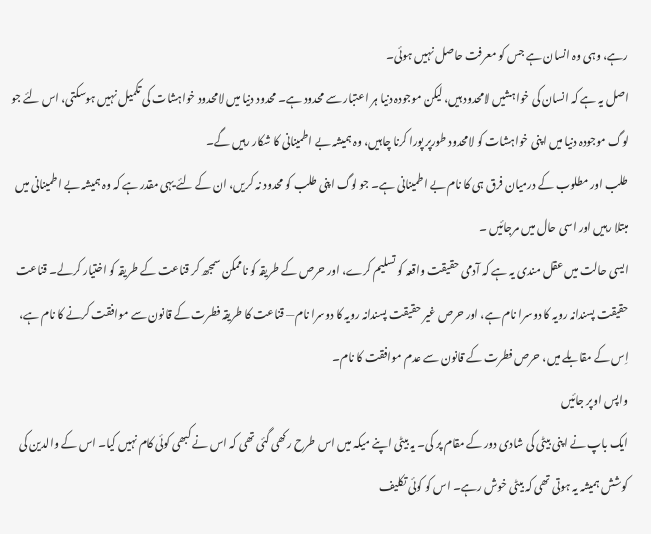رہے، وہی وہ انسان ہے جس کو معرفت حاصل نہیں ہوئی۔
اصل یہ ہے کہ انسان کی خواہشیں لامحدود ہیں، لیکن موجودہ دنیا ہر اعتبار سے محدود ہے۔ محدود دنیا میں لامحدود خواہشات کی تکمیل نہیں ہوسکتی، اس لئے جو لوگ موجودہ دنیا میں اپنی خواہشات کو لامحدود طورپر پورا کرنا چاہیں، وہ ہمیشہ بے اطمینانی کا شکار رہیں گے۔
طلب اور مطلوب کے درمیان فرق ہی کا نام بے اطمینانی ہے۔ جو لوگ اپنی طلب کو محدود نہ کریں، ان کے لئے یہی مقدر ہے کہ وہ ہمیشہ بے اطمینانی میں مبتلا رہیں اور اسی حال میں مرجائیں ۔
ایسی حالت میں عقل مندی یہ ہے کہ آدمی حقیقت واقعہ کو تسلیم کرے، اور حرص کے طریقہ کو ناممکن سمجھ کر قناعت کے طریقہ کو اختیار کرلے۔ قناعت حقیقت پسندانہ رویہ کا دوسرا نام ہے، اور حرص غیر حقیقت پسندانہ رویہ کا دوسرا نام— قناعت کا طریقہ فطرت کے قانون سے موافقت کرنے کا نام ہے، اِس کے مقابلے میں، حرص فطرت کے قانون سے عدم موافقت کا نام۔
واپس اوپر جائیں
ایک باپ نے اپنی بیٹی کی شادی دور کے مقام پر کی۔ یہ بیٹی اپنے میکہ میں اس طرح رکھی گئی تھی کہ اس نے کبھی کوئی کام نہیں کیا۔ اس کے والدین کی کوشش ہمیشہ یہ ہوتی تھی کہ بیٹی خوش رہے۔ اس کو کوئی تکلیف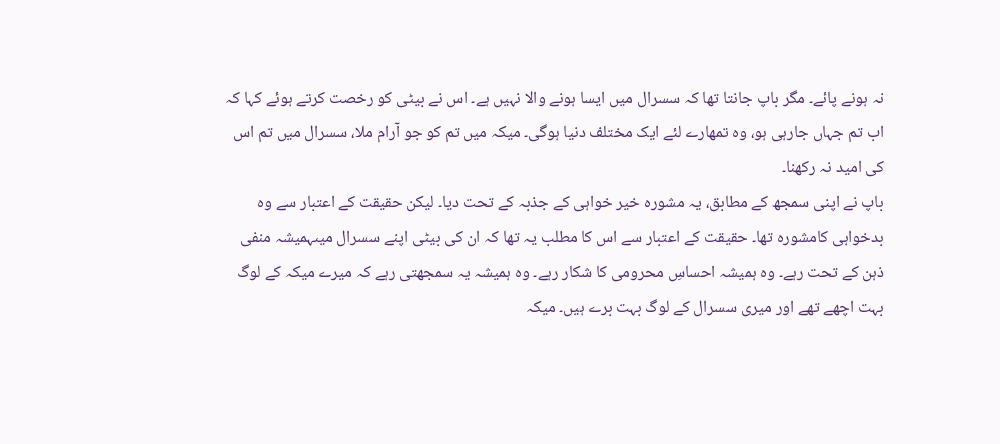نہ ہونے پائے۔ مگر باپ جانتا تھا کہ سسرال میں ایسا ہونے والا نہیں ہے۔ اس نے بیٹی کو رخصت کرتے ہوئے کہا کہ اب تم جہاں جارہی ہو، وہ تمھارے لئے ایک مختلف دنیا ہوگی۔ میکہ میں تم کو جو آرام ملا، سسرال میں تم اس کی امید نہ رکھنا۔
باپ نے اپنی سمجھ کے مطابق، یہ مشورہ خیر خواہی کے جذبہ کے تحت دیا۔ لیکن حقیقت کے اعتبار سے وہ بدخواہی کامشورہ تھا۔ حقیقت کے اعتبار سے اس کا مطلب یہ تھا کہ ان کی بیٹی اپنے سسرال میںہمیشہ منفی ذہن کے تحت رہے۔ وہ ہمیشہ احساسِ محرومی کا شکار رہے۔ وہ ہمیشہ یہ سمجھتی رہے کہ میرے میکہ کے لوگ بہت اچھے تھے اور میری سسرال کے لوگ بہت برے ہیں۔ میکہ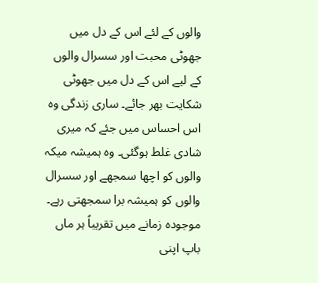والوں کے لئے اس کے دل میں جھوٹی محبت اور سسرال والوں کے لیے اس کے دل میں جھوٹی شکایت بھر جائے۔ ساری زندگی وہ اس احساس میں جئے کہ میری شادی غلط ہوگئی۔ وہ ہمیشہ میکہ والوں کو اچھا سمجھے اور سسرال والوں کو ہمیشہ برا سمجھتی رہے۔
موجودہ زمانے میں تقریباً ہر ماں باپ اپنی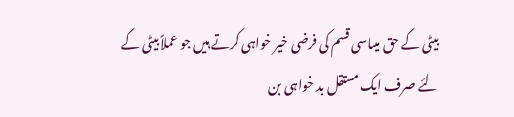بیٹی کے حق میںاسی قسم کی فرضی خیر خواہی کرتے ہیں جو عملاً بیٹی کے لئے صرف ایک مستقل بد خواہی بن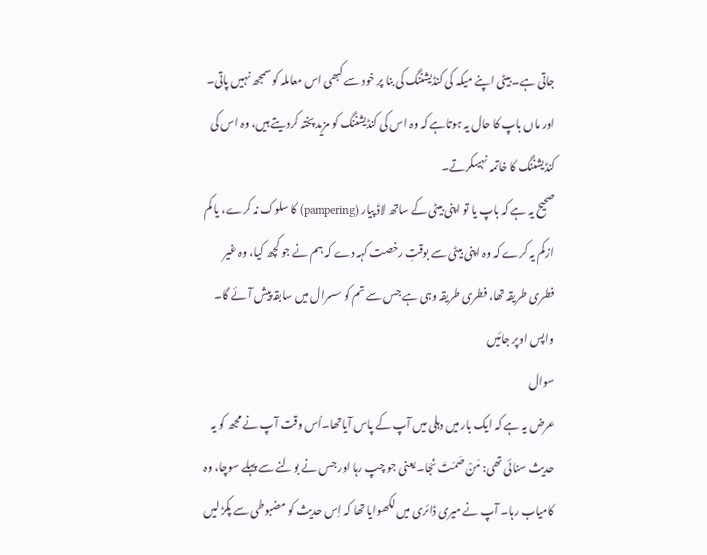جاتی ہے۔ بیٹی اپنے میکہ کی کنڈیشننگ کی بنا پر خود سے کبھی اس معاملہ کو سمجھ نہیں پاتی۔ اور ماں باپ کا حال یہ ہوتاہے کہ وہ اس کی کنڈیشننگ کو مزید پختہ کردیتے ہیں، وہ اس کی کنڈیشننگ کا خاتمہ نہیںکرتے۔
صحیح یہ ہے کہ باپ یا تو اپنی بیٹی کے ساتھ لاڈ پیار (pampering) کا سلوک نہ کرے، یا کم ازکم یہ کرے کہ وہ اپنی بیٹی سے بوقتِ رخصت کہہ دے کہ ہم نے جو کچھ کیا، وہ غیر فطری طریقہ تھا، فطری طریقہ وہی ہے جس سے تم کو سسرال میں سابقہ پیش آئے گا۔
واپس اوپر جائیں
سوال
عرض یہ ہے کہ ایک بار میں دہلی میں آپ کے پاس آیاتھا۔اُس وقت آپ نے مجھ کو یہ حدیث سنائی تھی: مَنْ صَمَتَ نَجَا۔ یعنی جو چپ رہا اور جس نے بولنے سے پہلے سوچا، وہ کامیاب رہا۔ آپ نے میری ڈائری میں لکھوایا تھا کہ اِس حدیث کو مضبوطی سے پکڑ لیں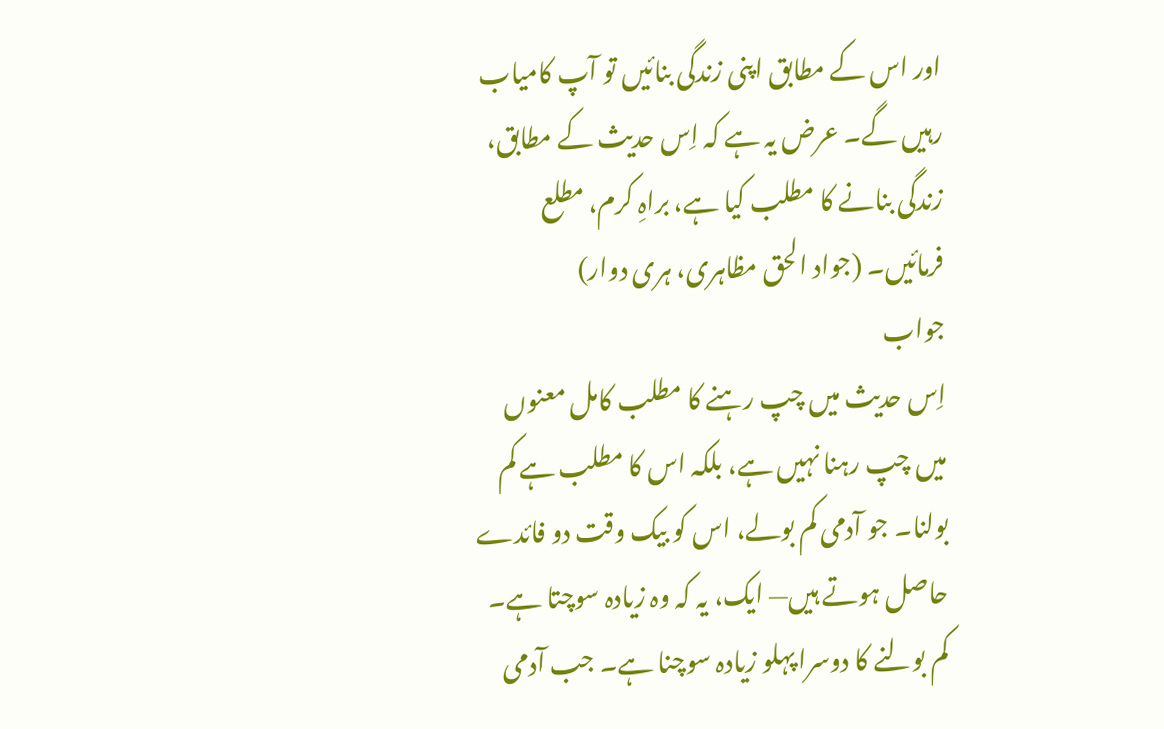اور اس کے مطابق اپنی زندگی بنائیں تو آپ کامیاب رہیں گے۔ عرض یہ ہے کہ اِس حدیث کے مطابق، زندگی بنانے کا مطلب کیا ہے، براہِ کرم، مطلع فرمائیں۔ (جواد الحق مظاہری، ہری دوار)
جواب
اِس حدیث میں چپ رہنے کا مطلب کامل معنوں میں چپ رہنا نہیں ہے، بلکہ اس کا مطلب ہے کم بولنا۔ جو آدمی کم بولے، اس کو بیک وقت دو فائدے حاصل ہوتے ہیں— ایک، یہ کہ وہ زیادہ سوچتا ہے۔ کم بولنے کا دوسرا پہلو زیادہ سوچنا ہے۔ جب آدمی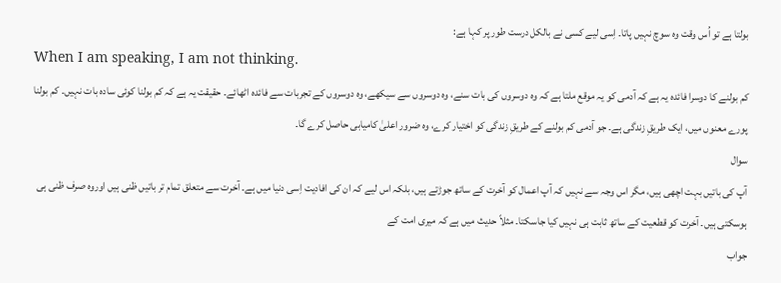بولتا ہے تو اُس وقت وہ سوچ نہیں پاتا۔ اِسی لیے کسی نے بالکل درست طور پر کہا ہے:
When I am speaking, I am not thinking.
کم بولنے کا دوسرا فائدہ یہ ہے کہ آدمی کو یہ موقع ملتا ہے کہ وہ دوسروں کی بات سنے، وہ دوسروں سے سیکھے، وہ دوسروں کے تجربات سے فائدہ اٹھائے۔ حقیقت یہ ہے کہ کم بولنا کوئی سادہ بات نہیں۔ کم بولنا پورے معنوں میں، ایک طریقِ زندگی ہے۔ جو آدمی کم بولنے کے طریقِ زندگی کو اختیار کرے، وہ ضرور اعلیٰ کامیابی حاصل کرے گا۔
سوال
آپ کی باتیں بہت اچھی ہیں، مگر اس وجہ سے نہیں کہ آپ اعمال کو آخرت کے ساتھ جوڑتے ہیں، بلکہ اس لیے کہ ان کی افادیت اِسی دنیا میں ہے۔ آخرت سے متعلق تمام تر باتیں ظنی ہیں اوروہ صرف ظنی ہی ہوسکتی ہیں۔ آخرت کو قطعیت کے ساتھ ثابت ہی نہیں کیا جاسکتا۔ مثلاً حدیث میں ہے کہ میری امت کے
جواب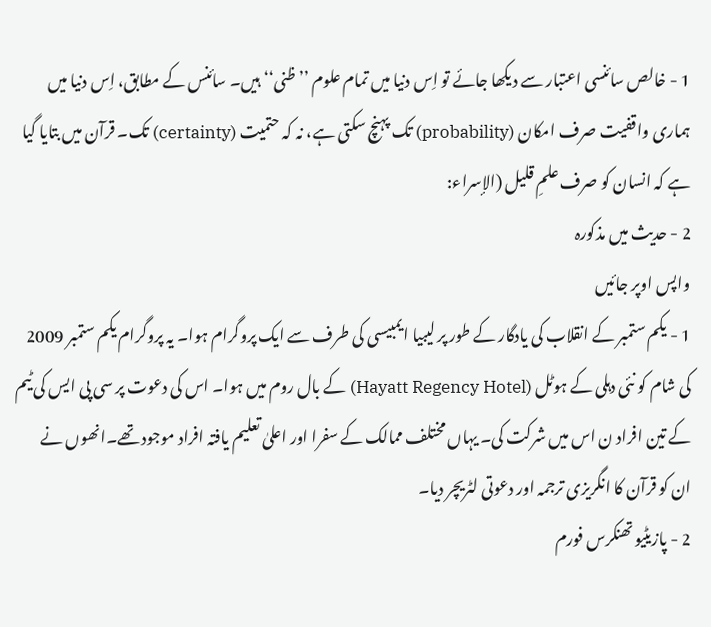1 - خالص سائنسی اعتبار سے دیکھا جائے تو اِس دنیا میں تمام علوم ’’ظنی‘‘ ہیں۔ سائنس کے مطابق، اِس دنیا میں ہماری واقفیت صرف امکان (probability) تک پہنچ سکتی ہے، نہ کہ حتمیت (certainty) تک۔ قرآن میں بتایا گیا ہے کہ انسان کو صرف علمِ قلیل (الإسراء:
2 - حدیث میں مذکورہ
واپس اوپر جائیں
1 - یکم ستمبر کے انقلاب کی یادگار کے طور پر لیبیا ایمبیسی کی طرف سے ایک پروگرام ہوا۔ یہ پروگرام یکم ستمبر 2009 کی شام کو نئی دہلی کے ہوٹل (Hayatt Regency Hotel) کے بال روم میں ہوا۔ اس کی دعوت پر سی پی ایس کی ٹیم کے تین افراد ن اس میں شرکت کی۔ یہاں مختلف ممالک کے سفرا اور اعلیٰ تعلیم یافتہ افراد موجود تھے۔انھوں نے ان کو قرآن کا انگریزی ترجمہ اور دعوتی لٹریچر دیا۔
2 - پازیٹیو تھنکرس فورم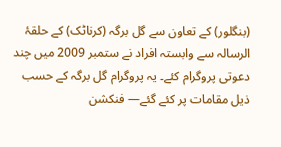(بنگلور) کے تعاون سے گل برگہ (کرناٹک) کے حلقۂ الرسالہ سے وابستہ افراد نے ستمبر 2009 میں چند دعوتی پروگرام کئے۔ یہ پروگرام گل برگہ کے حسب ذیل مقامات پر کئے گئے— فنکشن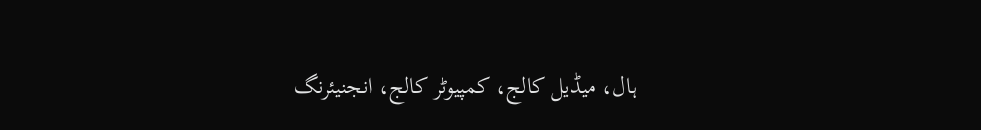ہال، میڈیل کالج، کمپیوٹر کالج، انجنیئرنگ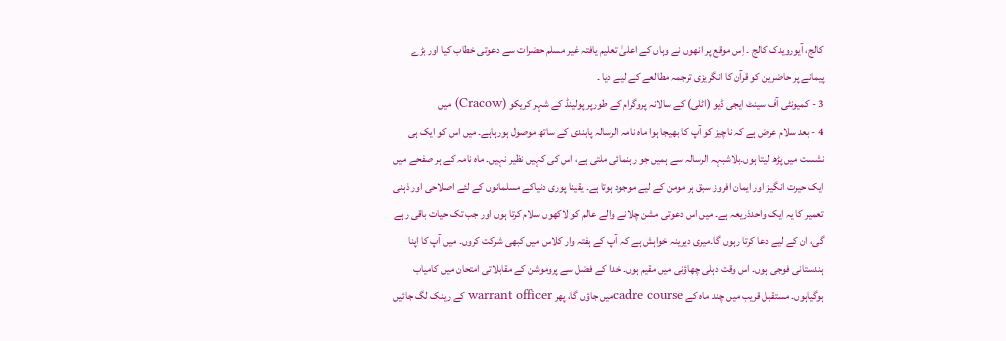کالج، آیورویدک کالج ۔ اِس موقع پر انھوں نے وہاں کے اعلیٰ تعلیم یافتہ غیر مسلم حضرات سے دعوتی خطاب کیا اور بڑے پیمانے پر حاضرین کو قرآن کا انگریزی ترجمہ مطالعے کے لیے دیا ۔
3 - کمیونٹی آف سینٹ ایجی ڈیو (اٹلی) کے سالانہ پروگرام کے طورپر پولینڈ کے شہر کریکو (Cracow) میں
4 - بعد سلام عرض ہے کہ ناچیز کو آپ کا بھیجا ہوا ماہ نامہ الرسالہ پابندی کے ساتھ موصول ہورہاہے۔ میں اس کو ایک ہی نشست میں پڑھ لیتا ہوں۔بلاشبہہ الرسالہ سے ہمیں جو رہنمائی ملتی ہے، اس کی کہیں نظیر نہیں۔ ماہ نامہ کے ہر صفحے میں ایک حیرت انگیز اور ایمان افروز سبق ہر مومن کے لیے موجود ہوتا ہے۔ یقینا پوری دنیاکے مسلمانوں کے لئے اصلاحی اور ذہنی تعمیر کا یہ ایک واحدذریعہ ہے۔ میں اس دعوتی مشن چلانے والے عالم کو لاکھوں سلام کرتا ہوں اور جب تک حیات باقی رہے گی، ان کے لیے دعا کرتا رہوں گا۔میری دیرینہ خواہش ہے کہ آپ کے ہفتہ وار کلاس میں کبھی شرکت کروں۔ میں آپ کا اپنا ہندستانی فوجی ہوں۔ اس وقت دہلی چھاؤنی میں مقیم ہوں۔ خدا کے فضل سے پروموشن کے مقابلاتی امتحان میں کامیاب ہوگیاہوں۔ مستقبل قریب میں چند ماہ کے cadre courseمیں جاؤں گا، پھر warrant officer کے رینک لگ جائیں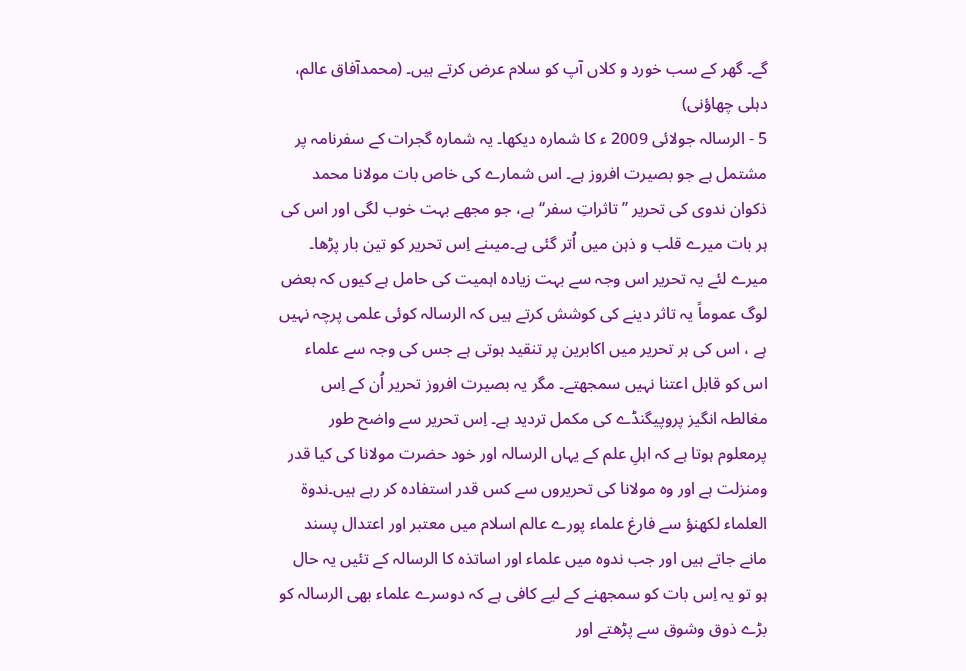گے۔ گھر کے سب خورد و کلاں آپ کو سلام عرض کرتے ہیں۔ (محمدآفاق عالم، دہلی چھاؤنی)
5 - الرسالہ جولائی 2009 ء کا شمارہ دیکھا۔ یہ شمارہ گجرات کے سفرنامہ پر مشتمل ہے جو بصیرت افروز ہے۔ اس شمارے کی خاص بات مولانا محمد ذکوان ندوی کی تحریر ’’تاثراتِ سفر‘‘ ہے، جو مجھے بہت خوب لگی اور اس کی ہر بات میرے قلب و ذہن میں اُتر گئی ہے۔میںنے اِس تحریر کو تین بار پڑھا۔ میرے لئے یہ تحریر اس وجہ سے بہت زیادہ اہمیت کی حامل ہے کیوں کہ بعض لوگ عموماً یہ تاثر دینے کی کوشش کرتے ہیں کہ الرسالہ کوئی علمی پرچہ نہیں ہے ، اس کی ہر تحریر میں اکابرین پر تنقید ہوتی ہے جس کی وجہ سے علماء اس کو قابل اعتنا نہیں سمجھتے۔ مگر یہ بصیرت افروز تحریر اُن کے اِس مغالطہ انگیز پروپیگنڈے کی مکمل تردید ہے۔ اِس تحریر سے واضح طور پرمعلوم ہوتا ہے کہ اہلِ علم کے یہاں الرسالہ اور خود حضرت مولانا کی کیا قدر ومنزلت ہے اور وہ مولانا کی تحریروں سے کس قدر استفادہ کر رہے ہیں۔ندوۃ العلماء لکھنؤ سے فارغ علماء پورے عالم اسلام میں معتبر اور اعتدال پسند مانے جاتے ہیں اور جب ندوہ میں علماء اور اساتذہ کا الرسالہ کے تئیں یہ حال ہو تو یہ اِس بات کو سمجھنے کے لیے کافی ہے کہ دوسرے علماء بھی الرسالہ کو بڑے ذوق وشوق سے پڑھتے اور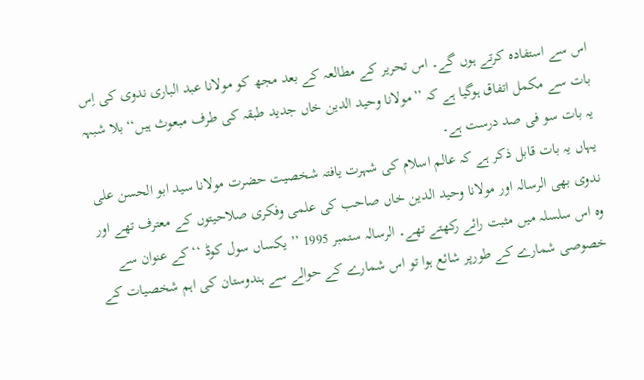اس سے استفادہ کرتے ہوں گے۔ اس تحریر کے مطالعہ کے بعد مجھ کو مولانا عبد الباری ندوی کی اِس بات سے مکمل اتفاق ہوگیا ہے کہ ’’مولانا وحید الدین خاں جدید طبقہ کی طرف مبعوث ہیں‘‘ بلا شبہہ یہ بات سو فی صد درست ہے۔
یہاں یہ بات قابل ذکر ہے کہ عالم اسلام کی شہرت یافتہ شخصیت حضرت مولانا سید ابو الحسن علی ندوی بھی الرسالہ اور مولانا وحید الدین خاں صاحب کی علمی وفکری صلاحیتوں کے معترف تھے اور وہ اس سلسلہ میں مثبت رائے رکھتے تھے۔ الرسالہ ستمبر 1995 ’’ یکساں سول کوڈ ‘‘کے عنوان سے خصوصی شمارے کے طورپر شائع ہوا تو اس شمارے کے حوالے سے ہندوستان کی اہم شخصیات کے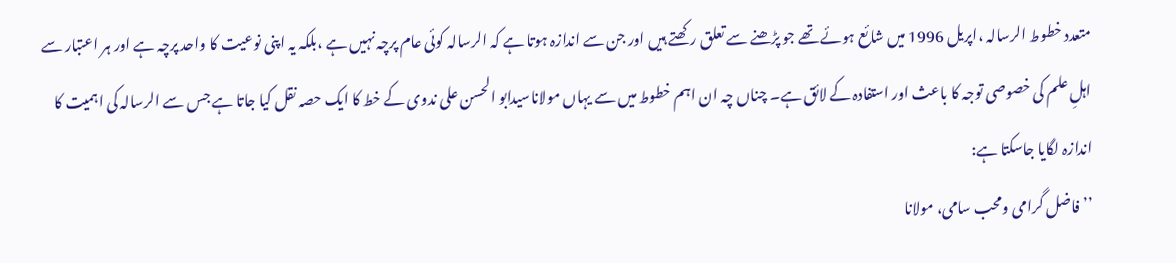متعدد خطوط الرسالہ ،اپریل 1996 میں شائع ہوئے تھے جو پڑھنے سے تعلق رکھتے ہیں اور جن سے اندازہ ہوتا ہے کہ الرسالہ کوئی عام پرچہ نہیں ہے ،بلکہ یہ اپنی نوعیت کا واحد پرچہ ہے اور ہر اعتبار سے اہلِ علم کی خصوصی توجہ کا باعث اور استفادہ کے لائق ہے۔ چناں چہ ان اہم خطوط میں سے یہاں مولاناسیدابو الحسن علی ندوی کے خط کا ایک حصہ نقل کیا جاتا ہے جس سے الرسالہ کی اہمیت کا اندازہ لگایا جاسکتا ہے:
’’ فاضل گرامی ومحب سامی، مولانا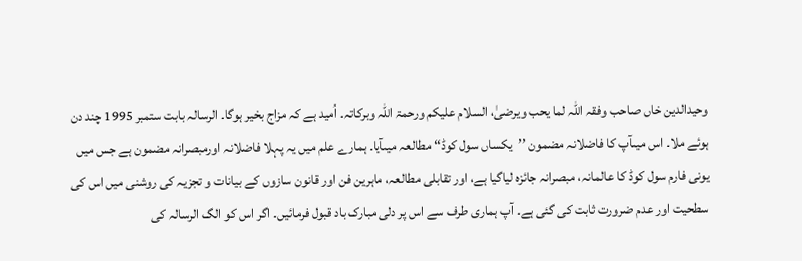وحیدالدین خاں صاحب وفقہ اللہ لما یحب ویرضیٰ، السلام علیکم ورحمۃ اللہ وبرکاتہ۔ اُمید ہے کہ مزاج بخیر ہوگا۔ الرسالہ بابت ستمبر 1995 چند دن ہوئے ملا۔ اس میںآپ کا فاضلانہ مضمون ’’یکساں سول کوڈ‘‘ مطالعہ میںآیا۔ ہمارے علم میں یہ پہلا فاضلانہ اورمبصرانہ مضمون ہے جس میں یونی فارم سول کوڈ کا عالمانہ، مبصرانہ جائزہ لیاگیا ہے، اور تقابلی مطالعہ، ماہرین فن اور قانون سازوں کے بیانات و تجزیہ کی روشنی میں اس کی سطحیت اور عدم ضرورت ثابت کی گئی ہے۔ آپ ہماری طرف سے اس پر دلی مبارک باد قبول فرمائیں۔ اگر اس کو الگ الرسالہ کی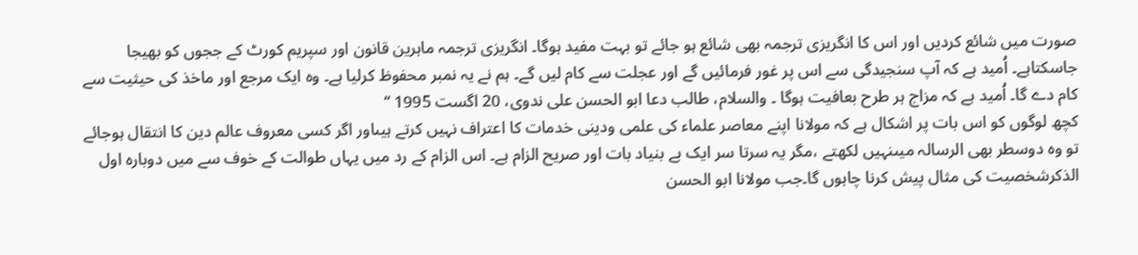صورت میں شائع کردیں اور اس کا انگریزی ترجمہ بھی شائع ہو جائے تو بہت مفید ہوگا۔ انگریزی ترجمہ ماہرین قانون اور سپریم کورٹ کے ججوں کو بھیجا جاسکتاہے۔ اُمید ہے کہ آپ سنجیدگی سے اس پر غور فرمائیں گے اور عجلت سے کام لیں گے۔ ہم نے یہ نمبر محفوظ کرلیا ہے۔ وہ ایک مرجع اور ماخذ کی حیثیت سے کام دے گا۔ اُمید ہے کہ مزاج ہر طرح بعافیت ہوگا ۔ والسلام، طالب دعا ابو الحسن علی ندوی، 20 اگست 1995 ‘‘
کچھ لوگوں کو اس بات پر اشکال ہے کہ مولانا اپنے معاصر علماء کی علمی ودینی خدمات کا اعتراف نہیں کرتے ہیںاور اگر کسی معروف عالم دین کا انتقال ہوجائے تو وہ دوسطر بھی الرسالہ میںنہیں لکھتے ،مگر یہ سرتا سر ایک بے بنیاد بات اور صریح الزام ہے۔ اس الزام کے رد میں یہاں طوالت کے خوف سے میں دوبارہ اول الذکرشخصیت کی مثال پیش کرنا چاہوں گا۔جب مولانا ابو الحسن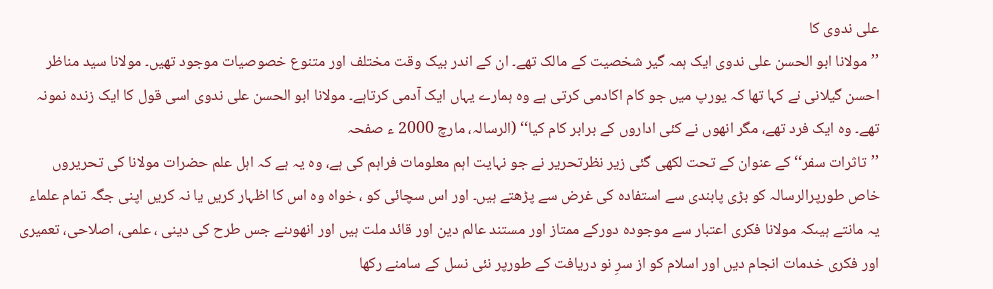علی ندوی کا
’’مولانا ابو الحسن علی ندوی ایک ہمہ گیر شخصیت کے مالک تھے۔ ان کے اندر بیک وقت مختلف اور متنوع خصوصیات موجود تھیں۔ مولانا سید مناظر احسن گیلانی نے کہا تھا کہ یورپ میں جو کام اکادمی کرتی ہے وہ ہمارے یہاں ایک آدمی کرتاہے۔ مولانا ابو الحسن علی ندوی اسی قول کا ایک زندہ نمونہ تھے۔ وہ ایک فرد تھے، مگر انھوں نے کئی اداروں کے برابر کام کیا‘‘ (الرسالہ، مارچ 2000 ء صفحہ
’’تاثرات سفر‘‘ کے عنوان کے تحت لکھی گئی زیر نظرتحریر نے جو نہایت اہم معلومات فراہم کی ہے، وہ یہ ہے کہ اہل علم حضرات مولانا کی تحریروں خاص طورپرالرسالہ کو بڑی پابندی سے استفادہ کی غرض سے پڑھتے ہیں۔ اور اس سچائی کو ، خواہ وہ اس کا اظہار کریں یا نہ کریں اپنی جگہ تمام علماء یہ مانتے ہیںکہ مولانا فکری اعتبار سے موجودہ دورکے ممتاز اور مستند عالم دین اور قائد ملت ہیں اور انھوںنے جس طرح کی دینی ، علمی، اصلاحی، تعمیری اور فکری خدمات انجام دیں اور اسلام کو از سرِ نو دریافت کے طورپر نئی نسل کے سامنے رکھا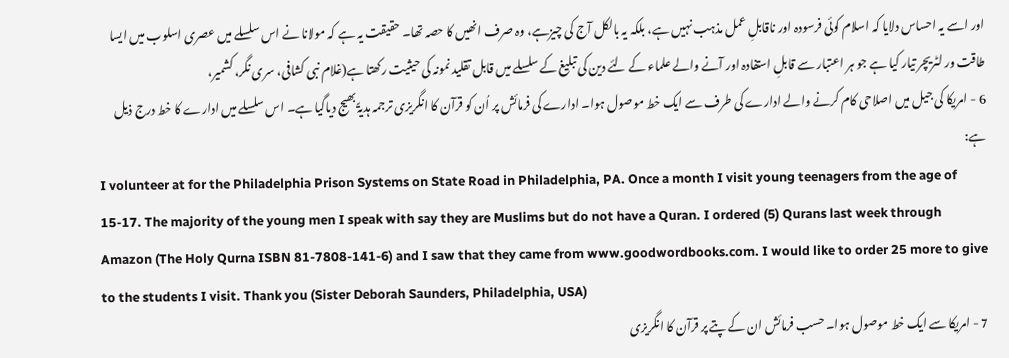اور اسے یہ احساس دلایا کہ اسلام کوئی فرسودہ اور ناقابلِ عمل مذہب نہیں ہے، بلکہ یہ بالکل آج کی چیزہے، وہ صرف انھیں کا حصہ تھا۔ حقیقت یہ ہے کہ مولانا نے اس سلسلے میں عصری اسلوب میں ایسا طاقت ور لٹریچر تیار کیا ہے جو ہر اعتبار سے قابلِ استفادہ اور آنے والے علماء کے لئے دین کی تبلیغ کے سلسلے میں قابل تقلید نمونہ کی حیثیت رکھتا ہے(غلام نبی کشافی، سری نگر، کشمیر،
6 - امریکا کی جیل میں اصلاحی کام کرنے والے ادارے کی طرف سے ایک خط موصول ہوا۔ ادارے کی فرمائش پر اُن کو قرآن کا انگریزی ترجمہ ہدیۃً بھیج دیاگیا ہے۔ اس سلسلے میں ادارے کا خط درج ذیل ہے:
I volunteer at for the Philadelphia Prison Systems on State Road in Philadelphia, PA. Once a month I visit young teenagers from the age of 15-17. The majority of the young men I speak with say they are Muslims but do not have a Quran. I ordered (5) Qurans last week through Amazon (The Holy Qurna ISBN 81-7808-141-6) and I saw that they came from www.goodwordbooks.com. I would like to order 25 more to give to the students I visit. Thank you (Sister Deborah Saunders, Philadelphia, USA)
7 - امریکا سے ایک خط موصول ہوا۔ حسب فرمائش ان کے پتے پر قرآن کا انگریزی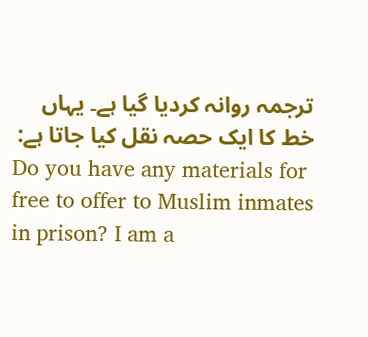ترجمہ روانہ کردیا گیا ہے۔ یہاں خط کا ایک حصہ نقل کیا جاتا ہے:
Do you have any materials for free to offer to Muslim inmates in prison? I am a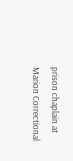prison chaplain at Marion Correctional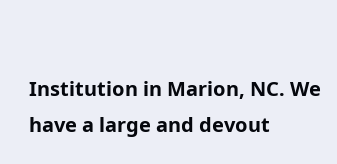Institution in Marion, NC. We have a large and devout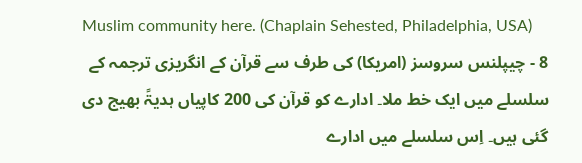Muslim community here. (Chaplain Sehested, Philadelphia, USA)
8 - چیپلنس سروسز (امریکا) کی طرف سے قرآن کے انگریزی ترجمہ کے سلسلے میں ایک خط ملا۔ ادارے کو قرآن کی 200 کاپیاں ہدیۃً بھیج دی گئی ہیں۔ اِس سلسلے میں ادارے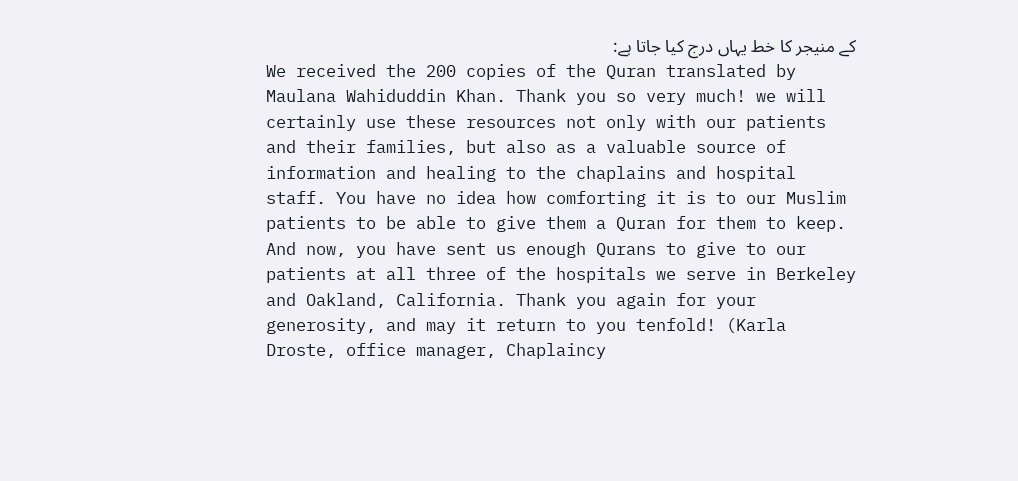کے منیجر کا خط یہاں درج کیا جاتا ہے:
We received the 200 copies of the Quran translated by Maulana Wahiduddin Khan. Thank you so very much! we will certainly use these resources not only with our patients and their families, but also as a valuable source of information and healing to the chaplains and hospital staff. You have no idea how comforting it is to our Muslim patients to be able to give them a Quran for them to keep. And now, you have sent us enough Qurans to give to our patients at all three of the hospitals we serve in Berkeley and Oakland, California. Thank you again for your generosity, and may it return to you tenfold! (Karla Droste, office manager, Chaplaincy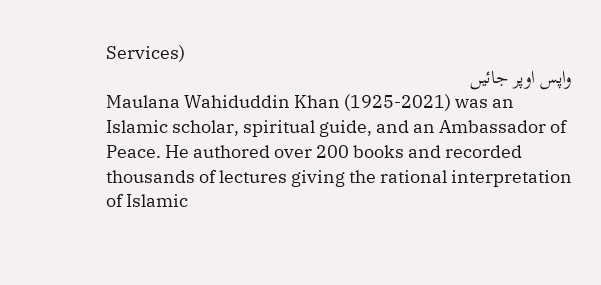Services)
واپس اوپر جائیں
Maulana Wahiduddin Khan (1925-2021) was an Islamic scholar, spiritual guide, and an Ambassador of Peace. He authored over 200 books and recorded thousands of lectures giving the rational interpretation of Islamic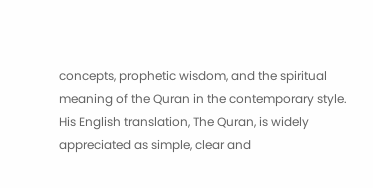concepts, prophetic wisdom, and the spiritual meaning of the Quran in the contemporary style. His English translation, The Quran, is widely appreciated as simple, clear and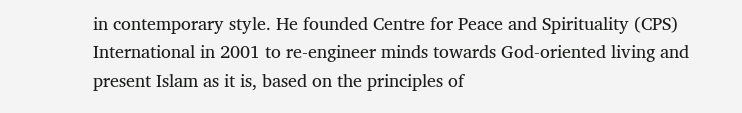in contemporary style. He founded Centre for Peace and Spirituality (CPS) International in 2001 to re-engineer minds towards God-oriented living and present Islam as it is, based on the principles of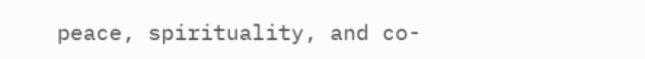peace, spirituality, and co-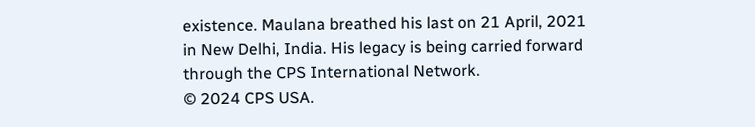existence. Maulana breathed his last on 21 April, 2021 in New Delhi, India. His legacy is being carried forward through the CPS International Network.
© 2024 CPS USA.